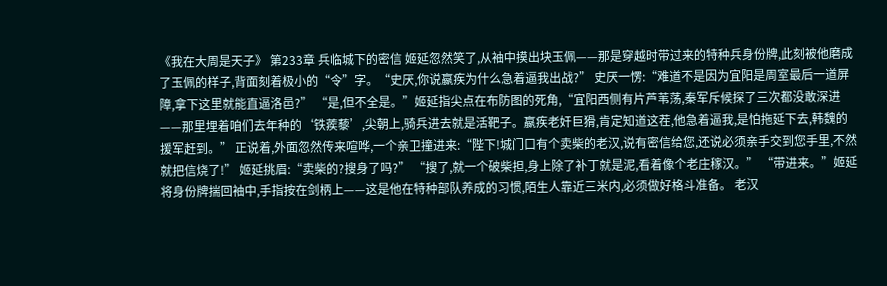《我在大周是天子》 第233章 兵临城下的密信 姬延忽然笑了,从袖中摸出块玉佩——那是穿越时带过来的特种兵身份牌,此刻被他磨成了玉佩的样子,背面刻着极小的“令”字。“史厌,你说嬴疾为什么急着逼我出战?” 史厌一愣:“难道不是因为宜阳是周室最后一道屏障,拿下这里就能直逼洛邑?” “是,但不全是。”姬延指尖点在布防图的死角,“宜阳西侧有片芦苇荡,秦军斥候探了三次都没敢深进——那里埋着咱们去年种的‘铁蒺藜’,尖朝上,骑兵进去就是活靶子。嬴疾老奸巨猾,肯定知道这茬,他急着逼我,是怕拖延下去,韩魏的援军赶到。” 正说着,外面忽然传来喧哗,一个亲卫撞进来:“陛下!城门口有个卖柴的老汉,说有密信给您,还说必须亲手交到您手里,不然就把信烧了!” 姬延挑眉:“卖柴的?搜身了吗?” “搜了,就一个破柴担,身上除了补丁就是泥,看着像个老庄稼汉。” “带进来。”姬延将身份牌揣回袖中,手指按在剑柄上——这是他在特种部队养成的习惯,陌生人靠近三米内,必须做好格斗准备。 老汉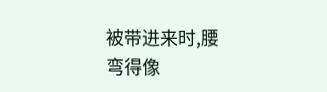被带进来时,腰弯得像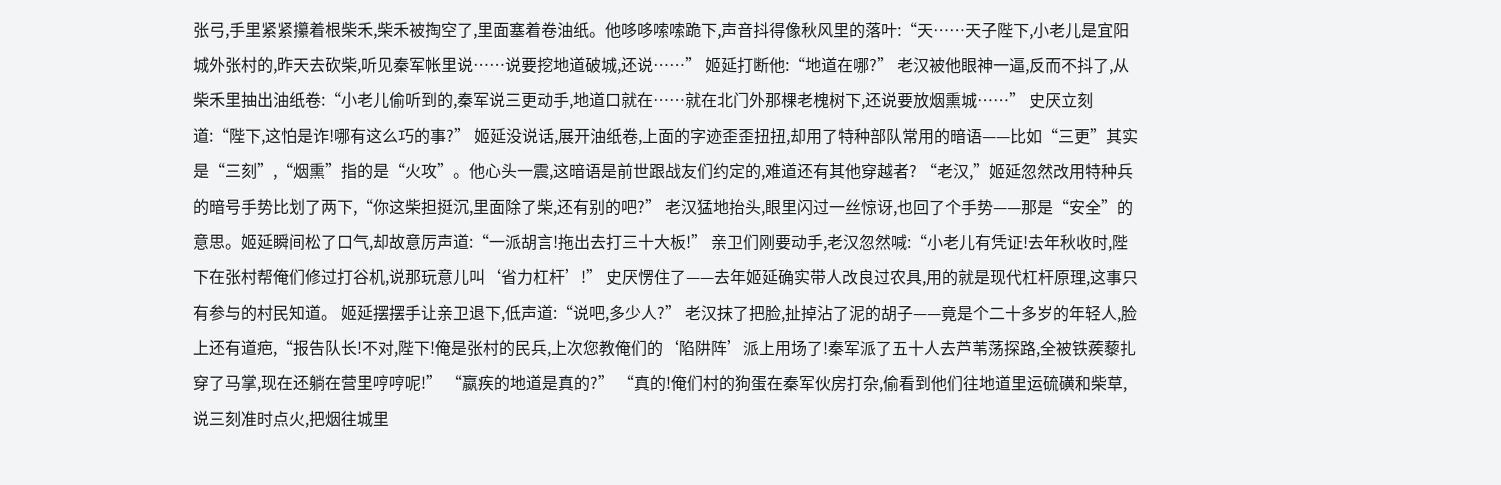张弓,手里紧紧攥着根柴禾,柴禾被掏空了,里面塞着卷油纸。他哆哆嗦嗦跪下,声音抖得像秋风里的落叶:“天……天子陛下,小老儿是宜阳城外张村的,昨天去砍柴,听见秦军帐里说……说要挖地道破城,还说……” 姬延打断他:“地道在哪?” 老汉被他眼神一逼,反而不抖了,从柴禾里抽出油纸卷:“小老儿偷听到的,秦军说三更动手,地道口就在……就在北门外那棵老槐树下,还说要放烟熏城……” 史厌立刻道:“陛下,这怕是诈!哪有这么巧的事?” 姬延没说话,展开油纸卷,上面的字迹歪歪扭扭,却用了特种部队常用的暗语——比如“三更”其实是“三刻”,“烟熏”指的是“火攻”。他心头一震,这暗语是前世跟战友们约定的,难道还有其他穿越者? “老汉,”姬延忽然改用特种兵的暗号手势比划了两下,“你这柴担挺沉,里面除了柴,还有别的吧?” 老汉猛地抬头,眼里闪过一丝惊讶,也回了个手势——那是“安全”的意思。姬延瞬间松了口气,却故意厉声道:“一派胡言!拖出去打三十大板!” 亲卫们刚要动手,老汉忽然喊:“小老儿有凭证!去年秋收时,陛下在张村帮俺们修过打谷机,说那玩意儿叫‘省力杠杆’!” 史厌愣住了——去年姬延确实带人改良过农具,用的就是现代杠杆原理,这事只有参与的村民知道。 姬延摆摆手让亲卫退下,低声道:“说吧,多少人?” 老汉抹了把脸,扯掉沾了泥的胡子——竟是个二十多岁的年轻人,脸上还有道疤,“报告队长!不对,陛下!俺是张村的民兵,上次您教俺们的‘陷阱阵’派上用场了!秦军派了五十人去芦苇荡探路,全被铁蒺藜扎穿了马掌,现在还躺在营里哼哼呢!” “嬴疾的地道是真的?” “真的!俺们村的狗蛋在秦军伙房打杂,偷看到他们往地道里运硫磺和柴草,说三刻准时点火,把烟往城里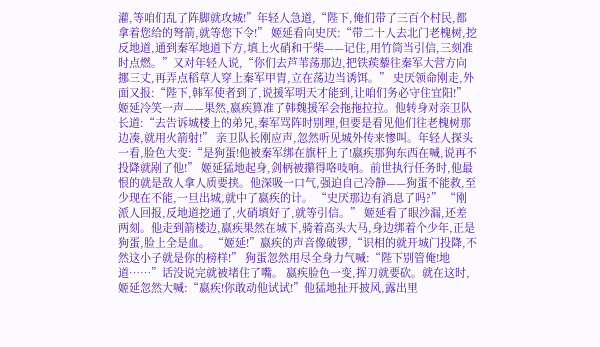灌,等咱们乱了阵脚就攻城!”年轻人急道,“陛下,俺们带了三百个村民,都拿着您给的弩箭,就等您下令!” 姬延看向史厌:“带二十人去北门老槐树,挖反地道,通到秦军地道下方,填上火硝和干柴——记住,用竹筒当引信,三刻准时点燃。”又对年轻人说,“你们去芦苇荡那边,把铁蒺藜往秦军大营方向挪三丈,再弄点稻草人穿上秦军甲胄,立在荡边当诱饵。” 史厌领命刚走,外面又报:“陛下,韩军使者到了,说援军明天才能到,让咱们务必守住宜阳!” 姬延冷笑一声——果然,嬴疾算准了韩魏援军会拖拖拉拉。他转身对亲卫队长道:“去告诉城楼上的弟兄,秦军骂阵时别理,但要是看见他们往老槐树那边凑,就用火箭射!” 亲卫队长刚应声,忽然听见城外传来惨叫。年轻人探头一看,脸色大变:“是狗蛋!他被秦军绑在旗杆上了!嬴疾那狗东西在喊,说再不投降就剐了他!” 姬延猛地起身,剑柄被攥得咯吱响。前世执行任务时,他最恨的就是敌人拿人质要挟。他深吸一口气,强迫自己冷静——狗蛋不能救,至少现在不能,一旦出城,就中了嬴疾的计。 “史厌那边有消息了吗?” “刚派人回报,反地道挖通了,火硝填好了,就等引信。” 姬延看了眼沙漏,还差两刻。他走到箭楼边,嬴疾果然在城下,骑着高头大马,身边绑着个少年,正是狗蛋,脸上全是血。 “姬延!”嬴疾的声音像破锣,“识相的就开城门投降,不然这小子就是你的榜样!” 狗蛋忽然用尽全身力气喊:“陛下别管俺!地道……”话没说完就被堵住了嘴。 嬴疾脸色一变,挥刀就要砍。就在这时,姬延忽然大喊:“嬴疾!你敢动他试试!”他猛地扯开披风,露出里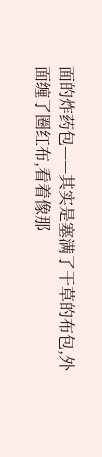面的炸药包——其实是塞满了干草的布包,外面缠了圈红布,看着像那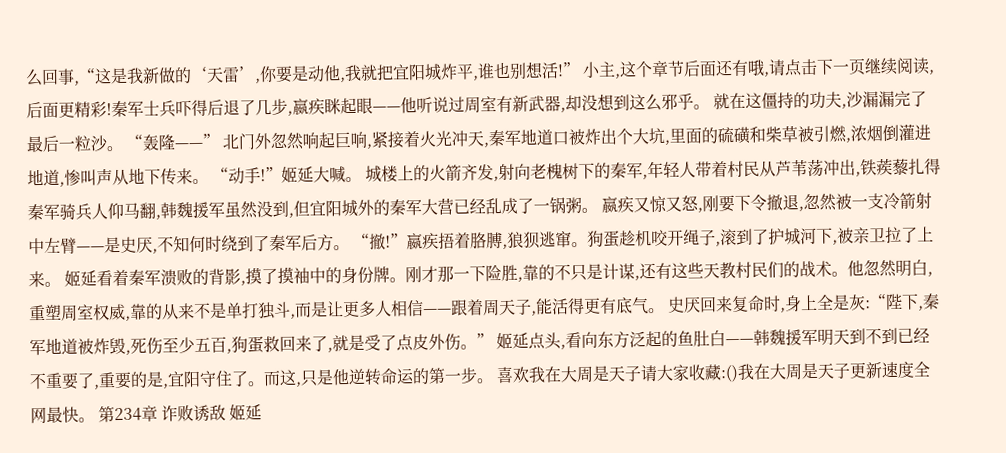么回事,“这是我新做的‘天雷’,你要是动他,我就把宜阳城炸平,谁也别想活!” 小主,这个章节后面还有哦,请点击下一页继续阅读,后面更精彩!秦军士兵吓得后退了几步,嬴疾眯起眼——他听说过周室有新武器,却没想到这么邪乎。 就在这僵持的功夫,沙漏漏完了最后一粒沙。 “轰隆——” 北门外忽然响起巨响,紧接着火光冲天,秦军地道口被炸出个大坑,里面的硫磺和柴草被引燃,浓烟倒灌进地道,惨叫声从地下传来。 “动手!”姬延大喊。 城楼上的火箭齐发,射向老槐树下的秦军,年轻人带着村民从芦苇荡冲出,铁蒺藜扎得秦军骑兵人仰马翻,韩魏援军虽然没到,但宜阳城外的秦军大营已经乱成了一锅粥。 嬴疾又惊又怒,刚要下令撤退,忽然被一支冷箭射中左臂——是史厌,不知何时绕到了秦军后方。 “撤!”嬴疾捂着胳膊,狼狈逃窜。狗蛋趁机咬开绳子,滚到了护城河下,被亲卫拉了上来。 姬延看着秦军溃败的背影,摸了摸袖中的身份牌。刚才那一下险胜,靠的不只是计谋,还有这些天教村民们的战术。他忽然明白,重塑周室权威,靠的从来不是单打独斗,而是让更多人相信——跟着周天子,能活得更有底气。 史厌回来复命时,身上全是灰:“陛下,秦军地道被炸毁,死伤至少五百,狗蛋救回来了,就是受了点皮外伤。” 姬延点头,看向东方泛起的鱼肚白——韩魏援军明天到不到已经不重要了,重要的是,宜阳守住了。而这,只是他逆转命运的第一步。 喜欢我在大周是天子请大家收藏:()我在大周是天子更新速度全网最快。 第234章 诈败诱敌 姬延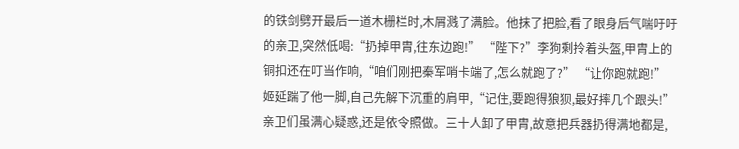的铁剑劈开最后一道木栅栏时,木屑溅了满脸。他抹了把脸,看了眼身后气喘吁吁的亲卫,突然低喝:“扔掉甲胄,往东边跑!” “陛下?”李狗剩拎着头盔,甲胄上的铜扣还在叮当作响,“咱们刚把秦军哨卡端了,怎么就跑了?” “让你跑就跑!”姬延踹了他一脚,自己先解下沉重的肩甲,“记住,要跑得狼狈,最好摔几个跟头!” 亲卫们虽满心疑惑,还是依令照做。三十人卸了甲胄,故意把兵器扔得满地都是,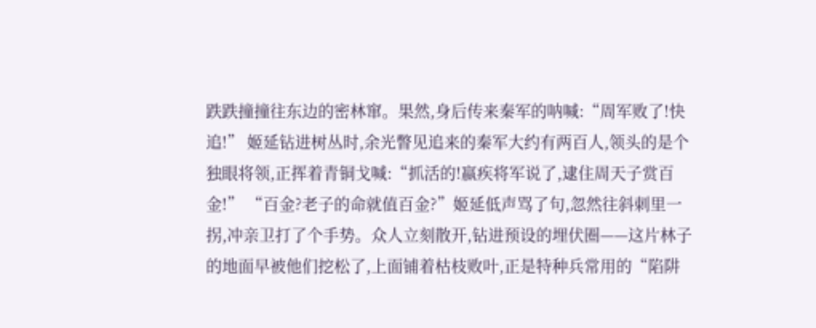跌跌撞撞往东边的密林窜。果然,身后传来秦军的呐喊:“周军败了!快追!” 姬延钻进树丛时,余光瞥见追来的秦军大约有两百人,领头的是个独眼将领,正挥着青铜戈喊:“抓活的!嬴疾将军说了,逮住周天子赏百金!” “百金?老子的命就值百金?”姬延低声骂了句,忽然往斜刺里一拐,冲亲卫打了个手势。众人立刻散开,钻进预设的埋伏圈——这片林子的地面早被他们挖松了,上面铺着枯枝败叶,正是特种兵常用的“陷阱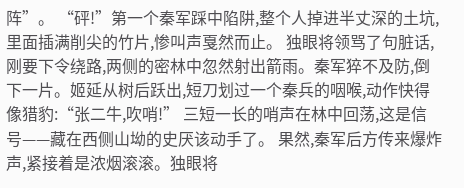阵”。 “砰!”第一个秦军踩中陷阱,整个人掉进半丈深的土坑,里面插满削尖的竹片,惨叫声戛然而止。 独眼将领骂了句脏话,刚要下令绕路,两侧的密林中忽然射出箭雨。秦军猝不及防,倒下一片。姬延从树后跃出,短刀划过一个秦兵的咽喉,动作快得像猎豹:“张二牛,吹哨!” 三短一长的哨声在林中回荡,这是信号——藏在西侧山坳的史厌该动手了。 果然,秦军后方传来爆炸声,紧接着是浓烟滚滚。独眼将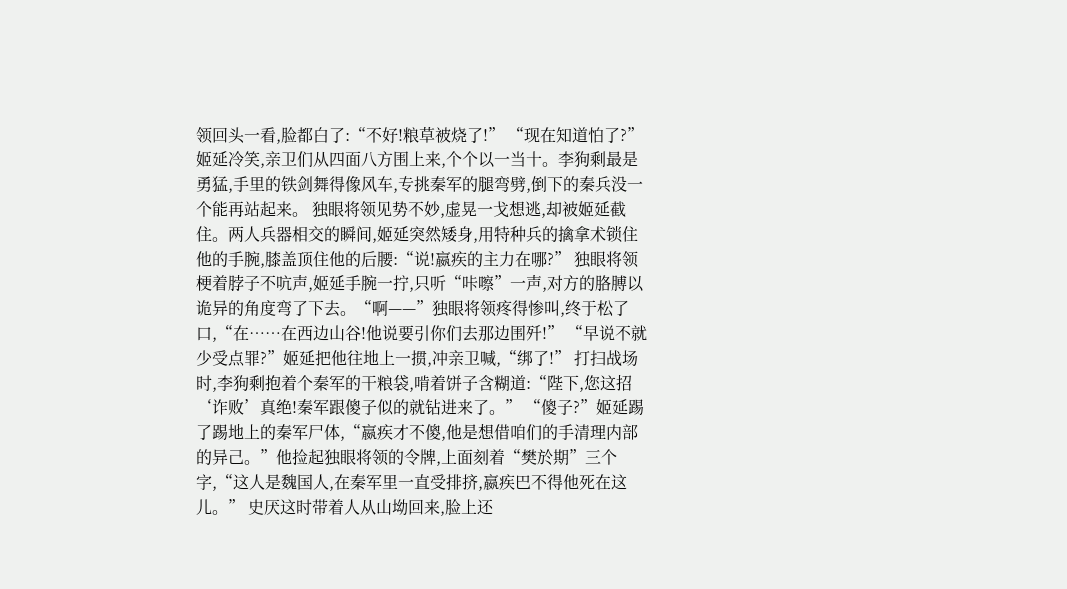领回头一看,脸都白了:“不好!粮草被烧了!” “现在知道怕了?”姬延冷笑,亲卫们从四面八方围上来,个个以一当十。李狗剩最是勇猛,手里的铁剑舞得像风车,专挑秦军的腿弯劈,倒下的秦兵没一个能再站起来。 独眼将领见势不妙,虚晃一戈想逃,却被姬延截住。两人兵器相交的瞬间,姬延突然矮身,用特种兵的擒拿术锁住他的手腕,膝盖顶住他的后腰:“说!嬴疾的主力在哪?” 独眼将领梗着脖子不吭声,姬延手腕一拧,只听“咔嚓”一声,对方的胳膊以诡异的角度弯了下去。“啊——”独眼将领疼得惨叫,终于松了口,“在……在西边山谷!他说要引你们去那边围歼!” “早说不就少受点罪?”姬延把他往地上一掼,冲亲卫喊,“绑了!” 打扫战场时,李狗剩抱着个秦军的干粮袋,啃着饼子含糊道:“陛下,您这招‘诈败’真绝!秦军跟傻子似的就钻进来了。” “傻子?”姬延踢了踢地上的秦军尸体,“嬴疾才不傻,他是想借咱们的手清理内部的异己。”他捡起独眼将领的令牌,上面刻着“樊於期”三个字,“这人是魏国人,在秦军里一直受排挤,嬴疾巴不得他死在这儿。” 史厌这时带着人从山坳回来,脸上还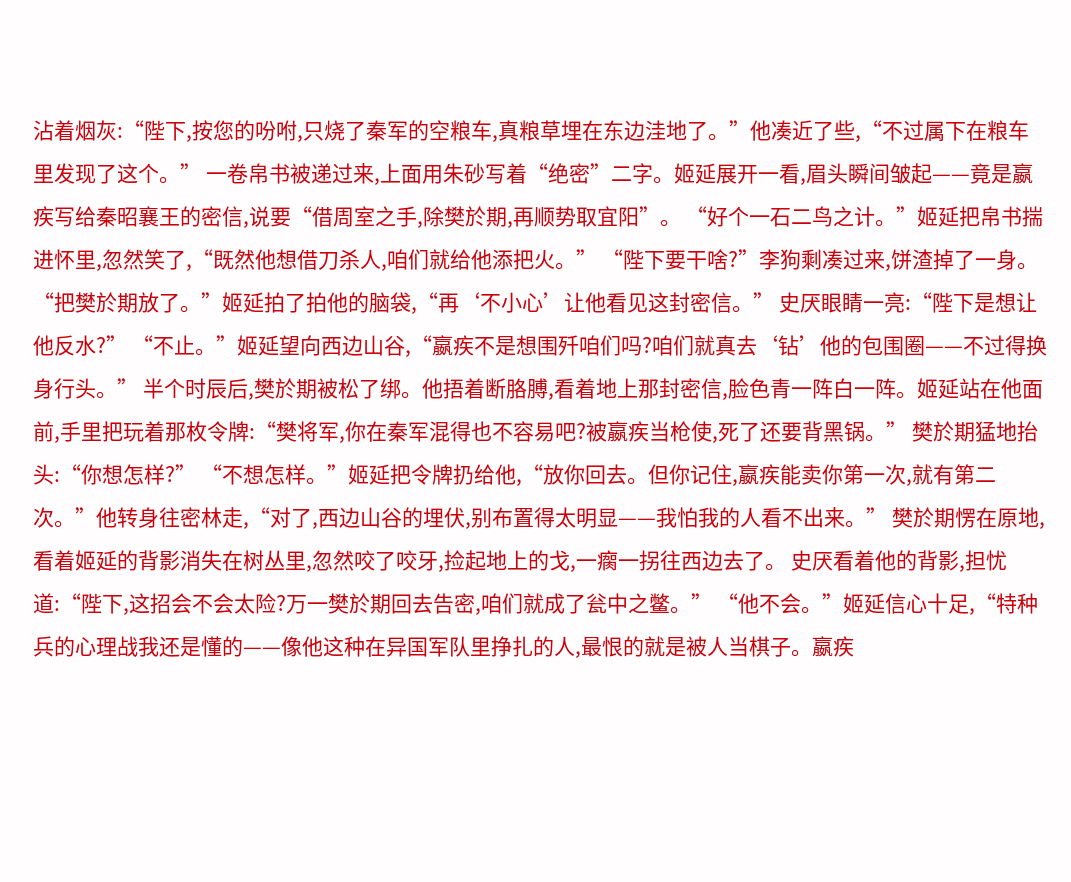沾着烟灰:“陛下,按您的吩咐,只烧了秦军的空粮车,真粮草埋在东边洼地了。”他凑近了些,“不过属下在粮车里发现了这个。” 一卷帛书被递过来,上面用朱砂写着“绝密”二字。姬延展开一看,眉头瞬间皱起——竟是嬴疾写给秦昭襄王的密信,说要“借周室之手,除樊於期,再顺势取宜阳”。 “好个一石二鸟之计。”姬延把帛书揣进怀里,忽然笑了,“既然他想借刀杀人,咱们就给他添把火。” “陛下要干啥?”李狗剩凑过来,饼渣掉了一身。 “把樊於期放了。”姬延拍了拍他的脑袋,“再‘不小心’让他看见这封密信。” 史厌眼睛一亮:“陛下是想让他反水?” “不止。”姬延望向西边山谷,“嬴疾不是想围歼咱们吗?咱们就真去‘钻’他的包围圈——不过得换身行头。” 半个时辰后,樊於期被松了绑。他捂着断胳膊,看着地上那封密信,脸色青一阵白一阵。姬延站在他面前,手里把玩着那枚令牌:“樊将军,你在秦军混得也不容易吧?被嬴疾当枪使,死了还要背黑锅。” 樊於期猛地抬头:“你想怎样?” “不想怎样。”姬延把令牌扔给他,“放你回去。但你记住,嬴疾能卖你第一次,就有第二次。”他转身往密林走,“对了,西边山谷的埋伏,别布置得太明显——我怕我的人看不出来。” 樊於期愣在原地,看着姬延的背影消失在树丛里,忽然咬了咬牙,捡起地上的戈,一瘸一拐往西边去了。 史厌看着他的背影,担忧道:“陛下,这招会不会太险?万一樊於期回去告密,咱们就成了瓮中之鳖。” “他不会。”姬延信心十足,“特种兵的心理战我还是懂的——像他这种在异国军队里挣扎的人,最恨的就是被人当棋子。嬴疾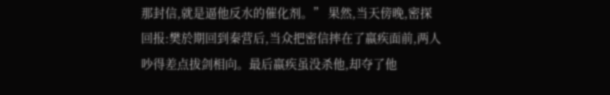那封信,就是逼他反水的催化剂。” 果然,当天傍晚,密探回报:樊於期回到秦营后,当众把密信摔在了嬴疾面前,两人吵得差点拔剑相向。最后嬴疾虽没杀他,却夺了他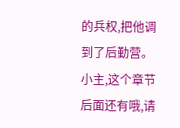的兵权,把他调到了后勤营。 小主,这个章节后面还有哦,请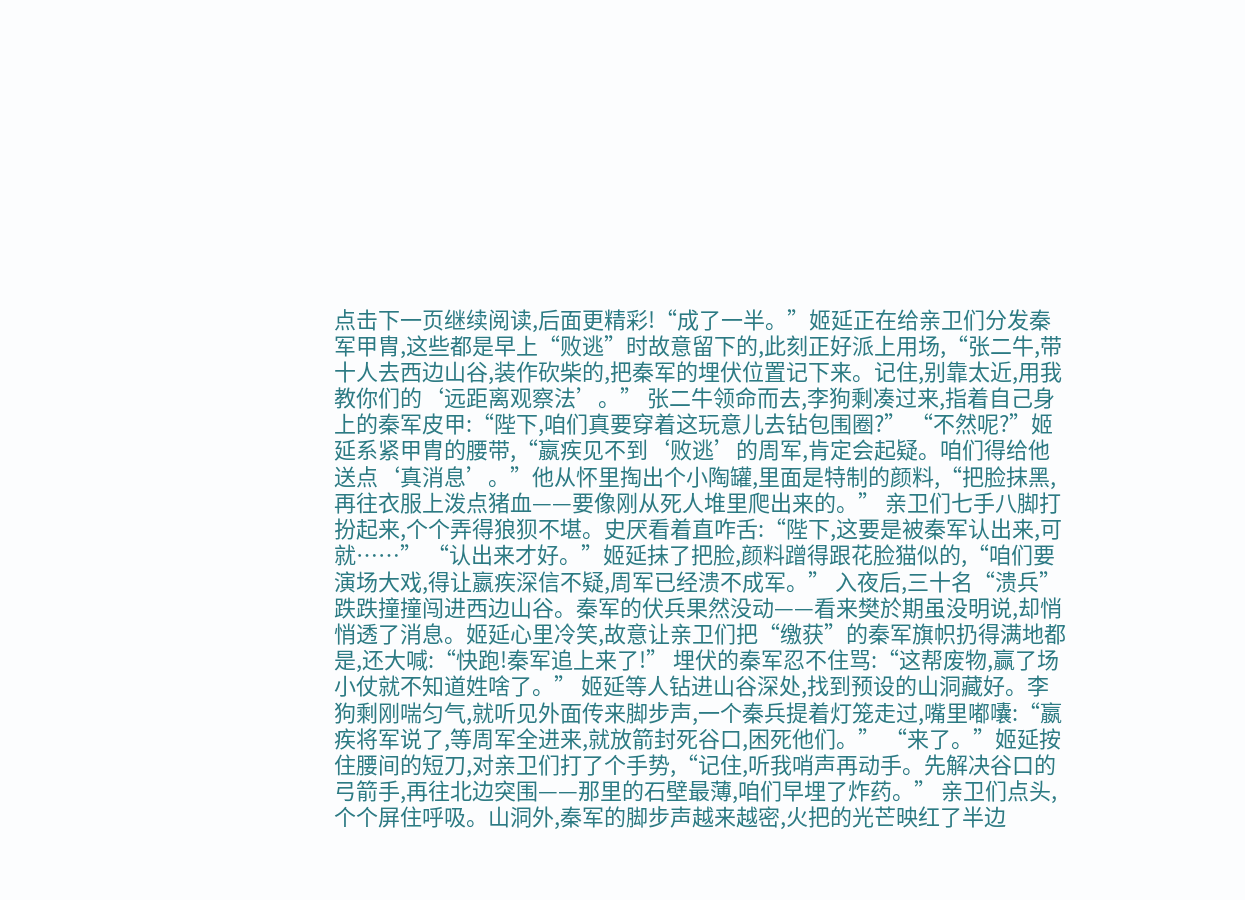点击下一页继续阅读,后面更精彩!“成了一半。”姬延正在给亲卫们分发秦军甲胄,这些都是早上“败逃”时故意留下的,此刻正好派上用场,“张二牛,带十人去西边山谷,装作砍柴的,把秦军的埋伏位置记下来。记住,别靠太近,用我教你们的‘远距离观察法’。” 张二牛领命而去,李狗剩凑过来,指着自己身上的秦军皮甲:“陛下,咱们真要穿着这玩意儿去钻包围圈?” “不然呢?”姬延系紧甲胄的腰带,“嬴疾见不到‘败逃’的周军,肯定会起疑。咱们得给他送点‘真消息’。”他从怀里掏出个小陶罐,里面是特制的颜料,“把脸抹黑,再往衣服上泼点猪血——要像刚从死人堆里爬出来的。” 亲卫们七手八脚打扮起来,个个弄得狼狈不堪。史厌看着直咋舌:“陛下,这要是被秦军认出来,可就……” “认出来才好。”姬延抹了把脸,颜料蹭得跟花脸猫似的,“咱们要演场大戏,得让嬴疾深信不疑,周军已经溃不成军。” 入夜后,三十名“溃兵”跌跌撞撞闯进西边山谷。秦军的伏兵果然没动——看来樊於期虽没明说,却悄悄透了消息。姬延心里冷笑,故意让亲卫们把“缴获”的秦军旗帜扔得满地都是,还大喊:“快跑!秦军追上来了!” 埋伏的秦军忍不住骂:“这帮废物,赢了场小仗就不知道姓啥了。” 姬延等人钻进山谷深处,找到预设的山洞藏好。李狗剩刚喘匀气,就听见外面传来脚步声,一个秦兵提着灯笼走过,嘴里嘟囔:“嬴疾将军说了,等周军全进来,就放箭封死谷口,困死他们。” “来了。”姬延按住腰间的短刀,对亲卫们打了个手势,“记住,听我哨声再动手。先解决谷口的弓箭手,再往北边突围——那里的石壁最薄,咱们早埋了炸药。” 亲卫们点头,个个屏住呼吸。山洞外,秦军的脚步声越来越密,火把的光芒映红了半边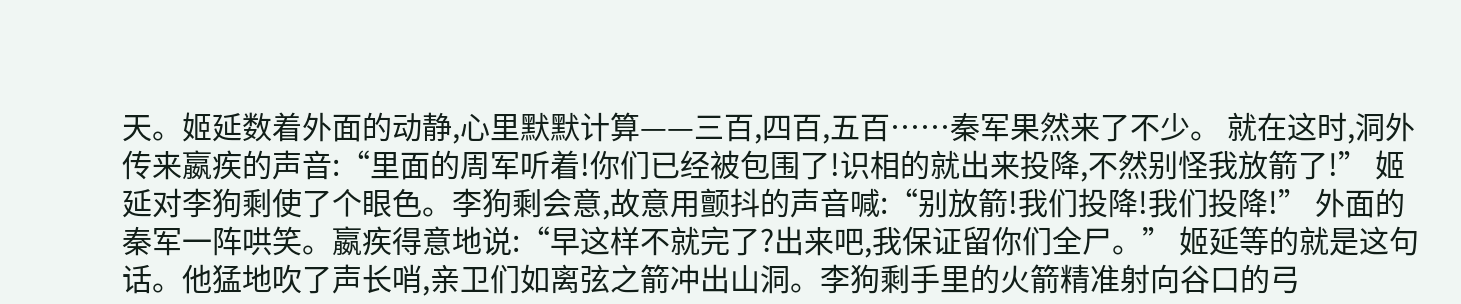天。姬延数着外面的动静,心里默默计算——三百,四百,五百……秦军果然来了不少。 就在这时,洞外传来嬴疾的声音:“里面的周军听着!你们已经被包围了!识相的就出来投降,不然别怪我放箭了!” 姬延对李狗剩使了个眼色。李狗剩会意,故意用颤抖的声音喊:“别放箭!我们投降!我们投降!” 外面的秦军一阵哄笑。嬴疾得意地说:“早这样不就完了?出来吧,我保证留你们全尸。” 姬延等的就是这句话。他猛地吹了声长哨,亲卫们如离弦之箭冲出山洞。李狗剩手里的火箭精准射向谷口的弓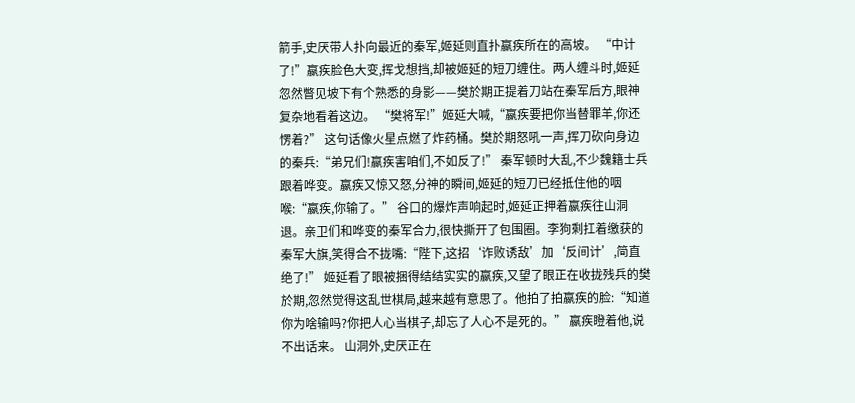箭手,史厌带人扑向最近的秦军,姬延则直扑嬴疾所在的高坡。 “中计了!”嬴疾脸色大变,挥戈想挡,却被姬延的短刀缠住。两人缠斗时,姬延忽然瞥见坡下有个熟悉的身影——樊於期正提着刀站在秦军后方,眼神复杂地看着这边。 “樊将军!”姬延大喊,“嬴疾要把你当替罪羊,你还愣着?” 这句话像火星点燃了炸药桶。樊於期怒吼一声,挥刀砍向身边的秦兵:“弟兄们!嬴疾害咱们,不如反了!” 秦军顿时大乱,不少魏籍士兵跟着哗变。嬴疾又惊又怒,分神的瞬间,姬延的短刀已经抵住他的咽喉:“嬴疾,你输了。” 谷口的爆炸声响起时,姬延正押着嬴疾往山洞退。亲卫们和哗变的秦军合力,很快撕开了包围圈。李狗剩扛着缴获的秦军大旗,笑得合不拢嘴:“陛下,这招‘诈败诱敌’加‘反间计’,简直绝了!” 姬延看了眼被捆得结结实实的嬴疾,又望了眼正在收拢残兵的樊於期,忽然觉得这乱世棋局,越来越有意思了。他拍了拍嬴疾的脸:“知道你为啥输吗?你把人心当棋子,却忘了人心不是死的。” 嬴疾瞪着他,说不出话来。 山洞外,史厌正在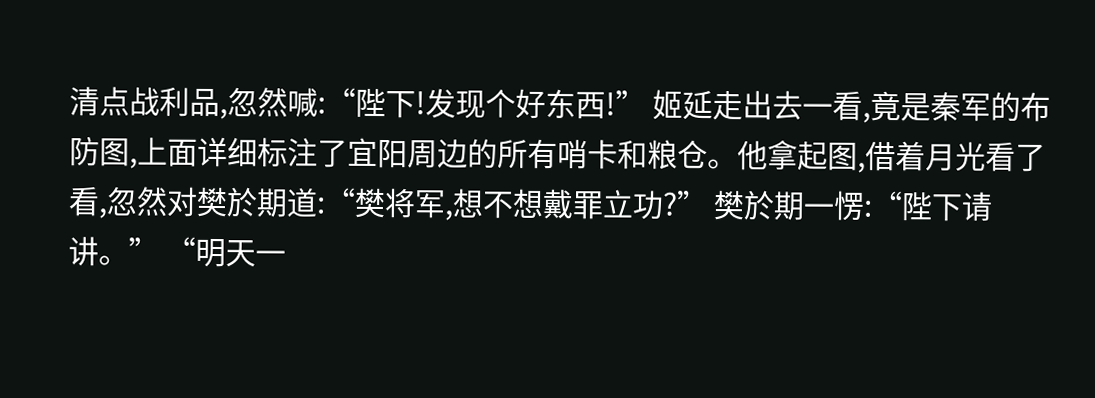清点战利品,忽然喊:“陛下!发现个好东西!” 姬延走出去一看,竟是秦军的布防图,上面详细标注了宜阳周边的所有哨卡和粮仓。他拿起图,借着月光看了看,忽然对樊於期道:“樊将军,想不想戴罪立功?” 樊於期一愣:“陛下请讲。” “明天一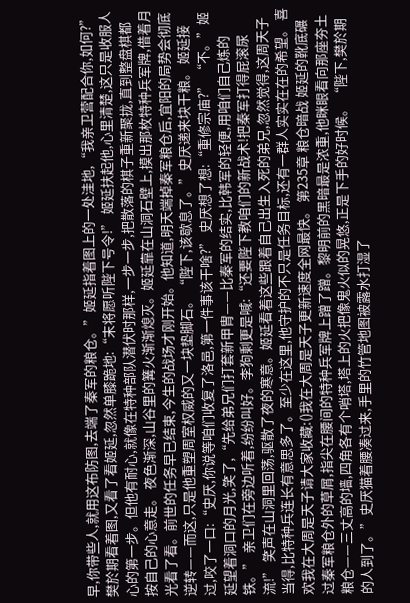早,你带些人,就用这布防图,去端了秦军的粮仓。”姬延指着图上的一处洼地,“我亲卫营配合你,如何?” 樊於期看着图,又看了看姬延,忽然单膝跪地:“末将愿听陛下号令!” 姬延扶起他,心里清楚,这只是收服人心的第一步。但他有耐心,就像在特种部队潜伏时那样,一步一步,把散落的棋子重新聚拢,直到整盘棋都按自己的心意走。 夜色渐深,山谷里的篝火渐渐熄灭。姬延靠在山洞石壁上,摸出那枚特种兵军牌,借着月光看了看。前世的任务早已结束,今生的战场才刚开始。他知道,明天端掉秦军粮仓后,宜阳的局势会彻底逆转——而这,只是他重塑周室权威的又一块垫脚石。 “陛下,该歇息了。”史厌递来块干粮。 姬延接过,咬了一口:“史厌,你说等咱们收复了洛邑,第一件事该干啥?” 史厌想了想:“重修宗庙?” “不。”姬延望着洞口的月光,笑了,“先给弟兄们打套新甲胄——比秦军的结实,比韩军的轻便,用咱们自己炼的铁。” 亲卫们在旁边听着,纷纷叫好。李狗剩更是喊:“还要陛下教咱们的新战术!把秦军打得屁滚尿流!” 笑声在山洞里回荡,驱散了夜的寒意。姬延看着这些跟着自己出生入死的弟兄,忽然觉得,这周天子当得,比特种兵连长有意思多了。至少在这里,他守护的不只是任务目标,还有一群人实实在在的希望。 喜欢我在大周是天子请大家收藏:()我在大周是天子更新速度全网最快。 第235章 粮仓暗战 姬延的靴底碾过秦军粮仓外的草屑,指尖在腰间的特种兵军牌上蹭了蹭。黎明前的黑暗最是浓重,他眯眼看向那座夯土粮仓——三丈高的墙,四角各有个哨塔,塔上的火把像鬼火似的晃悠,正是下手的好时候。 “陛下,樊於期的人到了。”史厌猫着腰凑过来,手里的竹管地图被露水打湿了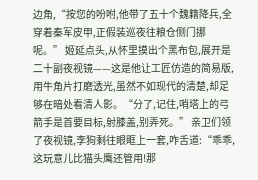边角,“按您的吩咐,他带了五十个魏籍降兵,全穿着秦军皮甲,正假装巡夜往粮仓侧门挪呢。” 姬延点头,从怀里摸出个黑布包,展开是二十副夜视镜——这是他让工匠仿造的简易版,用牛角片打磨透光,虽然不如现代的清楚,却足够在暗处看清人影。“分了,记住,哨塔上的弓箭手是首要目标,射膝盖,别弄死。” 亲卫们领了夜视镜,李狗剩往眼眶上一套,咋舌道:“乖乖,这玩意儿比猫头鹰还管用!那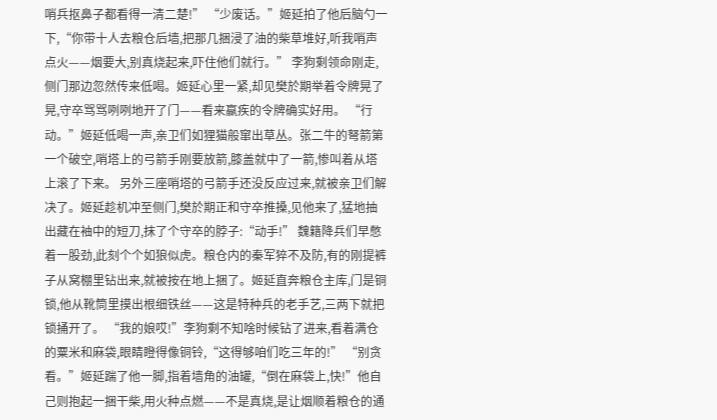哨兵抠鼻子都看得一清二楚!” “少废话。”姬延拍了他后脑勺一下,“你带十人去粮仓后墙,把那几捆浸了油的柴草堆好,听我哨声点火——烟要大,别真烧起来,吓住他们就行。” 李狗剩领命刚走,侧门那边忽然传来低喝。姬延心里一紧,却见樊於期举着令牌晃了晃,守卒骂骂咧咧地开了门——看来嬴疾的令牌确实好用。 “行动。”姬延低喝一声,亲卫们如狸猫般窜出草丛。张二牛的弩箭第一个破空,哨塔上的弓箭手刚要放箭,膝盖就中了一箭,惨叫着从塔上滚了下来。 另外三座哨塔的弓箭手还没反应过来,就被亲卫们解决了。姬延趁机冲至侧门,樊於期正和守卒推搡,见他来了,猛地抽出藏在袖中的短刀,抹了个守卒的脖子:“动手!” 魏籍降兵们早憋着一股劲,此刻个个如狼似虎。粮仓内的秦军猝不及防,有的刚提裤子从窝棚里钻出来,就被按在地上捆了。姬延直奔粮仓主库,门是铜锁,他从靴筒里摸出根细铁丝——这是特种兵的老手艺,三两下就把锁捅开了。 “我的娘哎!”李狗剩不知啥时候钻了进来,看着满仓的粟米和麻袋,眼睛瞪得像铜铃,“这得够咱们吃三年的!” “别贪看。”姬延踹了他一脚,指着墙角的油罐,“倒在麻袋上,快!”他自己则抱起一捆干柴,用火种点燃——不是真烧,是让烟顺着粮仓的通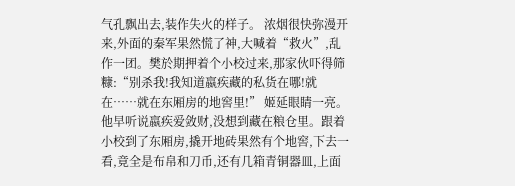气孔飘出去,装作失火的样子。 浓烟很快弥漫开来,外面的秦军果然慌了神,大喊着“救火”,乱作一团。樊於期押着个小校过来,那家伙吓得筛糠:“别杀我!我知道嬴疾藏的私货在哪!就在……就在东厢房的地窖里!” 姬延眼睛一亮。他早听说嬴疾爱敛财,没想到藏在粮仓里。跟着小校到了东厢房,撬开地砖果然有个地窖,下去一看,竟全是布帛和刀币,还有几箱青铜器皿,上面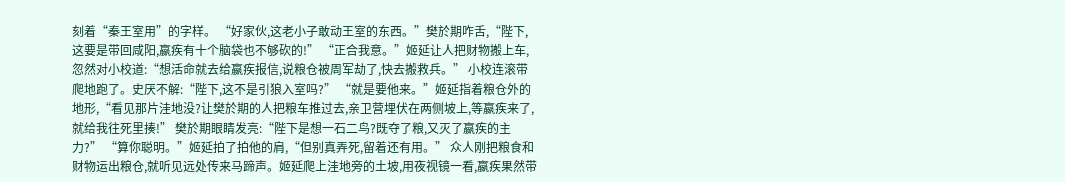刻着“秦王室用”的字样。 “好家伙,这老小子敢动王室的东西。”樊於期咋舌,“陛下,这要是带回咸阳,嬴疾有十个脑袋也不够砍的!” “正合我意。”姬延让人把财物搬上车,忽然对小校道:“想活命就去给嬴疾报信,说粮仓被周军劫了,快去搬救兵。” 小校连滚带爬地跑了。史厌不解:“陛下,这不是引狼入室吗?” “就是要他来。”姬延指着粮仓外的地形,“看见那片洼地没?让樊於期的人把粮车推过去,亲卫营埋伏在两侧坡上,等嬴疾来了,就给我往死里揍!” 樊於期眼睛发亮:“陛下是想一石二鸟?既夺了粮,又灭了嬴疾的主力?” “算你聪明。”姬延拍了拍他的肩,“但别真弄死,留着还有用。” 众人刚把粮食和财物运出粮仓,就听见远处传来马蹄声。姬延爬上洼地旁的土坡,用夜视镜一看,嬴疾果然带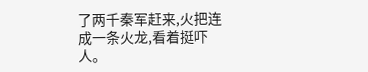了两千秦军赶来,火把连成一条火龙,看着挺吓人。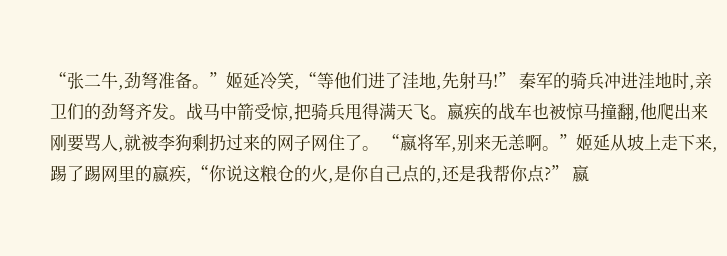“张二牛,劲弩准备。”姬延冷笑,“等他们进了洼地,先射马!” 秦军的骑兵冲进洼地时,亲卫们的劲弩齐发。战马中箭受惊,把骑兵甩得满天飞。嬴疾的战车也被惊马撞翻,他爬出来刚要骂人,就被李狗剩扔过来的网子网住了。 “嬴将军,别来无恙啊。”姬延从坡上走下来,踢了踢网里的嬴疾,“你说这粮仓的火,是你自己点的,还是我帮你点?” 嬴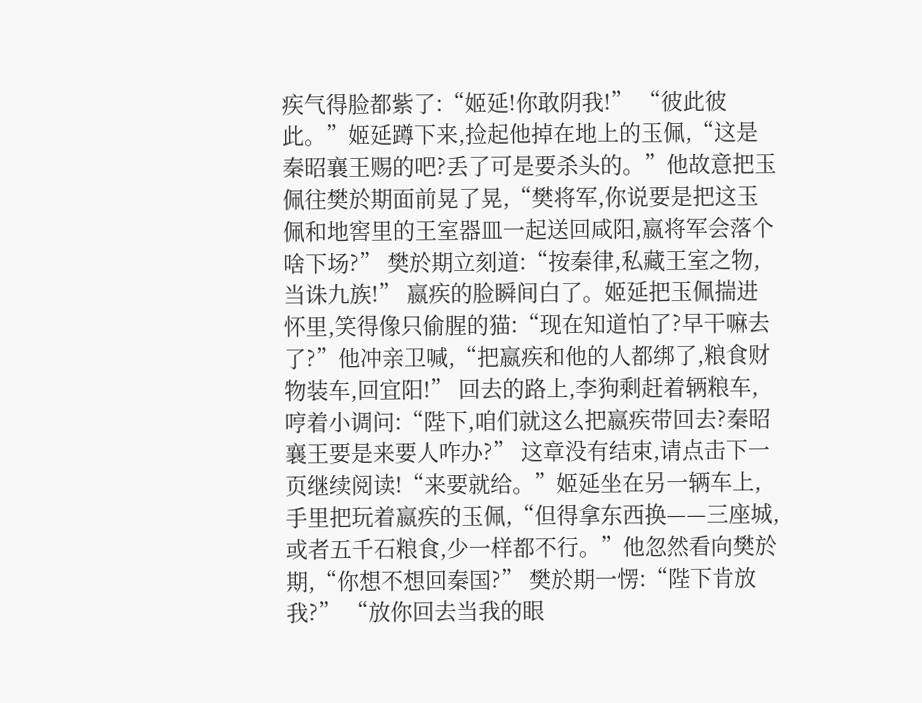疾气得脸都紫了:“姬延!你敢阴我!” “彼此彼此。”姬延蹲下来,捡起他掉在地上的玉佩,“这是秦昭襄王赐的吧?丢了可是要杀头的。”他故意把玉佩往樊於期面前晃了晃,“樊将军,你说要是把这玉佩和地窖里的王室器皿一起送回咸阳,嬴将军会落个啥下场?” 樊於期立刻道:“按秦律,私藏王室之物,当诛九族!” 嬴疾的脸瞬间白了。姬延把玉佩揣进怀里,笑得像只偷腥的猫:“现在知道怕了?早干嘛去了?”他冲亲卫喊,“把嬴疾和他的人都绑了,粮食财物装车,回宜阳!” 回去的路上,李狗剩赶着辆粮车,哼着小调问:“陛下,咱们就这么把嬴疾带回去?秦昭襄王要是来要人咋办?” 这章没有结束,请点击下一页继续阅读!“来要就给。”姬延坐在另一辆车上,手里把玩着嬴疾的玉佩,“但得拿东西换——三座城,或者五千石粮食,少一样都不行。”他忽然看向樊於期,“你想不想回秦国?” 樊於期一愣:“陛下肯放我?” “放你回去当我的眼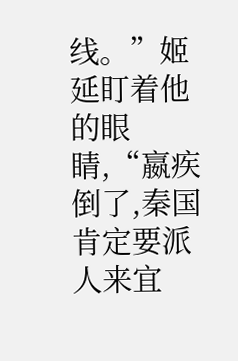线。”姬延盯着他的眼睛,“嬴疾倒了,秦国肯定要派人来宜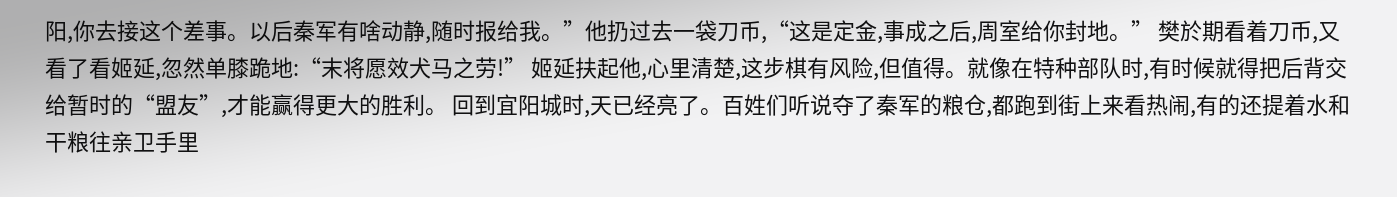阳,你去接这个差事。以后秦军有啥动静,随时报给我。”他扔过去一袋刀币,“这是定金,事成之后,周室给你封地。” 樊於期看着刀币,又看了看姬延,忽然单膝跪地:“末将愿效犬马之劳!” 姬延扶起他,心里清楚,这步棋有风险,但值得。就像在特种部队时,有时候就得把后背交给暂时的“盟友”,才能赢得更大的胜利。 回到宜阳城时,天已经亮了。百姓们听说夺了秦军的粮仓,都跑到街上来看热闹,有的还提着水和干粮往亲卫手里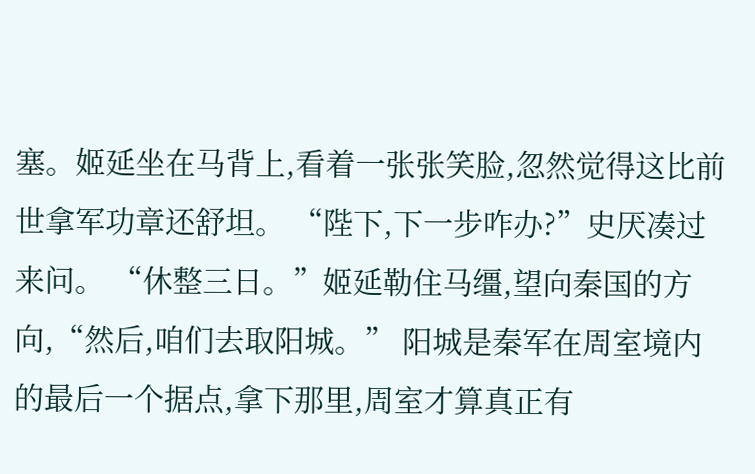塞。姬延坐在马背上,看着一张张笑脸,忽然觉得这比前世拿军功章还舒坦。 “陛下,下一步咋办?”史厌凑过来问。 “休整三日。”姬延勒住马缰,望向秦国的方向,“然后,咱们去取阳城。” 阳城是秦军在周室境内的最后一个据点,拿下那里,周室才算真正有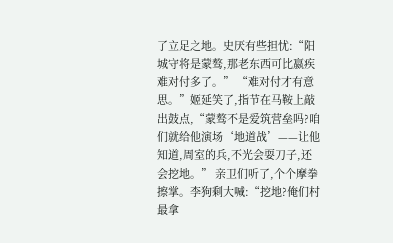了立足之地。史厌有些担忧:“阳城守将是蒙骜,那老东西可比嬴疾难对付多了。” “难对付才有意思。”姬延笑了,指节在马鞍上敲出鼓点,“蒙骜不是爱筑营垒吗?咱们就给他演场‘地道战’——让他知道,周室的兵,不光会耍刀子,还会挖地。” 亲卫们听了,个个摩拳擦掌。李狗剩大喊:“挖地?俺们村最拿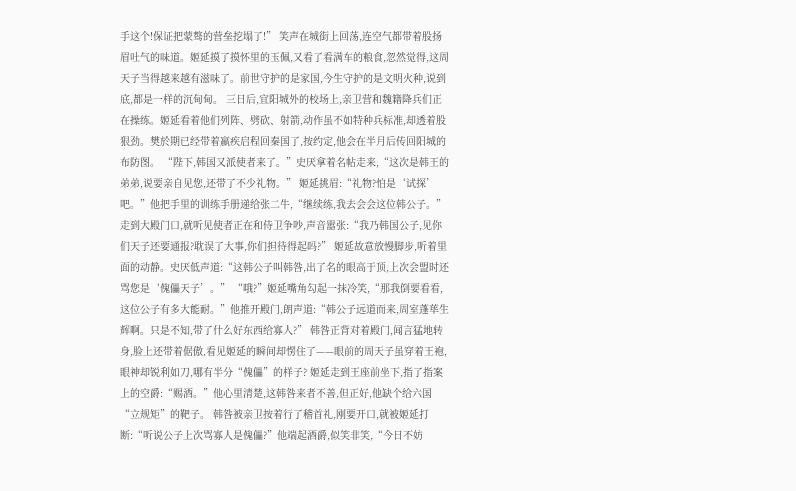手这个!保证把蒙骜的营垒挖塌了!” 笑声在城街上回荡,连空气都带着股扬眉吐气的味道。姬延摸了摸怀里的玉佩,又看了看满车的粮食,忽然觉得,这周天子当得越来越有滋味了。前世守护的是家国,今生守护的是文明火种,说到底,都是一样的沉甸甸。 三日后,宜阳城外的校场上,亲卫营和魏籍降兵们正在操练。姬延看着他们列阵、劈砍、射箭,动作虽不如特种兵标准,却透着股狠劲。樊於期已经带着嬴疾启程回秦国了,按约定,他会在半月后传回阳城的布防图。 “陛下,韩国又派使者来了。”史厌拿着名帖走来,“这次是韩王的弟弟,说要亲自见您,还带了不少礼物。” 姬延挑眉:“礼物?怕是‘试探’吧。”他把手里的训练手册递给张二牛,“继续练,我去会会这位韩公子。” 走到大殿门口,就听见使者正在和侍卫争吵,声音嚣张:“我乃韩国公子,见你们天子还要通报?耽误了大事,你们担待得起吗?” 姬延故意放慢脚步,听着里面的动静。史厌低声道:“这韩公子叫韩咎,出了名的眼高于顶,上次会盟时还骂您是‘傀儡天子’。” “哦?”姬延嘴角勾起一抹冷笑,“那我倒要看看,这位公子有多大能耐。”他推开殿门,朗声道:“韩公子远道而来,周室蓬荜生辉啊。只是不知,带了什么好东西给寡人?” 韩咎正背对着殿门,闻言猛地转身,脸上还带着倨傲,看见姬延的瞬间却愣住了——眼前的周天子虽穿着王袍,眼神却锐利如刀,哪有半分“傀儡”的样子? 姬延走到王座前坐下,指了指案上的空爵:“赐酒。”他心里清楚,这韩咎来者不善,但正好,他缺个给六国“立规矩”的靶子。 韩咎被亲卫按着行了稽首礼,刚要开口,就被姬延打断:“听说公子上次骂寡人是傀儡?”他端起酒爵,似笑非笑,“今日不妨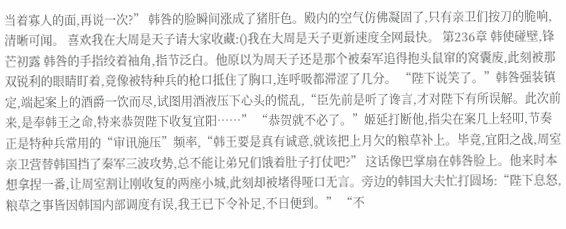当着寡人的面,再说一次?” 韩咎的脸瞬间涨成了猪肝色。殿内的空气仿佛凝固了,只有亲卫们按刀的脆响,清晰可闻。 喜欢我在大周是天子请大家收藏:()我在大周是天子更新速度全网最快。 第236章 韩使碰壁,锋芒初露 韩咎的手指绞着袖角,指节泛白。他原以为周天子还是那个被秦军追得抱头鼠窜的窝囊废,此刻被那双锐利的眼睛盯着,竟像被特种兵的枪口抵住了胸口,连呼吸都滞涩了几分。 “陛下说笑了。”韩咎强装镇定,端起案上的酒爵一饮而尽,试图用酒液压下心头的慌乱,“臣先前是听了谗言,才对陛下有所误解。此次前来,是奉韩王之命,特来恭贺陛下收复宜阳……” “恭贺就不必了。”姬延打断他,指尖在案几上轻叩,节奏正是特种兵常用的“审讯施压”频率,“韩王要是真有诚意,就该把上月欠的粮草补上。毕竟,宜阳之战,周室亲卫营替韩国挡了秦军三波攻势,总不能让弟兄们饿着肚子打仗吧?” 这话像巴掌扇在韩咎脸上。他来时本想拿捏一番,让周室割让刚收复的两座小城,此刻却被堵得哑口无言。旁边的韩国大夫忙打圆场:“陛下息怒,粮草之事皆因韩国内部调度有误,我王已下令补足,不日便到。” “不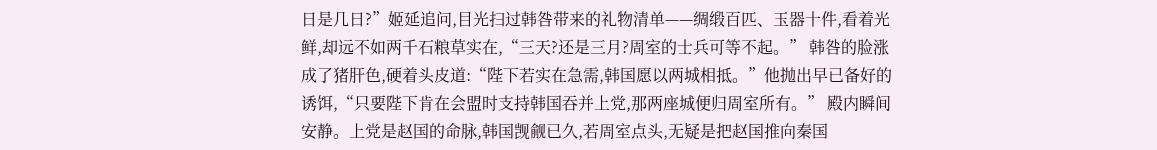日是几日?”姬延追问,目光扫过韩咎带来的礼物清单——绸缎百匹、玉器十件,看着光鲜,却远不如两千石粮草实在,“三天?还是三月?周室的士兵可等不起。” 韩咎的脸涨成了猪肝色,硬着头皮道:“陛下若实在急需,韩国愿以两城相抵。”他抛出早已备好的诱饵,“只要陛下肯在会盟时支持韩国吞并上党,那两座城便归周室所有。” 殿内瞬间安静。上党是赵国的命脉,韩国觊觎已久,若周室点头,无疑是把赵国推向秦国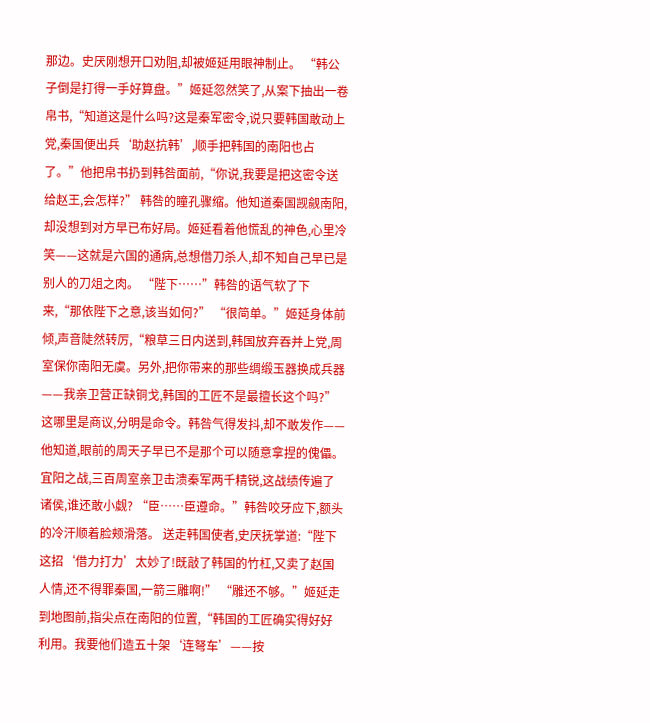那边。史厌刚想开口劝阻,却被姬延用眼神制止。 “韩公子倒是打得一手好算盘。”姬延忽然笑了,从案下抽出一卷帛书,“知道这是什么吗?这是秦军密令,说只要韩国敢动上党,秦国便出兵‘助赵抗韩’,顺手把韩国的南阳也占了。”他把帛书扔到韩咎面前,“你说,我要是把这密令送给赵王,会怎样?” 韩咎的瞳孔骤缩。他知道秦国觊觎南阳,却没想到对方早已布好局。姬延看着他慌乱的神色,心里冷笑——这就是六国的通病,总想借刀杀人,却不知自己早已是别人的刀俎之肉。 “陛下……”韩咎的语气软了下来,“那依陛下之意,该当如何?” “很简单。”姬延身体前倾,声音陡然转厉,“粮草三日内送到,韩国放弃吞并上党,周室保你南阳无虞。另外,把你带来的那些绸缎玉器换成兵器——我亲卫营正缺铜戈,韩国的工匠不是最擅长这个吗?” 这哪里是商议,分明是命令。韩咎气得发抖,却不敢发作——他知道,眼前的周天子早已不是那个可以随意拿捏的傀儡。宜阳之战,三百周室亲卫击溃秦军两千精锐,这战绩传遍了诸侯,谁还敢小觑? “臣……臣遵命。”韩咎咬牙应下,额头的冷汗顺着脸颊滑落。 送走韩国使者,史厌抚掌道:“陛下这招‘借力打力’太妙了!既敲了韩国的竹杠,又卖了赵国人情,还不得罪秦国,一箭三雕啊!” “雕还不够。”姬延走到地图前,指尖点在南阳的位置,“韩国的工匠确实得好好利用。我要他们造五十架‘连弩车’——按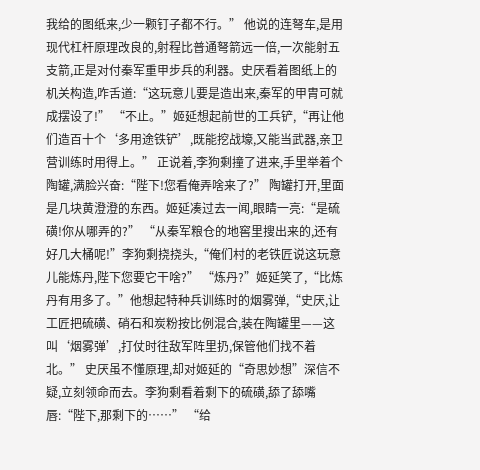我给的图纸来,少一颗钉子都不行。” 他说的连弩车,是用现代杠杆原理改良的,射程比普通弩箭远一倍,一次能射五支箭,正是对付秦军重甲步兵的利器。史厌看着图纸上的机关构造,咋舌道:“这玩意儿要是造出来,秦军的甲胄可就成摆设了!” “不止。”姬延想起前世的工兵铲,“再让他们造百十个‘多用途铁铲’,既能挖战壕,又能当武器,亲卫营训练时用得上。” 正说着,李狗剩撞了进来,手里举着个陶罐,满脸兴奋:“陛下!您看俺弄啥来了?” 陶罐打开,里面是几块黄澄澄的东西。姬延凑过去一闻,眼睛一亮:“是硫磺!你从哪弄的?” “从秦军粮仓的地窖里搜出来的,还有好几大桶呢!”李狗剩挠挠头,“俺们村的老铁匠说这玩意儿能炼丹,陛下您要它干啥?” “炼丹?”姬延笑了,“比炼丹有用多了。”他想起特种兵训练时的烟雾弹,“史厌,让工匠把硫磺、硝石和炭粉按比例混合,装在陶罐里——这叫‘烟雾弹’,打仗时往敌军阵里扔,保管他们找不着北。” 史厌虽不懂原理,却对姬延的“奇思妙想”深信不疑,立刻领命而去。李狗剩看着剩下的硫磺,舔了舔嘴唇:“陛下,那剩下的……” “给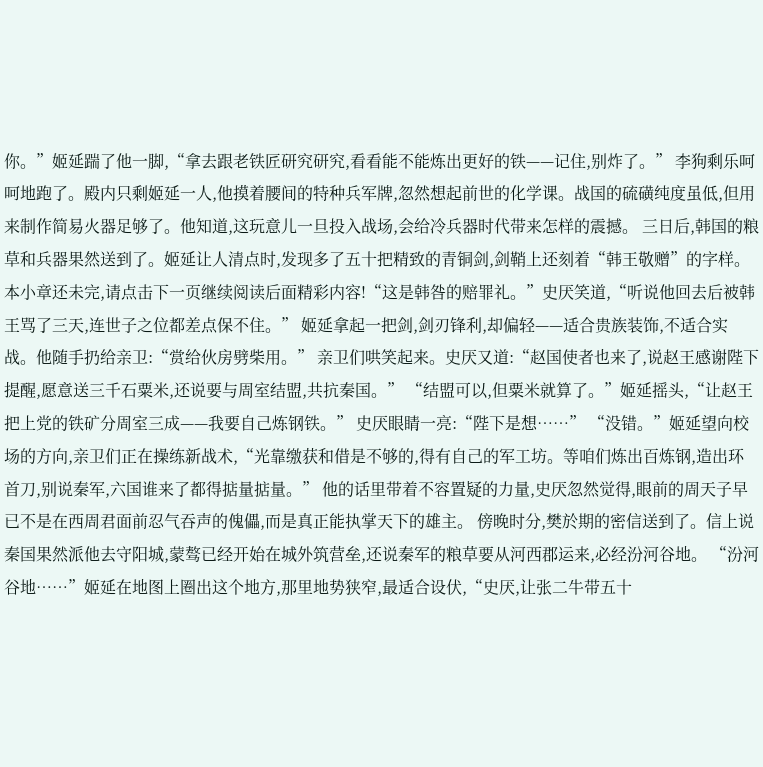你。”姬延踹了他一脚,“拿去跟老铁匠研究研究,看看能不能炼出更好的铁——记住,别炸了。” 李狗剩乐呵呵地跑了。殿内只剩姬延一人,他摸着腰间的特种兵军牌,忽然想起前世的化学课。战国的硫磺纯度虽低,但用来制作简易火器足够了。他知道,这玩意儿一旦投入战场,会给冷兵器时代带来怎样的震撼。 三日后,韩国的粮草和兵器果然送到了。姬延让人清点时,发现多了五十把精致的青铜剑,剑鞘上还刻着“韩王敬赠”的字样。 本小章还未完,请点击下一页继续阅读后面精彩内容!“这是韩咎的赔罪礼。”史厌笑道,“听说他回去后被韩王骂了三天,连世子之位都差点保不住。” 姬延拿起一把剑,剑刃锋利,却偏轻——适合贵族装饰,不适合实战。他随手扔给亲卫:“赏给伙房劈柴用。” 亲卫们哄笑起来。史厌又道:“赵国使者也来了,说赵王感谢陛下提醒,愿意送三千石粟米,还说要与周室结盟,共抗秦国。” “结盟可以,但粟米就算了。”姬延摇头,“让赵王把上党的铁矿分周室三成——我要自己炼钢铁。” 史厌眼睛一亮:“陛下是想……” “没错。”姬延望向校场的方向,亲卫们正在操练新战术,“光靠缴获和借是不够的,得有自己的军工坊。等咱们炼出百炼钢,造出环首刀,别说秦军,六国谁来了都得掂量掂量。” 他的话里带着不容置疑的力量,史厌忽然觉得,眼前的周天子早已不是在西周君面前忍气吞声的傀儡,而是真正能执掌天下的雄主。 傍晚时分,樊於期的密信送到了。信上说秦国果然派他去守阳城,蒙骜已经开始在城外筑营垒,还说秦军的粮草要从河西郡运来,必经汾河谷地。 “汾河谷地……”姬延在地图上圈出这个地方,那里地势狭窄,最适合设伏,“史厌,让张二牛带五十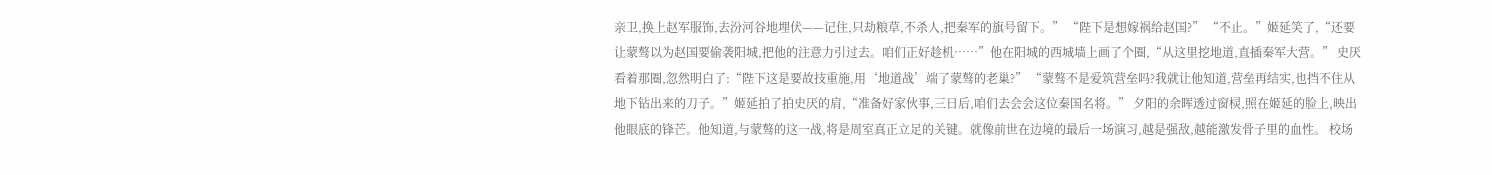亲卫,换上赵军服饰,去汾河谷地埋伏——记住,只劫粮草,不杀人,把秦军的旗号留下。” “陛下是想嫁祸给赵国?” “不止。”姬延笑了,“还要让蒙骜以为赵国要偷袭阳城,把他的注意力引过去。咱们正好趁机……”他在阳城的西城墙上画了个圈,“从这里挖地道,直插秦军大营。” 史厌看着那圈,忽然明白了:“陛下这是要故技重施,用‘地道战’端了蒙骜的老巢?” “蒙骜不是爱筑营垒吗?我就让他知道,营垒再结实,也挡不住从地下钻出来的刀子。”姬延拍了拍史厌的肩,“准备好家伙事,三日后,咱们去会会这位秦国名将。” 夕阳的余晖透过窗棂,照在姬延的脸上,映出他眼底的锋芒。他知道,与蒙骜的这一战,将是周室真正立足的关键。就像前世在边境的最后一场演习,越是强敌,越能激发骨子里的血性。 校场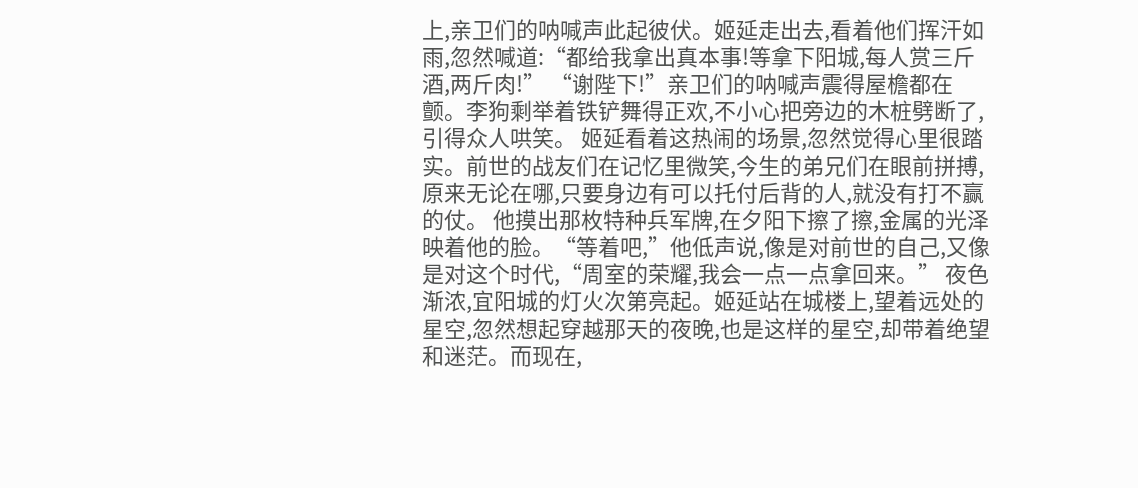上,亲卫们的呐喊声此起彼伏。姬延走出去,看着他们挥汗如雨,忽然喊道:“都给我拿出真本事!等拿下阳城,每人赏三斤酒,两斤肉!” “谢陛下!”亲卫们的呐喊声震得屋檐都在颤。李狗剩举着铁铲舞得正欢,不小心把旁边的木桩劈断了,引得众人哄笑。 姬延看着这热闹的场景,忽然觉得心里很踏实。前世的战友们在记忆里微笑,今生的弟兄们在眼前拼搏,原来无论在哪,只要身边有可以托付后背的人,就没有打不赢的仗。 他摸出那枚特种兵军牌,在夕阳下擦了擦,金属的光泽映着他的脸。“等着吧,”他低声说,像是对前世的自己,又像是对这个时代,“周室的荣耀,我会一点一点拿回来。” 夜色渐浓,宜阳城的灯火次第亮起。姬延站在城楼上,望着远处的星空,忽然想起穿越那天的夜晚,也是这样的星空,却带着绝望和迷茫。而现在,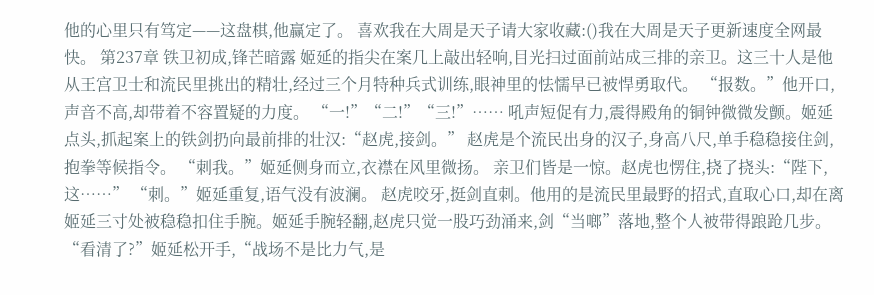他的心里只有笃定——这盘棋,他赢定了。 喜欢我在大周是天子请大家收藏:()我在大周是天子更新速度全网最快。 第237章 铁卫初成,锋芒暗露 姬延的指尖在案几上敲出轻响,目光扫过面前站成三排的亲卫。这三十人是他从王宫卫士和流民里挑出的精壮,经过三个月特种兵式训练,眼神里的怯懦早已被悍勇取代。 “报数。”他开口,声音不高,却带着不容置疑的力度。 “一!”“二!”“三!”…… 吼声短促有力,震得殿角的铜钟微微发颤。姬延点头,抓起案上的铁剑扔向最前排的壮汉:“赵虎,接剑。” 赵虎是个流民出身的汉子,身高八尺,单手稳稳接住剑,抱拳等候指令。 “刺我。”姬延侧身而立,衣襟在风里微扬。 亲卫们皆是一惊。赵虎也愣住,挠了挠头:“陛下,这……” “刺。”姬延重复,语气没有波澜。 赵虎咬牙,挺剑直刺。他用的是流民里最野的招式,直取心口,却在离姬延三寸处被稳稳扣住手腕。姬延手腕轻翻,赵虎只觉一股巧劲涌来,剑“当啷”落地,整个人被带得踉跄几步。 “看清了?”姬延松开手,“战场不是比力气,是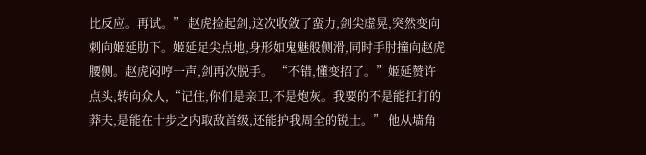比反应。再试。” 赵虎捡起剑,这次收敛了蛮力,剑尖虚晃,突然变向刺向姬延肋下。姬延足尖点地,身形如鬼魅般侧滑,同时手肘撞向赵虎腰侧。赵虎闷哼一声,剑再次脱手。 “不错,懂变招了。”姬延赞许点头,转向众人,“记住,你们是亲卫,不是炮灰。我要的不是能扛打的莽夫,是能在十步之内取敌首级,还能护我周全的锐士。” 他从墙角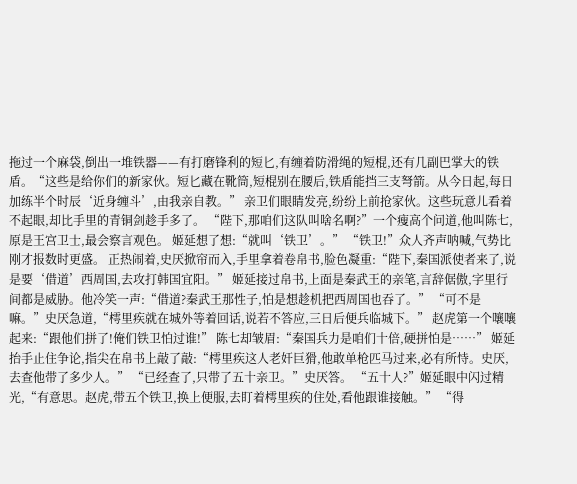拖过一个麻袋,倒出一堆铁器——有打磨锋利的短匕,有缠着防滑绳的短棍,还有几副巴掌大的铁盾。“这些是给你们的新家伙。短匕藏在靴筒,短棍别在腰后,铁盾能挡三支弩箭。从今日起,每日加练半个时辰‘近身缠斗’,由我亲自教。” 亲卫们眼睛发亮,纷纷上前抢家伙。这些玩意儿看着不起眼,却比手里的青铜剑趁手多了。 “陛下,那咱们这队叫啥名啊?”一个瘦高个问道,他叫陈七,原是王宫卫士,最会察言观色。 姬延想了想:“就叫‘铁卫’。” “铁卫!”众人齐声呐喊,气势比刚才报数时更盛。 正热闹着,史厌掀帘而入,手里拿着卷帛书,脸色凝重:“陛下,秦国派使者来了,说是要‘借道’西周国,去攻打韩国宜阳。” 姬延接过帛书,上面是秦武王的亲笔,言辞倨傲,字里行间都是威胁。他冷笑一声:“借道?秦武王那性子,怕是想趁机把西周国也吞了。” “可不是嘛。”史厌急道,“樗里疾就在城外等着回话,说若不答应,三日后便兵临城下。” 赵虎第一个嚷嚷起来:“跟他们拼了!俺们铁卫怕过谁!” 陈七却皱眉:“秦国兵力是咱们十倍,硬拼怕是……” 姬延抬手止住争论,指尖在帛书上敲了敲:“樗里疾这人老奸巨猾,他敢单枪匹马过来,必有所恃。史厌,去查他带了多少人。” “已经查了,只带了五十亲卫。”史厌答。 “五十人?”姬延眼中闪过精光,“有意思。赵虎,带五个铁卫,换上便服,去盯着樗里疾的住处,看他跟谁接触。” “得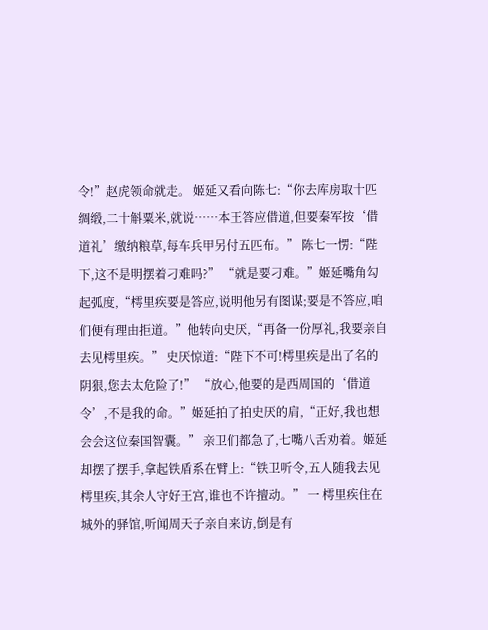令!”赵虎领命就走。 姬延又看向陈七:“你去库房取十匹绸缎,二十斛粟米,就说……本王答应借道,但要秦军按‘借道礼’缴纳粮草,每车兵甲另付五匹布。” 陈七一愣:“陛下,这不是明摆着刁难吗?” “就是要刁难。”姬延嘴角勾起弧度,“樗里疾要是答应,说明他另有图谋;要是不答应,咱们便有理由拒道。”他转向史厌,“再备一份厚礼,我要亲自去见樗里疾。” 史厌惊道:“陛下不可!樗里疾是出了名的阴狠,您去太危险了!” “放心,他要的是西周国的‘借道令’,不是我的命。”姬延拍了拍史厌的肩,“正好,我也想会会这位秦国智囊。” 亲卫们都急了,七嘴八舌劝着。姬延却摆了摆手,拿起铁盾系在臂上:“铁卫听令,五人随我去见樗里疾,其余人守好王宫,谁也不许擅动。” 一 樗里疾住在城外的驿馆,听闻周天子亲自来访,倒是有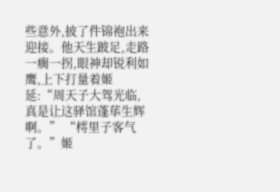些意外,披了件锦袍出来迎接。他天生跛足,走路一瘸一拐,眼神却锐利如鹰,上下打量着姬延:“周天子大驾光临,真是让这驿馆蓬荜生辉啊。” “樗里子客气了。”姬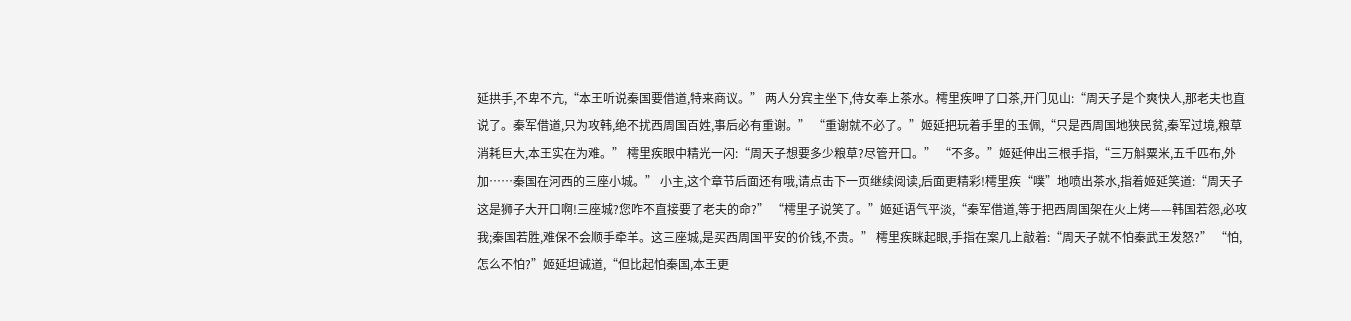延拱手,不卑不亢,“本王听说秦国要借道,特来商议。” 两人分宾主坐下,侍女奉上茶水。樗里疾呷了口茶,开门见山:“周天子是个爽快人,那老夫也直说了。秦军借道,只为攻韩,绝不扰西周国百姓,事后必有重谢。” “重谢就不必了。”姬延把玩着手里的玉佩,“只是西周国地狭民贫,秦军过境,粮草消耗巨大,本王实在为难。” 樗里疾眼中精光一闪:“周天子想要多少粮草?尽管开口。” “不多。”姬延伸出三根手指,“三万斛粟米,五千匹布,外加……秦国在河西的三座小城。” 小主,这个章节后面还有哦,请点击下一页继续阅读,后面更精彩!樗里疾“噗”地喷出茶水,指着姬延笑道:“周天子这是狮子大开口啊!三座城?您咋不直接要了老夫的命?” “樗里子说笑了。”姬延语气平淡,“秦军借道,等于把西周国架在火上烤——韩国若怨,必攻我;秦国若胜,难保不会顺手牵羊。这三座城,是买西周国平安的价钱,不贵。” 樗里疾眯起眼,手指在案几上敲着:“周天子就不怕秦武王发怒?” “怕,怎么不怕?”姬延坦诚道,“但比起怕秦国,本王更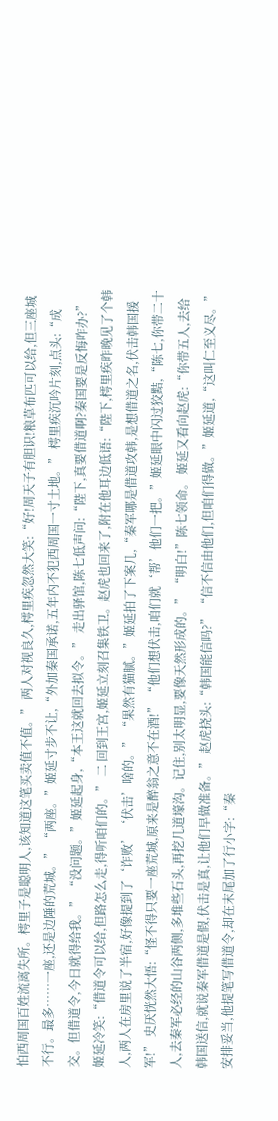怕西周国百姓流离失所。樗里子是聪明人,该知道这笔买卖值不值。” 两人对视良久,樗里疾忽然大笑:“好!周天子有胆识!粮草布匹可以给,但三座城不行。最多……一座,还是边陲的荒城。” “两座。”姬延寸步不让,“外加秦国承诺,五年内不犯西周国一寸土地。” 樗里疾沉吟片刻,点头:“成交。但借道令,今日就得给我。” “没问题。”姬延起身,“本王这就回去拟令。” 走出驿馆,陈七低声问:“陛下,真要借道啊?秦国要是反悔咋办?” 姬延冷笑:“借道令可以给,但路怎么走,得听咱们的。” 二 回到王宫,姬延立刻召集铁卫。赵虎也回来了,附在他耳边低语:“陛下,樗里疾昨晚见了个韩人,两人在房里说了半宿,好像提到了‘诈败’‘伏击’啥的。” “果然有猫腻。”姬延拍了下案几,“秦军哪是借道攻韩,是想借道之名,伏击韩国援军!” 史厌恍然大悟:“怪不得只要一座荒城,原来是醉翁之意不在酒!” “他们想伏击,咱们就‘帮’他们一把。”姬延眼中闪过狡黠,“陈七,你带二十人,去秦军必经的山谷两侧,多堆些石头,再挖几道壕沟。记住,别太明显,要像天然形成的。” “明白!”陈七领命。 姬延又看向赵虎:“你带五人,去给韩国送信,就说秦军借道是假,伏击是真,让他们早做准备。” 赵虎挠头:“韩国能信吗?” “信不信由他们,但咱们得做。”姬延道,“这叫仁至义尽。” 安排妥当,他提笔写借道令,却在末尾加了行小字:“秦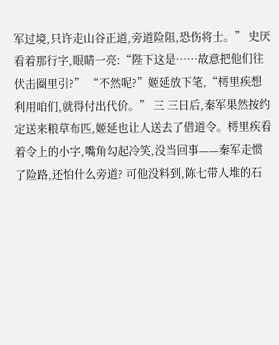军过境,只许走山谷正道,旁道险阻,恐伤将士。” 史厌看着那行字,眼睛一亮:“陛下这是……故意把他们往伏击圈里引?” “不然呢?”姬延放下笔,“樗里疾想利用咱们,就得付出代价。” 三 三日后,秦军果然按约定送来粮草布匹,姬延也让人送去了借道令。樗里疾看着令上的小字,嘴角勾起冷笑,没当回事——秦军走惯了险路,还怕什么旁道? 可他没料到,陈七带人堆的石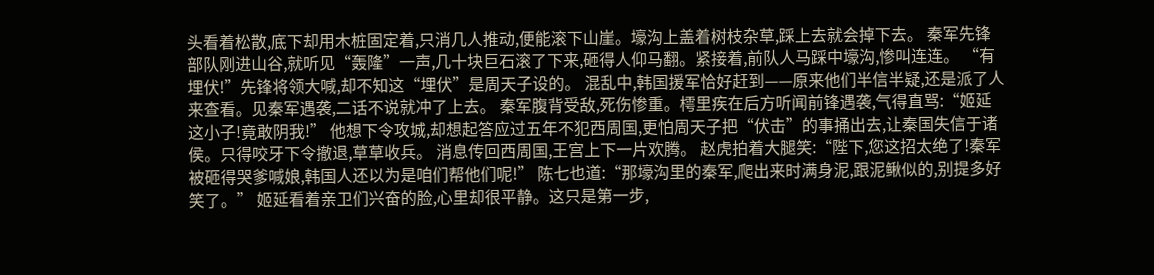头看着松散,底下却用木桩固定着,只消几人推动,便能滚下山崖。壕沟上盖着树枝杂草,踩上去就会掉下去。 秦军先锋部队刚进山谷,就听见“轰隆”一声,几十块巨石滚了下来,砸得人仰马翻。紧接着,前队人马踩中壕沟,惨叫连连。 “有埋伏!”先锋将领大喊,却不知这“埋伏”是周天子设的。 混乱中,韩国援军恰好赶到——原来他们半信半疑,还是派了人来查看。见秦军遇袭,二话不说就冲了上去。 秦军腹背受敌,死伤惨重。樗里疾在后方听闻前锋遇袭,气得直骂:“姬延这小子!竟敢阴我!” 他想下令攻城,却想起答应过五年不犯西周国,更怕周天子把“伏击”的事捅出去,让秦国失信于诸侯。只得咬牙下令撤退,草草收兵。 消息传回西周国,王宫上下一片欢腾。 赵虎拍着大腿笑:“陛下,您这招太绝了!秦军被砸得哭爹喊娘,韩国人还以为是咱们帮他们呢!” 陈七也道:“那壕沟里的秦军,爬出来时满身泥,跟泥鳅似的,别提多好笑了。” 姬延看着亲卫们兴奋的脸,心里却很平静。这只是第一步,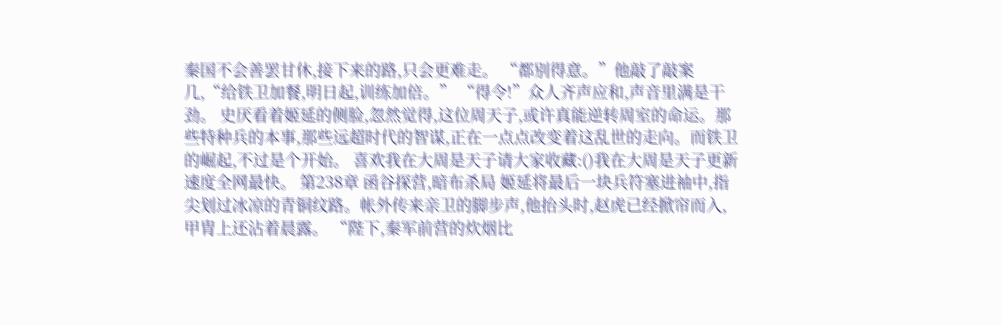秦国不会善罢甘休,接下来的路,只会更难走。 “都别得意。”他敲了敲案几,“给铁卫加餐,明日起,训练加倍。” “得令!”众人齐声应和,声音里满是干劲。 史厌看着姬延的侧脸,忽然觉得,这位周天子,或许真能逆转周室的命运。那些特种兵的本事,那些远超时代的智谋,正在一点点改变着这乱世的走向。而铁卫的崛起,不过是个开始。 喜欢我在大周是天子请大家收藏:()我在大周是天子更新速度全网最快。 第238章 函谷探营,暗布杀局 姬延将最后一块兵符塞进袖中,指尖划过冰凉的青铜纹路。帐外传来亲卫的脚步声,他抬头时,赵虎已经掀帘而入,甲胄上还沾着晨露。 “陛下,秦军前营的炊烟比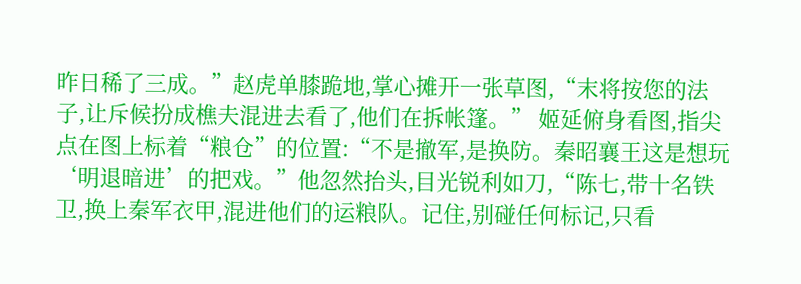昨日稀了三成。”赵虎单膝跪地,掌心摊开一张草图,“末将按您的法子,让斥候扮成樵夫混进去看了,他们在拆帐篷。” 姬延俯身看图,指尖点在图上标着“粮仓”的位置:“不是撤军,是换防。秦昭襄王这是想玩‘明退暗进’的把戏。”他忽然抬头,目光锐利如刀,“陈七,带十名铁卫,换上秦军衣甲,混进他们的运粮队。记住,别碰任何标记,只看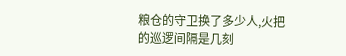粮仓的守卫换了多少人,火把的巡逻间隔是几刻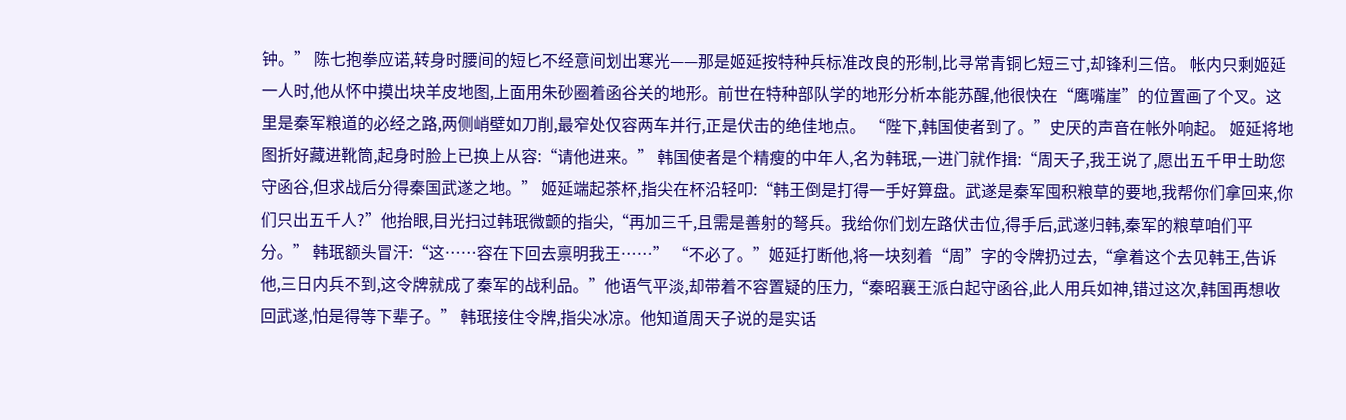钟。” 陈七抱拳应诺,转身时腰间的短匕不经意间划出寒光——那是姬延按特种兵标准改良的形制,比寻常青铜匕短三寸,却锋利三倍。 帐内只剩姬延一人时,他从怀中摸出块羊皮地图,上面用朱砂圈着函谷关的地形。前世在特种部队学的地形分析本能苏醒,他很快在“鹰嘴崖”的位置画了个叉。这里是秦军粮道的必经之路,两侧峭壁如刀削,最窄处仅容两车并行,正是伏击的绝佳地点。 “陛下,韩国使者到了。”史厌的声音在帐外响起。 姬延将地图折好藏进靴筒,起身时脸上已换上从容:“请他进来。” 韩国使者是个精瘦的中年人,名为韩珉,一进门就作揖:“周天子,我王说了,愿出五千甲士助您守函谷,但求战后分得秦国武遂之地。” 姬延端起茶杯,指尖在杯沿轻叩:“韩王倒是打得一手好算盘。武遂是秦军囤积粮草的要地,我帮你们拿回来,你们只出五千人?”他抬眼,目光扫过韩珉微颤的指尖,“再加三千,且需是善射的弩兵。我给你们划左路伏击位,得手后,武遂归韩,秦军的粮草咱们平分。” 韩珉额头冒汗:“这……容在下回去禀明我王……” “不必了。”姬延打断他,将一块刻着“周”字的令牌扔过去,“拿着这个去见韩王,告诉他,三日内兵不到,这令牌就成了秦军的战利品。”他语气平淡,却带着不容置疑的压力,“秦昭襄王派白起守函谷,此人用兵如神,错过这次,韩国再想收回武遂,怕是得等下辈子。” 韩珉接住令牌,指尖冰凉。他知道周天子说的是实话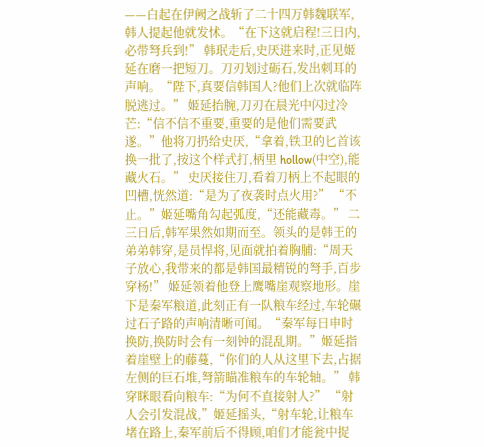——白起在伊阙之战斩了二十四万韩魏联军,韩人提起他就发怵。“在下这就启程!三日内,必带弩兵到!” 韩珉走后,史厌进来时,正见姬延在磨一把短刀。刀刃划过砺石,发出刺耳的声响。“陛下,真要信韩国人?他们上次就临阵脱逃过。” 姬延抬腕,刀刃在晨光中闪过冷芒:“信不信不重要,重要的是他们需要武遂。”他将刀扔给史厌,“拿着,铁卫的匕首该换一批了,按这个样式打,柄里 hollow(中空),能藏火石。” 史厌接住刀,看着刀柄上不起眼的凹槽,恍然道:“是为了夜袭时点火用?” “不止。”姬延嘴角勾起弧度,“还能藏毒。” 二 三日后,韩军果然如期而至。领头的是韩王的弟弟韩穿,是员悍将,见面就拍着胸脯:“周天子放心,我带来的都是韩国最精锐的弩手,百步穿杨!” 姬延领着他登上鹰嘴崖观察地形。崖下是秦军粮道,此刻正有一队粮车经过,车轮碾过石子路的声响清晰可闻。“秦军每日申时换防,换防时会有一刻钟的混乱期。”姬延指着崖壁上的藤蔓,“你们的人从这里下去,占据左侧的巨石堆,弩箭瞄准粮车的车轮轴。” 韩穿眯眼看向粮车:“为何不直接射人?” “射人会引发混战,”姬延摇头,“射车轮,让粮车堵在路上,秦军前后不得顾,咱们才能瓮中捉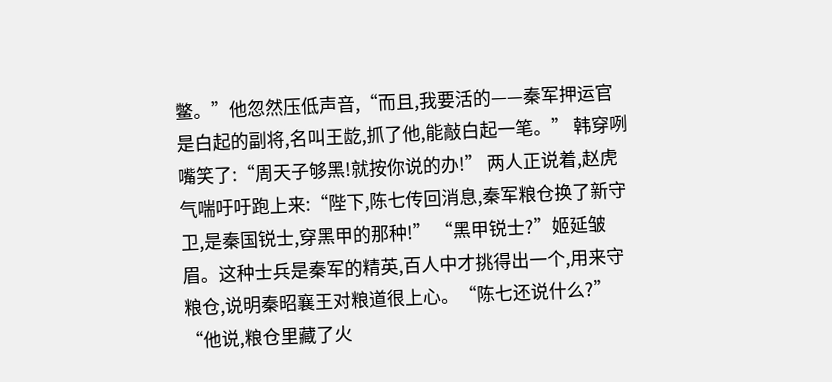鳖。”他忽然压低声音,“而且,我要活的——秦军押运官是白起的副将,名叫王龁,抓了他,能敲白起一笔。” 韩穿咧嘴笑了:“周天子够黑!就按你说的办!” 两人正说着,赵虎气喘吁吁跑上来:“陛下,陈七传回消息,秦军粮仓换了新守卫,是秦国锐士,穿黑甲的那种!” “黑甲锐士?”姬延皱眉。这种士兵是秦军的精英,百人中才挑得出一个,用来守粮仓,说明秦昭襄王对粮道很上心。“陈七还说什么?” “他说,粮仓里藏了火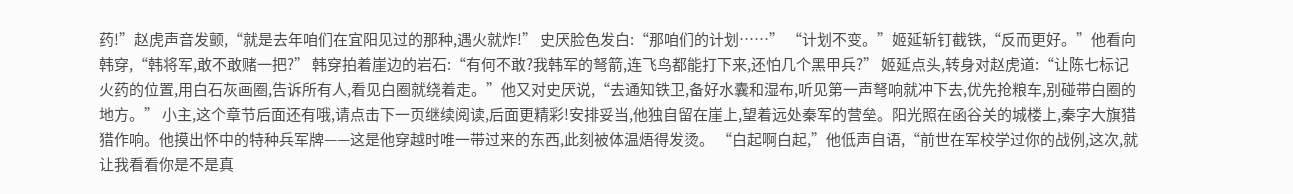药!”赵虎声音发颤,“就是去年咱们在宜阳见过的那种,遇火就炸!” 史厌脸色发白:“那咱们的计划……” “计划不变。”姬延斩钉截铁,“反而更好。”他看向韩穿,“韩将军,敢不敢赌一把?” 韩穿拍着崖边的岩石:“有何不敢?我韩军的弩箭,连飞鸟都能打下来,还怕几个黑甲兵?” 姬延点头,转身对赵虎道:“让陈七标记火药的位置,用白石灰画圈,告诉所有人,看见白圈就绕着走。”他又对史厌说,“去通知铁卫,备好水囊和湿布,听见第一声弩响就冲下去,优先抢粮车,别碰带白圈的地方。” 小主,这个章节后面还有哦,请点击下一页继续阅读,后面更精彩!安排妥当,他独自留在崖上,望着远处秦军的营垒。阳光照在函谷关的城楼上,秦字大旗猎猎作响。他摸出怀中的特种兵军牌——这是他穿越时唯一带过来的东西,此刻被体温焐得发烫。 “白起啊白起,”他低声自语,“前世在军校学过你的战例,这次,就让我看看你是不是真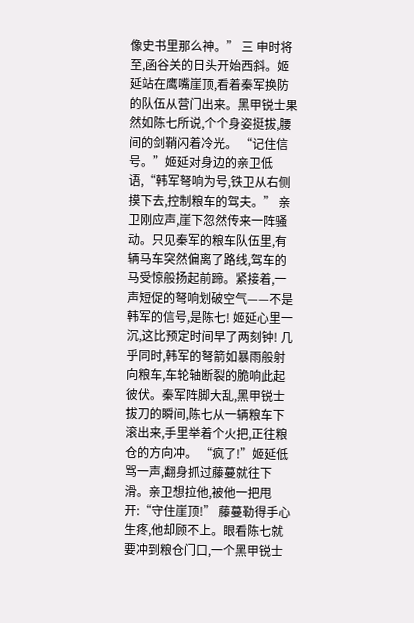像史书里那么神。” 三 申时将至,函谷关的日头开始西斜。姬延站在鹰嘴崖顶,看着秦军换防的队伍从营门出来。黑甲锐士果然如陈七所说,个个身姿挺拔,腰间的剑鞘闪着冷光。 “记住信号。”姬延对身边的亲卫低语,“韩军弩响为号,铁卫从右侧摸下去,控制粮车的驾夫。” 亲卫刚应声,崖下忽然传来一阵骚动。只见秦军的粮车队伍里,有辆马车突然偏离了路线,驾车的马受惊般扬起前蹄。紧接着,一声短促的弩响划破空气——不是韩军的信号,是陈七! 姬延心里一沉,这比预定时间早了两刻钟! 几乎同时,韩军的弩箭如暴雨般射向粮车,车轮轴断裂的脆响此起彼伏。秦军阵脚大乱,黑甲锐士拔刀的瞬间,陈七从一辆粮车下滚出来,手里举着个火把,正往粮仓的方向冲。 “疯了!”姬延低骂一声,翻身抓过藤蔓就往下滑。亲卫想拉他,被他一把甩开:“守住崖顶!” 藤蔓勒得手心生疼,他却顾不上。眼看陈七就要冲到粮仓门口,一个黑甲锐士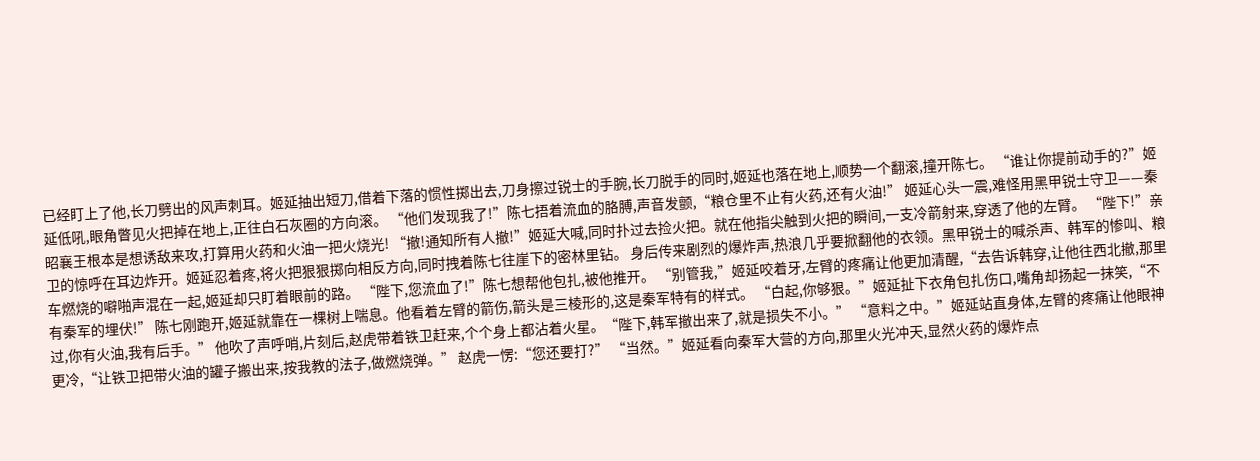已经盯上了他,长刀劈出的风声刺耳。姬延抽出短刀,借着下落的惯性掷出去,刀身擦过锐士的手腕,长刀脱手的同时,姬延也落在地上,顺势一个翻滚,撞开陈七。 “谁让你提前动手的?”姬延低吼,眼角瞥见火把掉在地上,正往白石灰圈的方向滚。 “他们发现我了!”陈七捂着流血的胳膊,声音发颤,“粮仓里不止有火药,还有火油!” 姬延心头一震,难怪用黑甲锐士守卫——秦昭襄王根本是想诱敌来攻,打算用火药和火油一把火烧光! “撤!通知所有人撤!”姬延大喊,同时扑过去捡火把。就在他指尖触到火把的瞬间,一支冷箭射来,穿透了他的左臂。 “陛下!”亲卫的惊呼在耳边炸开。姬延忍着疼,将火把狠狠掷向相反方向,同时拽着陈七往崖下的密林里钻。 身后传来剧烈的爆炸声,热浪几乎要掀翻他的衣领。黑甲锐士的喊杀声、韩军的惨叫、粮车燃烧的噼啪声混在一起,姬延却只盯着眼前的路。 “陛下,您流血了!”陈七想帮他包扎,被他推开。 “别管我,”姬延咬着牙,左臂的疼痛让他更加清醒,“去告诉韩穿,让他往西北撤,那里有秦军的埋伏!” 陈七刚跑开,姬延就靠在一棵树上喘息。他看着左臂的箭伤,箭头是三棱形的,这是秦军特有的样式。 “白起,你够狠。”姬延扯下衣角包扎伤口,嘴角却扬起一抹笑,“不过,你有火油,我有后手。” 他吹了声呼哨,片刻后,赵虎带着铁卫赶来,个个身上都沾着火星。“陛下,韩军撤出来了,就是损失不小。” “意料之中。”姬延站直身体,左臂的疼痛让他眼神更冷,“让铁卫把带火油的罐子搬出来,按我教的法子,做燃烧弹。” 赵虎一愣:“您还要打?” “当然。”姬延看向秦军大营的方向,那里火光冲天,显然火药的爆炸点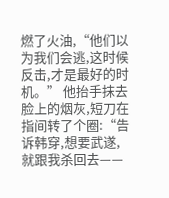燃了火油,“他们以为我们会逃,这时候反击,才是最好的时机。” 他抬手抹去脸上的烟灰,短刀在指间转了个圈:“告诉韩穿,想要武遂,就跟我杀回去——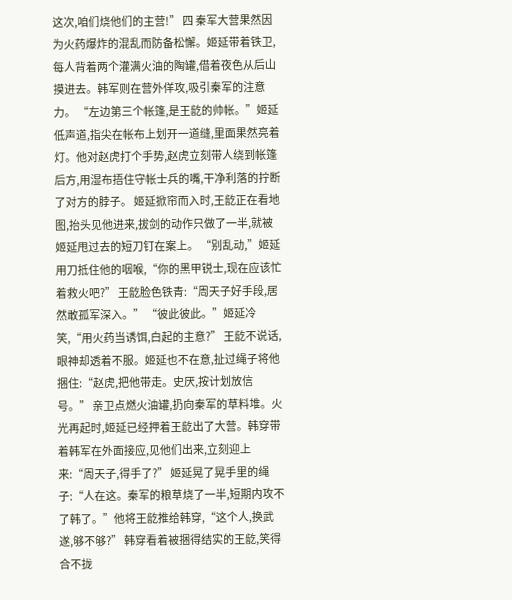这次,咱们烧他们的主营!” 四 秦军大营果然因为火药爆炸的混乱而防备松懈。姬延带着铁卫,每人背着两个灌满火油的陶罐,借着夜色从后山摸进去。韩军则在营外佯攻,吸引秦军的注意力。 “左边第三个帐篷,是王龁的帅帐。”姬延低声道,指尖在帐布上划开一道缝,里面果然亮着灯。他对赵虎打个手势,赵虎立刻带人绕到帐篷后方,用湿布捂住守帐士兵的嘴,干净利落的拧断了对方的脖子。 姬延掀帘而入时,王龁正在看地图,抬头见他进来,拔剑的动作只做了一半,就被姬延甩过去的短刀钉在案上。 “别乱动,”姬延用刀抵住他的咽喉,“你的黑甲锐士,现在应该忙着救火吧?” 王龁脸色铁青:“周天子好手段,居然敢孤军深入。” “彼此彼此。”姬延冷笑,“用火药当诱饵,白起的主意?” 王龁不说话,眼神却透着不服。姬延也不在意,扯过绳子将他捆住:“赵虎,把他带走。史厌,按计划放信号。” 亲卫点燃火油罐,扔向秦军的草料堆。火光再起时,姬延已经押着王龁出了大营。韩穿带着韩军在外面接应,见他们出来,立刻迎上来:“周天子,得手了?” 姬延晃了晃手里的绳子:“人在这。秦军的粮草烧了一半,短期内攻不了韩了。”他将王龁推给韩穿,“这个人,换武遂,够不够?” 韩穿看着被捆得结实的王龁,笑得合不拢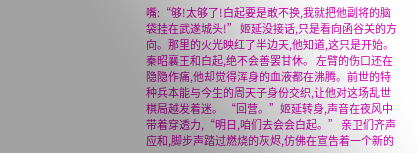嘴:“够!太够了!白起要是敢不换,我就把他副将的脑袋挂在武遂城头!” 姬延没接话,只是看向函谷关的方向。那里的火光映红了半边天,他知道,这只是开始。秦昭襄王和白起,绝不会善罢甘休。 左臂的伤口还在隐隐作痛,他却觉得浑身的血液都在沸腾。前世的特种兵本能与今生的周天子身份交织,让他对这场乱世棋局越发着迷。 “回营。”姬延转身,声音在夜风中带着穿透力,“明日,咱们去会会白起。” 亲卫们齐声应和,脚步声踏过燃烧的灰烬,仿佛在宣告着一个新的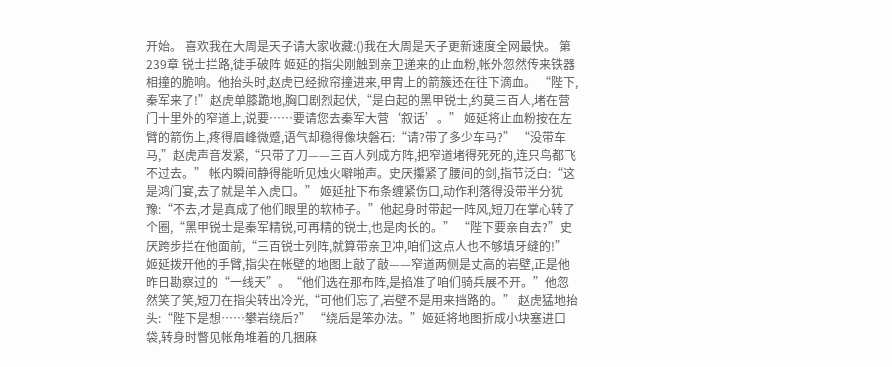开始。 喜欢我在大周是天子请大家收藏:()我在大周是天子更新速度全网最快。 第239章 锐士拦路,徒手破阵 姬延的指尖刚触到亲卫递来的止血粉,帐外忽然传来铁器相撞的脆响。他抬头时,赵虎已经掀帘撞进来,甲胄上的箭簇还在往下滴血。 “陛下,秦军来了!”赵虎单膝跪地,胸口剧烈起伏,“是白起的黑甲锐士,约莫三百人,堵在营门十里外的窄道上,说要……要请您去秦军大营‘叙话’。” 姬延将止血粉按在左臂的箭伤上,疼得眉峰微蹙,语气却稳得像块磐石:“请?带了多少车马?” “没带车马,”赵虎声音发紧,“只带了刀——三百人列成方阵,把窄道堵得死死的,连只鸟都飞不过去。” 帐内瞬间静得能听见烛火噼啪声。史厌攥紧了腰间的剑,指节泛白:“这是鸿门宴,去了就是羊入虎口。” 姬延扯下布条缠紧伤口,动作利落得没带半分犹豫:“不去,才是真成了他们眼里的软柿子。”他起身时带起一阵风,短刀在掌心转了个圈,“黑甲锐士是秦军精锐,可再精的锐士,也是肉长的。” “陛下要亲自去?”史厌跨步拦在他面前,“三百锐士列阵,就算带亲卫冲,咱们这点人也不够填牙缝的!” 姬延拨开他的手臂,指尖在帐壁的地图上敲了敲——窄道两侧是丈高的岩壁,正是他昨日勘察过的“一线天”。“他们选在那布阵,是掐准了咱们骑兵展不开。”他忽然笑了笑,短刀在指尖转出冷光,“可他们忘了,岩壁不是用来挡路的。” 赵虎猛地抬头:“陛下是想……攀岩绕后?” “绕后是笨办法。”姬延将地图折成小块塞进口袋,转身时瞥见帐角堆着的几捆麻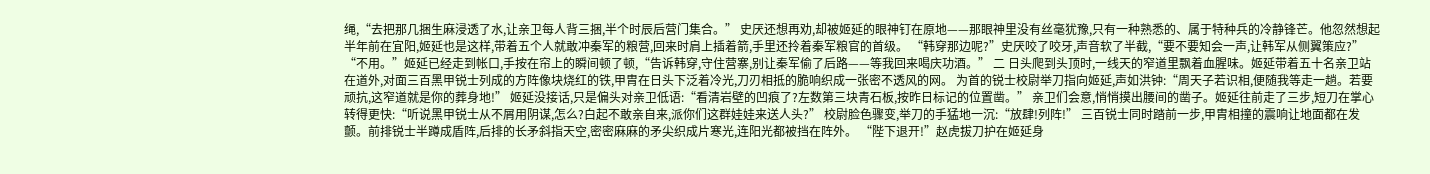绳,“去把那几捆生麻浸透了水,让亲卫每人背三捆,半个时辰后营门集合。” 史厌还想再劝,却被姬延的眼神钉在原地——那眼神里没有丝毫犹豫,只有一种熟悉的、属于特种兵的冷静锋芒。他忽然想起半年前在宜阳,姬延也是这样,带着五个人就敢冲秦军的粮营,回来时肩上插着箭,手里还拎着秦军粮官的首级。 “韩穿那边呢?”史厌咬了咬牙,声音软了半截,“要不要知会一声,让韩军从侧翼策应?” “不用。”姬延已经走到帐口,手按在帘上的瞬间顿了顿,“告诉韩穿,守住营寨,别让秦军偷了后路——等我回来喝庆功酒。” 二 日头爬到头顶时,一线天的窄道里飘着血腥味。姬延带着五十名亲卫站在道外,对面三百黑甲锐士列成的方阵像块烧红的铁,甲胄在日头下泛着冷光,刀刃相抵的脆响织成一张密不透风的网。 为首的锐士校尉举刀指向姬延,声如洪钟:“周天子若识相,便随我等走一趟。若要顽抗,这窄道就是你的葬身地!” 姬延没接话,只是偏头对亲卫低语:“看清岩壁的凹痕了?左数第三块青石板,按昨日标记的位置凿。” 亲卫们会意,悄悄摸出腰间的凿子。姬延往前走了三步,短刀在掌心转得更快:“听说黑甲锐士从不屑用阴谋,怎么?白起不敢亲自来,派你们这群娃娃来送人头?” 校尉脸色骤变,举刀的手猛地一沉:“放肆!列阵!” 三百锐士同时踏前一步,甲胄相撞的震响让地面都在发颤。前排锐士半蹲成盾阵,后排的长矛斜指天空,密密麻麻的矛尖织成片寒光,连阳光都被挡在阵外。 “陛下退开!”赵虎拔刀护在姬延身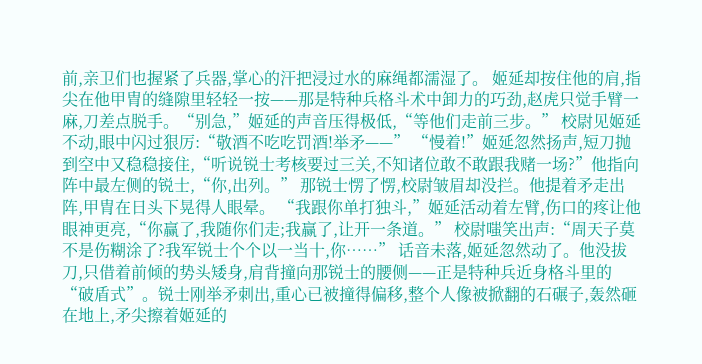前,亲卫们也握紧了兵器,掌心的汗把浸过水的麻绳都濡湿了。 姬延却按住他的肩,指尖在他甲胄的缝隙里轻轻一按——那是特种兵格斗术中卸力的巧劲,赵虎只觉手臂一麻,刀差点脱手。“别急,”姬延的声音压得极低,“等他们走前三步。” 校尉见姬延不动,眼中闪过狠厉:“敬酒不吃吃罚酒!举矛——” “慢着!”姬延忽然扬声,短刀抛到空中又稳稳接住,“听说锐士考核要过三关,不知诸位敢不敢跟我赌一场?”他指向阵中最左侧的锐士,“你,出列。” 那锐士愣了愣,校尉皱眉却没拦。他提着矛走出阵,甲胄在日头下晃得人眼晕。 “我跟你单打独斗,”姬延活动着左臂,伤口的疼让他眼神更亮,“你赢了,我随你们走;我赢了,让开一条道。” 校尉嗤笑出声:“周天子莫不是伤糊涂了?我军锐士个个以一当十,你……” 话音未落,姬延忽然动了。他没拔刀,只借着前倾的势头矮身,肩背撞向那锐士的腰侧——正是特种兵近身格斗里的“破盾式”。锐士刚举矛刺出,重心已被撞得偏移,整个人像被掀翻的石碾子,轰然砸在地上,矛尖擦着姬延的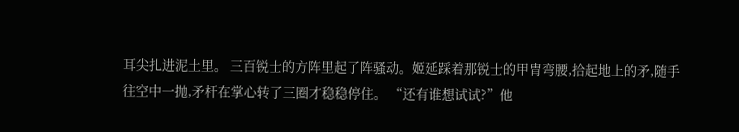耳尖扎进泥土里。 三百锐士的方阵里起了阵骚动。姬延踩着那锐士的甲胄弯腰,拾起地上的矛,随手往空中一抛,矛杆在掌心转了三圈才稳稳停住。 “还有谁想试试?”他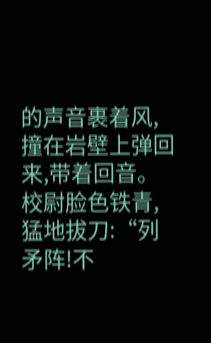的声音裹着风,撞在岩壁上弹回来,带着回音。 校尉脸色铁青,猛地拔刀:“列矛阵!不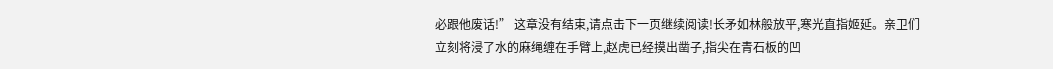必跟他废话!” 这章没有结束,请点击下一页继续阅读!长矛如林般放平,寒光直指姬延。亲卫们立刻将浸了水的麻绳缠在手臂上,赵虎已经摸出凿子,指尖在青石板的凹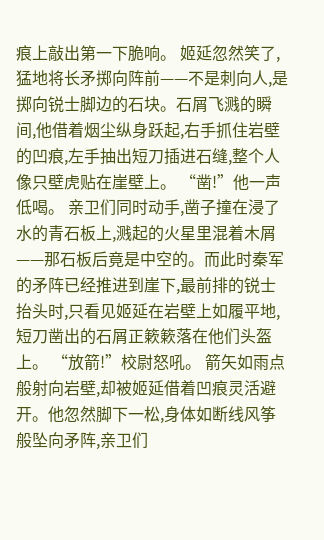痕上敲出第一下脆响。 姬延忽然笑了,猛地将长矛掷向阵前——不是刺向人,是掷向锐士脚边的石块。石屑飞溅的瞬间,他借着烟尘纵身跃起,右手抓住岩壁的凹痕,左手抽出短刀插进石缝,整个人像只壁虎贴在崖壁上。 “凿!”他一声低喝。 亲卫们同时动手,凿子撞在浸了水的青石板上,溅起的火星里混着木屑——那石板后竟是中空的。而此时秦军的矛阵已经推进到崖下,最前排的锐士抬头时,只看见姬延在岩壁上如履平地,短刀凿出的石屑正簌簌落在他们头盔上。 “放箭!”校尉怒吼。 箭矢如雨点般射向岩壁,却被姬延借着凹痕灵活避开。他忽然脚下一松,身体如断线风筝般坠向矛阵,亲卫们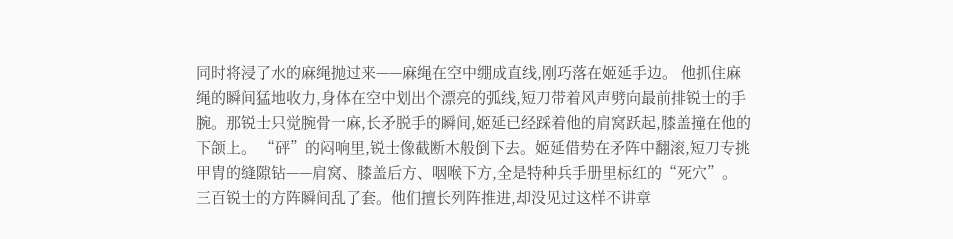同时将浸了水的麻绳抛过来——麻绳在空中绷成直线,刚巧落在姬延手边。 他抓住麻绳的瞬间猛地收力,身体在空中划出个漂亮的弧线,短刀带着风声劈向最前排锐士的手腕。那锐士只觉腕骨一麻,长矛脱手的瞬间,姬延已经踩着他的肩窝跃起,膝盖撞在他的下颌上。 “砰”的闷响里,锐士像截断木般倒下去。姬延借势在矛阵中翻滚,短刀专挑甲胄的缝隙钻——肩窝、膝盖后方、咽喉下方,全是特种兵手册里标红的“死穴”。 三百锐士的方阵瞬间乱了套。他们擅长列阵推进,却没见过这样不讲章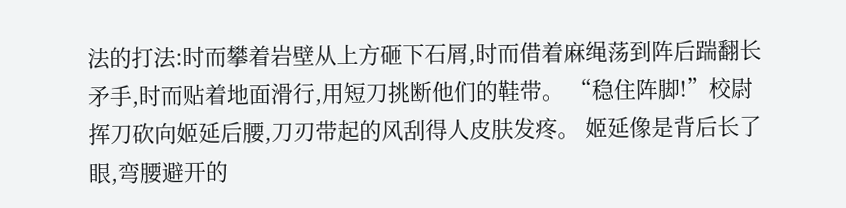法的打法:时而攀着岩壁从上方砸下石屑,时而借着麻绳荡到阵后踹翻长矛手,时而贴着地面滑行,用短刀挑断他们的鞋带。 “稳住阵脚!”校尉挥刀砍向姬延后腰,刀刃带起的风刮得人皮肤发疼。 姬延像是背后长了眼,弯腰避开的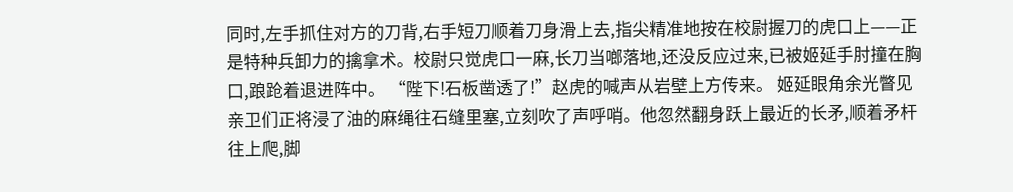同时,左手抓住对方的刀背,右手短刀顺着刀身滑上去,指尖精准地按在校尉握刀的虎口上——正是特种兵卸力的擒拿术。校尉只觉虎口一麻,长刀当啷落地,还没反应过来,已被姬延手肘撞在胸口,踉跄着退进阵中。 “陛下!石板凿透了!”赵虎的喊声从岩壁上方传来。 姬延眼角余光瞥见亲卫们正将浸了油的麻绳往石缝里塞,立刻吹了声呼哨。他忽然翻身跃上最近的长矛,顺着矛杆往上爬,脚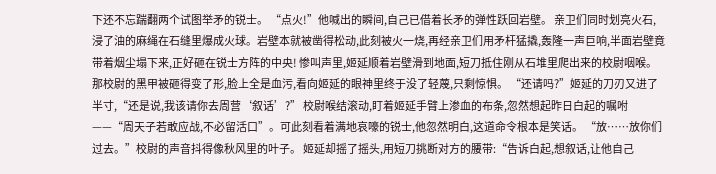下还不忘踹翻两个试图举矛的锐士。 “点火!”他喊出的瞬间,自己已借着长矛的弹性跃回岩壁。 亲卫们同时划亮火石,浸了油的麻绳在石缝里爆成火球。岩壁本就被凿得松动,此刻被火一烧,再经亲卫们用矛杆猛撬,轰隆一声巨响,半面岩壁竟带着烟尘塌下来,正好砸在锐士方阵的中央! 惨叫声里,姬延顺着岩壁滑到地面,短刀抵住刚从石堆里爬出来的校尉咽喉。那校尉的黑甲被砸得变了形,脸上全是血污,看向姬延的眼神里终于没了轻蔑,只剩惊惧。 “还请吗?”姬延的刀刃又进了半寸,“还是说,我该请你去周营‘叙话’?” 校尉喉结滚动,盯着姬延手臂上渗血的布条,忽然想起昨日白起的嘱咐——“周天子若敢应战,不必留活口”。可此刻看着满地哀嚎的锐士,他忽然明白,这道命令根本是笑话。 “放……放你们过去。”校尉的声音抖得像秋风里的叶子。 姬延却摇了摇头,用短刀挑断对方的腰带:“告诉白起,想叙话,让他自己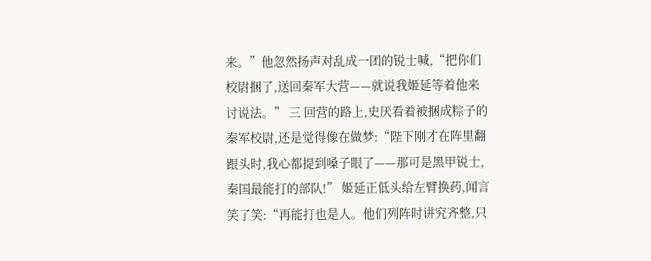来。”他忽然扬声对乱成一团的锐士喊,“把你们校尉捆了,送回秦军大营——就说我姬延等着他来讨说法。” 三 回营的路上,史厌看着被捆成粽子的秦军校尉,还是觉得像在做梦:“陛下刚才在阵里翻跟头时,我心都提到嗓子眼了——那可是黑甲锐士,秦国最能打的部队!” 姬延正低头给左臂换药,闻言笑了笑:“再能打也是人。他们列阵时讲究齐整,只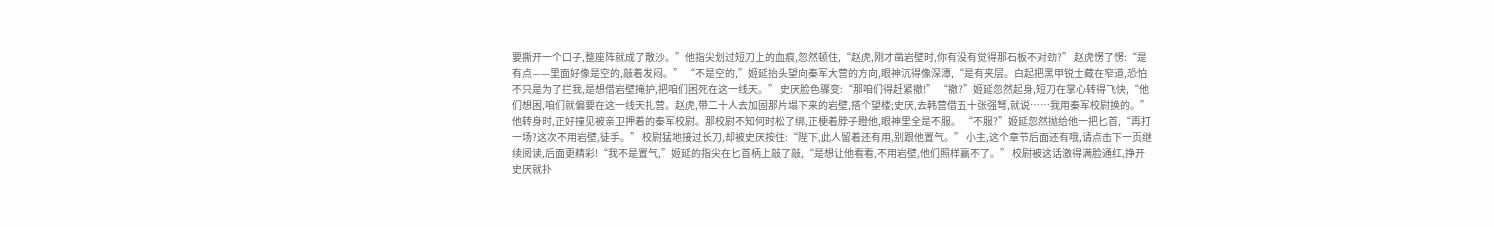要撕开一个口子,整座阵就成了散沙。”他指尖划过短刀上的血痕,忽然顿住,“赵虎,刚才凿岩壁时,你有没有觉得那石板不对劲?” 赵虎愣了愣:“是有点——里面好像是空的,敲着发闷。” “不是空的,”姬延抬头望向秦军大营的方向,眼神沉得像深潭,“是有夹层。白起把黑甲锐士藏在窄道,恐怕不只是为了拦我,是想借岩壁掩护,把咱们困死在这一线天。” 史厌脸色骤变:“那咱们得赶紧撤!” “撤?”姬延忽然起身,短刀在掌心转得飞快,“他们想困,咱们就偏要在这一线天扎营。赵虎,带二十人去加固那片塌下来的岩壁,搭个望楼;史厌,去韩营借五十张强弩,就说……我用秦军校尉换的。” 他转身时,正好撞见被亲卫押着的秦军校尉。那校尉不知何时松了绑,正梗着脖子瞪他,眼神里全是不服。 “不服?”姬延忽然抛给他一把匕首,“再打一场?这次不用岩壁,徒手。” 校尉猛地接过长刀,却被史厌按住:“陛下,此人留着还有用,别跟他置气。” 小主,这个章节后面还有哦,请点击下一页继续阅读,后面更精彩!“我不是置气,”姬延的指尖在匕首柄上敲了敲,“是想让他看看,不用岩壁,他们照样赢不了。” 校尉被这话激得满脸通红,挣开史厌就扑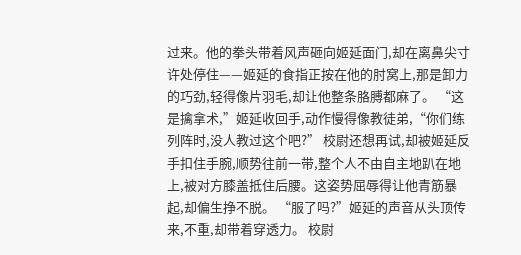过来。他的拳头带着风声砸向姬延面门,却在离鼻尖寸许处停住——姬延的食指正按在他的肘窝上,那是卸力的巧劲,轻得像片羽毛,却让他整条胳膊都麻了。 “这是擒拿术,”姬延收回手,动作慢得像教徒弟,“你们练列阵时,没人教过这个吧?” 校尉还想再试,却被姬延反手扣住手腕,顺势往前一带,整个人不由自主地趴在地上,被对方膝盖抵住后腰。这姿势屈辱得让他青筋暴起,却偏生挣不脱。 “服了吗?”姬延的声音从头顶传来,不重,却带着穿透力。 校尉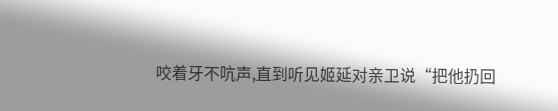咬着牙不吭声,直到听见姬延对亲卫说“把他扔回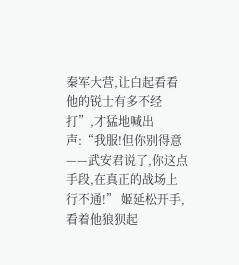秦军大营,让白起看看他的锐士有多不经打”,才猛地喊出声:“我服!但你别得意——武安君说了,你这点手段,在真正的战场上行不通!” 姬延松开手,看着他狼狈起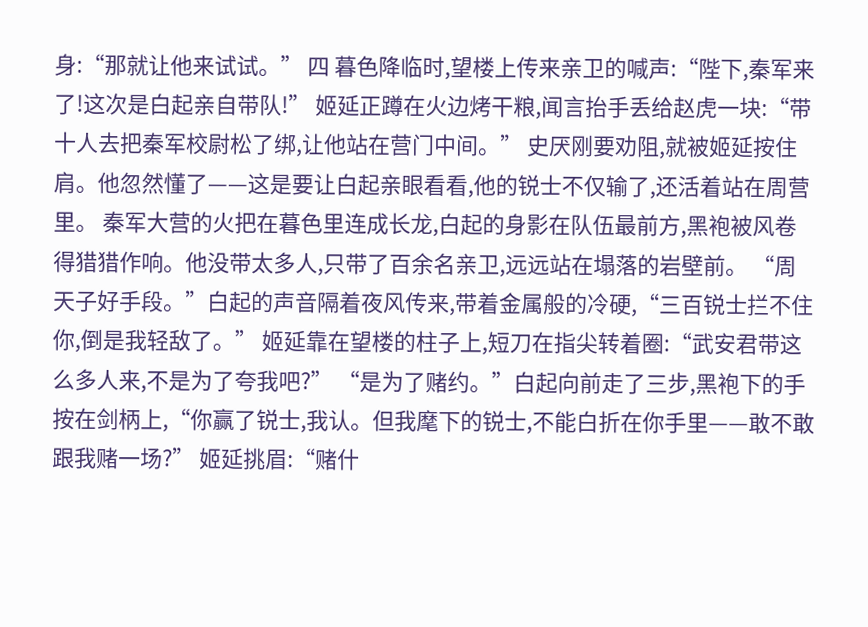身:“那就让他来试试。” 四 暮色降临时,望楼上传来亲卫的喊声:“陛下,秦军来了!这次是白起亲自带队!” 姬延正蹲在火边烤干粮,闻言抬手丢给赵虎一块:“带十人去把秦军校尉松了绑,让他站在营门中间。” 史厌刚要劝阻,就被姬延按住肩。他忽然懂了——这是要让白起亲眼看看,他的锐士不仅输了,还活着站在周营里。 秦军大营的火把在暮色里连成长龙,白起的身影在队伍最前方,黑袍被风卷得猎猎作响。他没带太多人,只带了百余名亲卫,远远站在塌落的岩壁前。 “周天子好手段。”白起的声音隔着夜风传来,带着金属般的冷硬,“三百锐士拦不住你,倒是我轻敌了。” 姬延靠在望楼的柱子上,短刀在指尖转着圈:“武安君带这么多人来,不是为了夸我吧?” “是为了赌约。”白起向前走了三步,黑袍下的手按在剑柄上,“你赢了锐士,我认。但我麾下的锐士,不能白折在你手里——敢不敢跟我赌一场?” 姬延挑眉:“赌什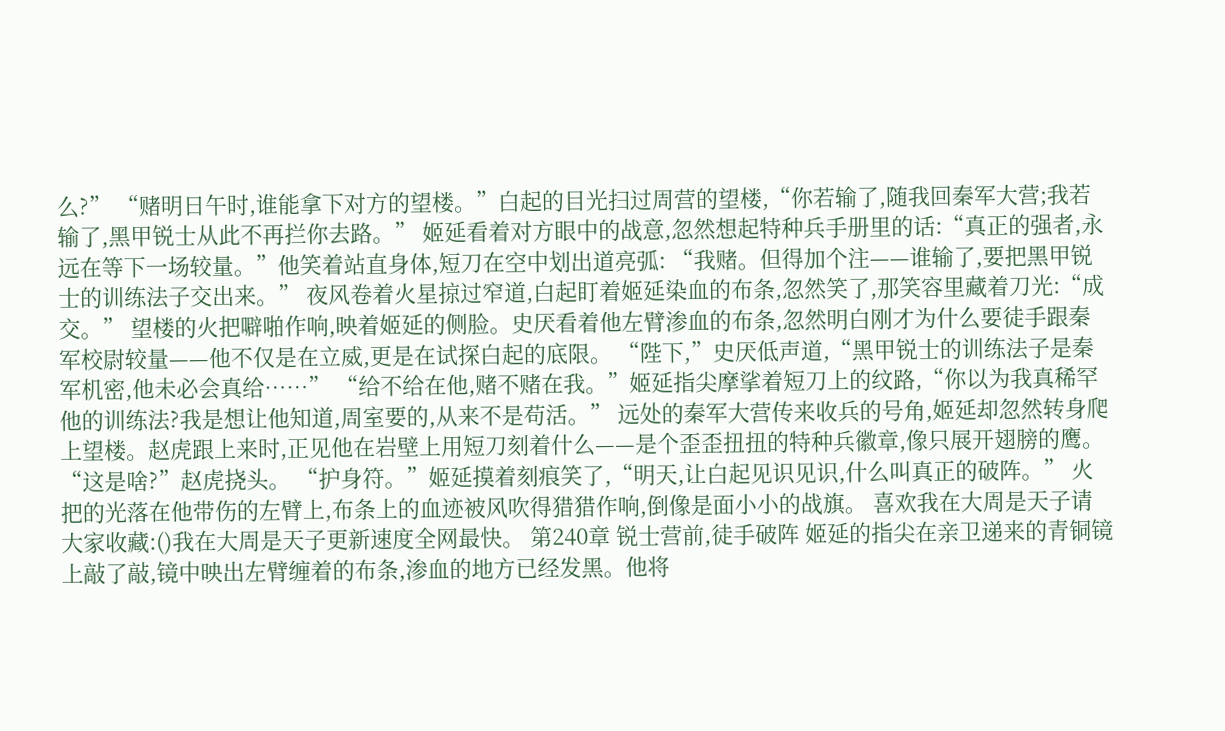么?” “赌明日午时,谁能拿下对方的望楼。”白起的目光扫过周营的望楼,“你若输了,随我回秦军大营;我若输了,黑甲锐士从此不再拦你去路。” 姬延看着对方眼中的战意,忽然想起特种兵手册里的话:“真正的强者,永远在等下一场较量。”他笑着站直身体,短刀在空中划出道亮弧: “我赌。但得加个注——谁输了,要把黑甲锐士的训练法子交出来。” 夜风卷着火星掠过窄道,白起盯着姬延染血的布条,忽然笑了,那笑容里藏着刀光:“成交。” 望楼的火把噼啪作响,映着姬延的侧脸。史厌看着他左臂渗血的布条,忽然明白刚才为什么要徒手跟秦军校尉较量——他不仅是在立威,更是在试探白起的底限。 “陛下,”史厌低声道,“黑甲锐士的训练法子是秦军机密,他未必会真给……” “给不给在他,赌不赌在我。”姬延指尖摩挲着短刀上的纹路,“你以为我真稀罕他的训练法?我是想让他知道,周室要的,从来不是苟活。” 远处的秦军大营传来收兵的号角,姬延却忽然转身爬上望楼。赵虎跟上来时,正见他在岩壁上用短刀刻着什么——是个歪歪扭扭的特种兵徽章,像只展开翅膀的鹰。 “这是啥?”赵虎挠头。 “护身符。”姬延摸着刻痕笑了,“明天,让白起见识见识,什么叫真正的破阵。” 火把的光落在他带伤的左臂上,布条上的血迹被风吹得猎猎作响,倒像是面小小的战旗。 喜欢我在大周是天子请大家收藏:()我在大周是天子更新速度全网最快。 第240章 锐士营前,徒手破阵 姬延的指尖在亲卫递来的青铜镜上敲了敲,镜中映出左臂缠着的布条,渗血的地方已经发黑。他将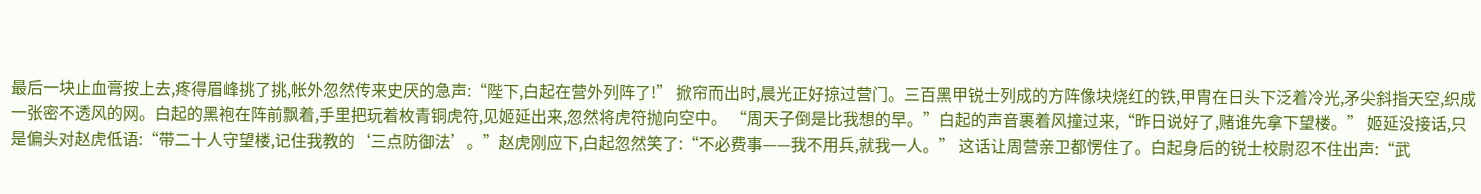最后一块止血膏按上去,疼得眉峰挑了挑,帐外忽然传来史厌的急声:“陛下,白起在营外列阵了!” 掀帘而出时,晨光正好掠过营门。三百黑甲锐士列成的方阵像块烧红的铁,甲胄在日头下泛着冷光,矛尖斜指天空,织成一张密不透风的网。白起的黑袍在阵前飘着,手里把玩着枚青铜虎符,见姬延出来,忽然将虎符抛向空中。 “周天子倒是比我想的早。”白起的声音裹着风撞过来,“昨日说好了,赌谁先拿下望楼。” 姬延没接话,只是偏头对赵虎低语:“带二十人守望楼,记住我教的‘三点防御法’。”赵虎刚应下,白起忽然笑了:“不必费事——我不用兵,就我一人。” 这话让周营亲卫都愣住了。白起身后的锐士校尉忍不住出声:“武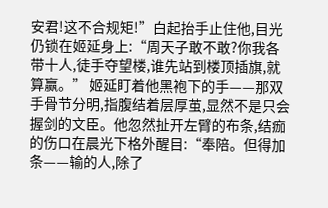安君!这不合规矩!”白起抬手止住他,目光仍锁在姬延身上:“周天子敢不敢?你我各带十人,徒手夺望楼,谁先站到楼顶插旗,就算赢。” 姬延盯着他黑袍下的手——那双手骨节分明,指腹结着层厚茧,显然不是只会握剑的文臣。他忽然扯开左臂的布条,结痂的伤口在晨光下格外醒目:“奉陪。但得加条——输的人,除了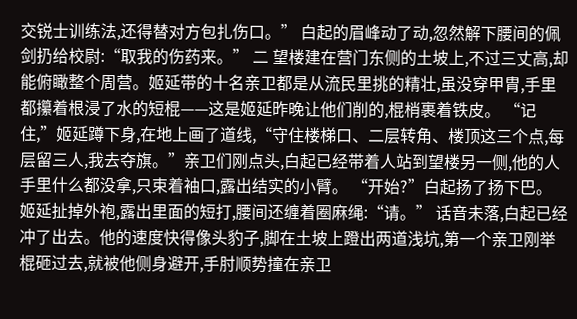交锐士训练法,还得替对方包扎伤口。” 白起的眉峰动了动,忽然解下腰间的佩剑扔给校尉:“取我的伤药来。” 二 望楼建在营门东侧的土坡上,不过三丈高,却能俯瞰整个周营。姬延带的十名亲卫都是从流民里挑的精壮,虽没穿甲胄,手里都攥着根浸了水的短棍——这是姬延昨晚让他们削的,棍梢裹着铁皮。 “记住,”姬延蹲下身,在地上画了道线,“守住楼梯口、二层转角、楼顶这三个点,每层留三人,我去夺旗。”亲卫们刚点头,白起已经带着人站到望楼另一侧,他的人手里什么都没拿,只束着袖口,露出结实的小臂。 “开始?”白起扬了扬下巴。 姬延扯掉外袍,露出里面的短打,腰间还缠着圈麻绳:“请。” 话音未落,白起已经冲了出去。他的速度快得像头豹子,脚在土坡上蹬出两道浅坑,第一个亲卫刚举棍砸过去,就被他侧身避开,手肘顺势撞在亲卫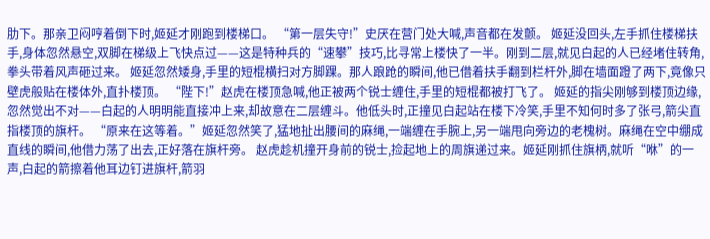肋下。那亲卫闷哼着倒下时,姬延才刚跑到楼梯口。 “第一层失守!”史厌在营门处大喊,声音都在发颤。 姬延没回头,左手抓住楼梯扶手,身体忽然悬空,双脚在梯级上飞快点过——这是特种兵的“速攀”技巧,比寻常上楼快了一半。刚到二层,就见白起的人已经堵住转角,拳头带着风声砸过来。 姬延忽然矮身,手里的短棍横扫对方脚踝。那人踉跄的瞬间,他已借着扶手翻到栏杆外,脚在墙面蹬了两下,竟像只壁虎般贴在楼体外,直扑楼顶。 “陛下!”赵虎在楼顶急喊,他正被两个锐士缠住,手里的短棍都被打飞了。 姬延的指尖刚够到楼顶边缘,忽然觉出不对——白起的人明明能直接冲上来,却故意在二层缠斗。他低头时,正撞见白起站在楼下冷笑,手里不知何时多了张弓,箭尖直指楼顶的旗杆。 “原来在这等着。”姬延忽然笑了,猛地扯出腰间的麻绳,一端缠在手腕上,另一端甩向旁边的老槐树。麻绳在空中绷成直线的瞬间,他借力荡了出去,正好落在旗杆旁。 赵虎趁机撞开身前的锐士,捡起地上的周旗递过来。姬延刚抓住旗柄,就听“咻”的一声,白起的箭擦着他耳边钉进旗杆,箭羽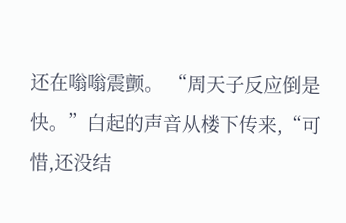还在嗡嗡震颤。 “周天子反应倒是快。”白起的声音从楼下传来,“可惜,还没结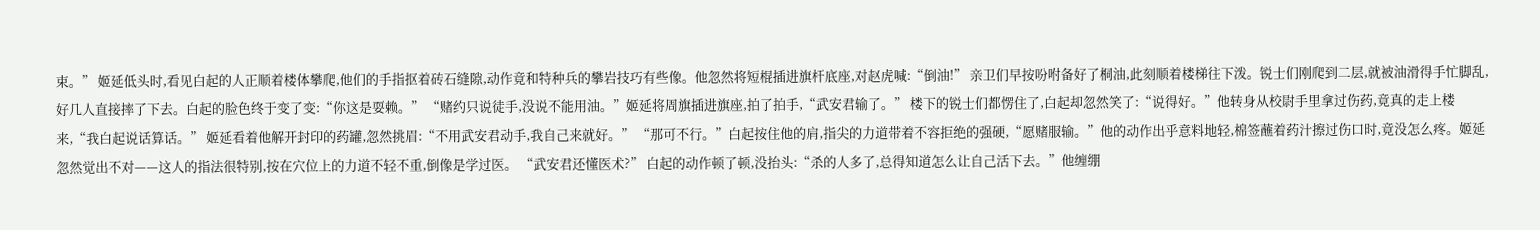束。” 姬延低头时,看见白起的人正顺着楼体攀爬,他们的手指抠着砖石缝隙,动作竟和特种兵的攀岩技巧有些像。他忽然将短棍插进旗杆底座,对赵虎喊:“倒油!” 亲卫们早按吩咐备好了桐油,此刻顺着楼梯往下泼。锐士们刚爬到二层,就被油滑得手忙脚乱,好几人直接摔了下去。白起的脸色终于变了变:“你这是耍赖。” “赌约只说徒手,没说不能用油。”姬延将周旗插进旗座,拍了拍手,“武安君输了。” 楼下的锐士们都愣住了,白起却忽然笑了:“说得好。”他转身从校尉手里拿过伤药,竟真的走上楼来,“我白起说话算话。” 姬延看着他解开封印的药罐,忽然挑眉:“不用武安君动手,我自己来就好。” “那可不行。”白起按住他的肩,指尖的力道带着不容拒绝的强硬,“愿赌服输。”他的动作出乎意料地轻,棉签蘸着药汁擦过伤口时,竟没怎么疼。姬延忽然觉出不对——这人的指法很特别,按在穴位上的力道不轻不重,倒像是学过医。 “武安君还懂医术?” 白起的动作顿了顿,没抬头:“杀的人多了,总得知道怎么让自己活下去。”他缠绷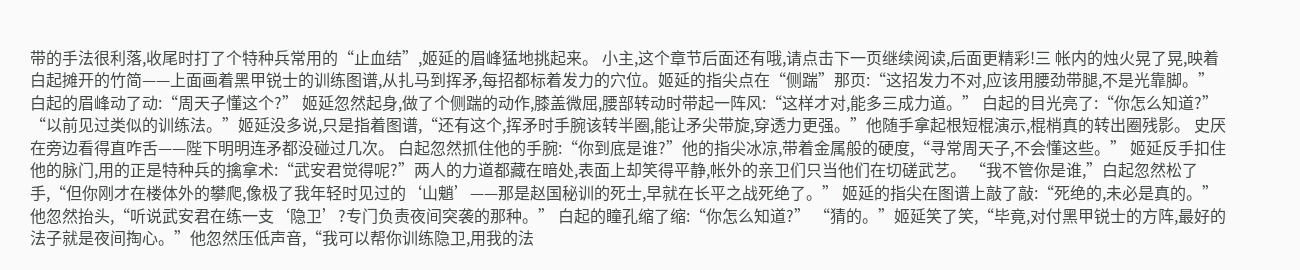带的手法很利落,收尾时打了个特种兵常用的“止血结”,姬延的眉峰猛地挑起来。 小主,这个章节后面还有哦,请点击下一页继续阅读,后面更精彩!三 帐内的烛火晃了晃,映着白起摊开的竹简——上面画着黑甲锐士的训练图谱,从扎马到挥矛,每招都标着发力的穴位。姬延的指尖点在“侧踹”那页:“这招发力不对,应该用腰劲带腿,不是光靠脚。” 白起的眉峰动了动:“周天子懂这个?” 姬延忽然起身,做了个侧踹的动作,膝盖微屈,腰部转动时带起一阵风:“这样才对,能多三成力道。” 白起的目光亮了:“你怎么知道?” “以前见过类似的训练法。”姬延没多说,只是指着图谱,“还有这个,挥矛时手腕该转半圈,能让矛尖带旋,穿透力更强。”他随手拿起根短棍演示,棍梢真的转出圈残影。 史厌在旁边看得直咋舌——陛下明明连矛都没碰过几次。 白起忽然抓住他的手腕:“你到底是谁?”他的指尖冰凉,带着金属般的硬度,“寻常周天子,不会懂这些。” 姬延反手扣住他的脉门,用的正是特种兵的擒拿术:“武安君觉得呢?”两人的力道都藏在暗处,表面上却笑得平静,帐外的亲卫们只当他们在切磋武艺。 “我不管你是谁,”白起忽然松了手,“但你刚才在楼体外的攀爬,像极了我年轻时见过的‘山魈’——那是赵国秘训的死士,早就在长平之战死绝了。” 姬延的指尖在图谱上敲了敲:“死绝的,未必是真的。”他忽然抬头,“听说武安君在练一支‘隐卫’?专门负责夜间突袭的那种。” 白起的瞳孔缩了缩:“你怎么知道?” “猜的。”姬延笑了笑,“毕竟,对付黑甲锐士的方阵,最好的法子就是夜间掏心。”他忽然压低声音,“我可以帮你训练隐卫,用我的法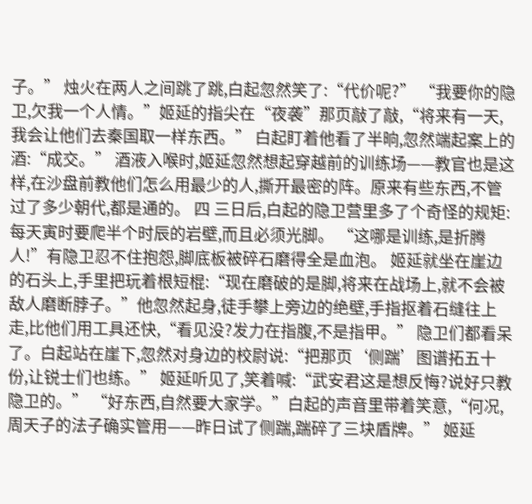子。” 烛火在两人之间跳了跳,白起忽然笑了:“代价呢?” “我要你的隐卫,欠我一个人情。”姬延的指尖在“夜袭”那页敲了敲,“将来有一天,我会让他们去秦国取一样东西。” 白起盯着他看了半晌,忽然端起案上的酒:“成交。” 酒液入喉时,姬延忽然想起穿越前的训练场——教官也是这样,在沙盘前教他们怎么用最少的人,撕开最密的阵。原来有些东西,不管过了多少朝代,都是通的。 四 三日后,白起的隐卫营里多了个奇怪的规矩:每天寅时要爬半个时辰的岩壁,而且必须光脚。 “这哪是训练,是折腾人!”有隐卫忍不住抱怨,脚底板被碎石磨得全是血泡。 姬延就坐在崖边的石头上,手里把玩着根短棍:“现在磨破的是脚,将来在战场上,就不会被敌人磨断脖子。”他忽然起身,徒手攀上旁边的绝壁,手指抠着石缝往上走,比他们用工具还快,“看见没?发力在指腹,不是指甲。” 隐卫们都看呆了。白起站在崖下,忽然对身边的校尉说:“把那页‘侧踹’图谱拓五十份,让锐士们也练。” 姬延听见了,笑着喊:“武安君这是想反悔?说好只教隐卫的。” “好东西,自然要大家学。”白起的声音里带着笑意,“何况,周天子的法子确实管用——昨日试了侧踹,踹碎了三块盾牌。” 姬延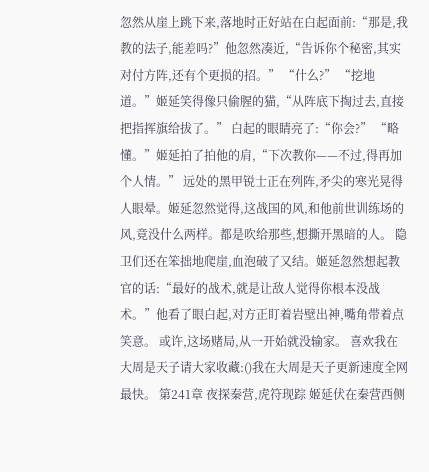忽然从崖上跳下来,落地时正好站在白起面前:“那是,我教的法子,能差吗?”他忽然凑近,“告诉你个秘密,其实对付方阵,还有个更损的招。” “什么?” “挖地道。”姬延笑得像只偷腥的猫,“从阵底下掏过去,直接把指挥旗给拔了。” 白起的眼睛亮了:“你会?” “略懂。”姬延拍了拍他的肩,“下次教你——不过,得再加个人情。” 远处的黑甲锐士正在列阵,矛尖的寒光晃得人眼晕。姬延忽然觉得,这战国的风,和他前世训练场的风,竟没什么两样。都是吹给那些,想撕开黑暗的人。 隐卫们还在笨拙地爬崖,血泡破了又结。姬延忽然想起教官的话:“最好的战术,就是让敌人觉得你根本没战术。”他看了眼白起,对方正盯着岩壁出神,嘴角带着点笑意。 或许,这场赌局,从一开始就没输家。 喜欢我在大周是天子请大家收藏:()我在大周是天子更新速度全网最快。 第241章 夜探秦营,虎符现踪 姬延伏在秦营西侧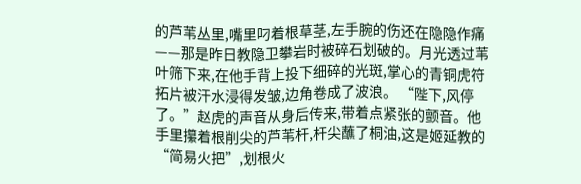的芦苇丛里,嘴里叼着根草茎,左手腕的伤还在隐隐作痛——那是昨日教隐卫攀岩时被碎石划破的。月光透过苇叶筛下来,在他手背上投下细碎的光斑,掌心的青铜虎符拓片被汗水浸得发皱,边角卷成了波浪。 “陛下,风停了。”赵虎的声音从身后传来,带着点紧张的颤音。他手里攥着根削尖的芦苇杆,杆尖蘸了桐油,这是姬延教的“简易火把”,划根火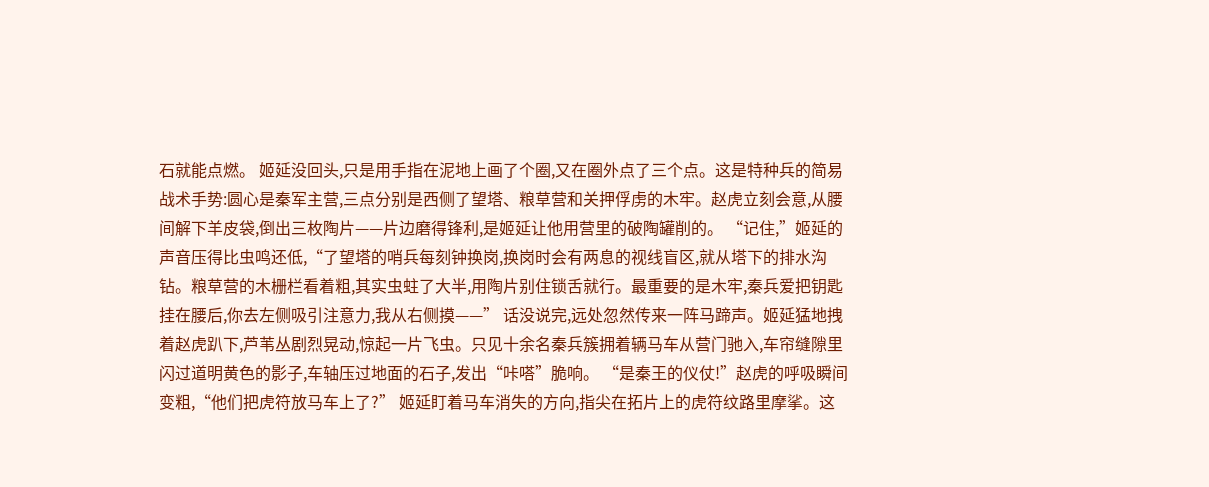石就能点燃。 姬延没回头,只是用手指在泥地上画了个圈,又在圈外点了三个点。这是特种兵的简易战术手势:圆心是秦军主营,三点分别是西侧了望塔、粮草营和关押俘虏的木牢。赵虎立刻会意,从腰间解下羊皮袋,倒出三枚陶片——片边磨得锋利,是姬延让他用营里的破陶罐削的。 “记住,”姬延的声音压得比虫鸣还低,“了望塔的哨兵每刻钟换岗,换岗时会有两息的视线盲区,就从塔下的排水沟钻。粮草营的木栅栏看着粗,其实虫蛀了大半,用陶片别住锁舌就行。最重要的是木牢,秦兵爱把钥匙挂在腰后,你去左侧吸引注意力,我从右侧摸——” 话没说完,远处忽然传来一阵马蹄声。姬延猛地拽着赵虎趴下,芦苇丛剧烈晃动,惊起一片飞虫。只见十余名秦兵簇拥着辆马车从营门驰入,车帘缝隙里闪过道明黄色的影子,车轴压过地面的石子,发出“咔嗒”脆响。 “是秦王的仪仗!”赵虎的呼吸瞬间变粗,“他们把虎符放马车上了?” 姬延盯着马车消失的方向,指尖在拓片上的虎符纹路里摩挲。这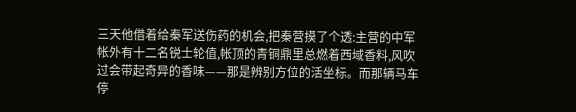三天他借着给秦军送伤药的机会,把秦营摸了个透:主营的中军帐外有十二名锐士轮值,帐顶的青铜鼎里总燃着西域香料,风吹过会带起奇异的香味——那是辨别方位的活坐标。而那辆马车停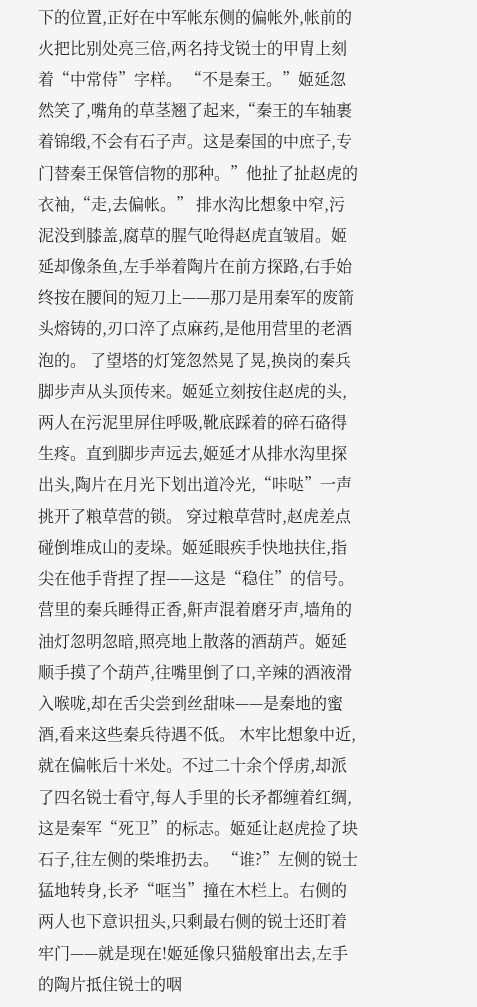下的位置,正好在中军帐东侧的偏帐外,帐前的火把比别处亮三倍,两名持戈锐士的甲胄上刻着“中常侍”字样。 “不是秦王。”姬延忽然笑了,嘴角的草茎翘了起来,“秦王的车轴裹着锦缎,不会有石子声。这是秦国的中庶子,专门替秦王保管信物的那种。”他扯了扯赵虎的衣袖,“走,去偏帐。” 排水沟比想象中窄,污泥没到膝盖,腐草的腥气呛得赵虎直皱眉。姬延却像条鱼,左手举着陶片在前方探路,右手始终按在腰间的短刀上——那刀是用秦军的废箭头熔铸的,刃口淬了点麻药,是他用营里的老酒泡的。 了望塔的灯笼忽然晃了晃,换岗的秦兵脚步声从头顶传来。姬延立刻按住赵虎的头,两人在污泥里屏住呼吸,靴底踩着的碎石硌得生疼。直到脚步声远去,姬延才从排水沟里探出头,陶片在月光下划出道冷光,“咔哒”一声挑开了粮草营的锁。 穿过粮草营时,赵虎差点碰倒堆成山的麦垛。姬延眼疾手快地扶住,指尖在他手背捏了捏——这是“稳住”的信号。营里的秦兵睡得正香,鼾声混着磨牙声,墙角的油灯忽明忽暗,照亮地上散落的酒葫芦。姬延顺手摸了个葫芦,往嘴里倒了口,辛辣的酒液滑入喉咙,却在舌尖尝到丝甜味——是秦地的蜜酒,看来这些秦兵待遇不低。 木牢比想象中近,就在偏帐后十米处。不过二十余个俘虏,却派了四名锐士看守,每人手里的长矛都缠着红绸,这是秦军“死卫”的标志。姬延让赵虎捡了块石子,往左侧的柴堆扔去。 “谁?”左侧的锐士猛地转身,长矛“哐当”撞在木栏上。右侧的两人也下意识扭头,只剩最右侧的锐士还盯着牢门——就是现在!姬延像只猫般窜出去,左手的陶片抵住锐士的咽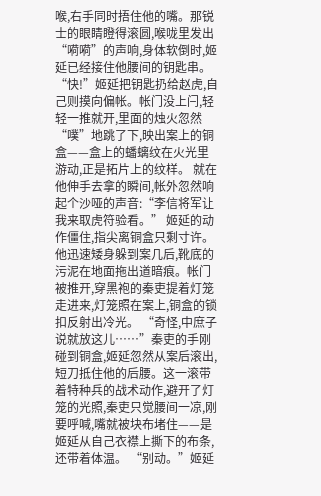喉,右手同时捂住他的嘴。那锐士的眼睛瞪得滚圆,喉咙里发出“嗬嗬”的声响,身体软倒时,姬延已经接住他腰间的钥匙串。 “快!”姬延把钥匙扔给赵虎,自己则摸向偏帐。帐门没上闩,轻轻一推就开,里面的烛火忽然“噗”地跳了下,映出案上的铜盒——盒上的蟠螭纹在火光里游动,正是拓片上的纹样。 就在他伸手去拿的瞬间,帐外忽然响起个沙哑的声音:“李信将军让我来取虎符验看。” 姬延的动作僵住,指尖离铜盒只剩寸许。他迅速矮身躲到案几后,靴底的污泥在地面拖出道暗痕。帐门被推开,穿黑袍的秦吏提着灯笼走进来,灯笼照在案上,铜盒的锁扣反射出冷光。 “奇怪,中庶子说就放这儿……”秦吏的手刚碰到铜盒,姬延忽然从案后滚出,短刀抵住他的后腰。这一滚带着特种兵的战术动作,避开了灯笼的光照,秦吏只觉腰间一凉,刚要呼喊,嘴就被块布堵住——是姬延从自己衣襟上撕下的布条,还带着体温。 “别动。”姬延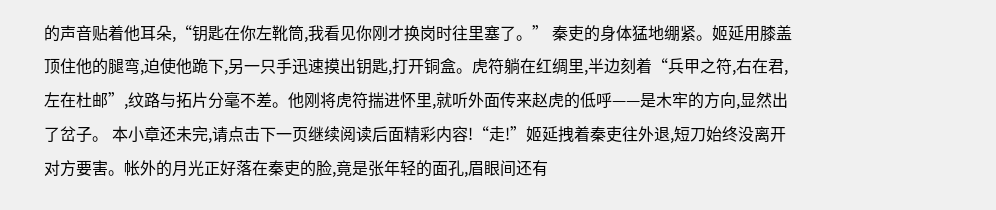的声音贴着他耳朵,“钥匙在你左靴筒,我看见你刚才换岗时往里塞了。” 秦吏的身体猛地绷紧。姬延用膝盖顶住他的腿弯,迫使他跪下,另一只手迅速摸出钥匙,打开铜盒。虎符躺在红绸里,半边刻着“兵甲之符,右在君,左在杜邮”,纹路与拓片分毫不差。他刚将虎符揣进怀里,就听外面传来赵虎的低呼——是木牢的方向,显然出了岔子。 本小章还未完,请点击下一页继续阅读后面精彩内容!“走!”姬延拽着秦吏往外退,短刀始终没离开对方要害。帐外的月光正好落在秦吏的脸,竟是张年轻的面孔,眉眼间还有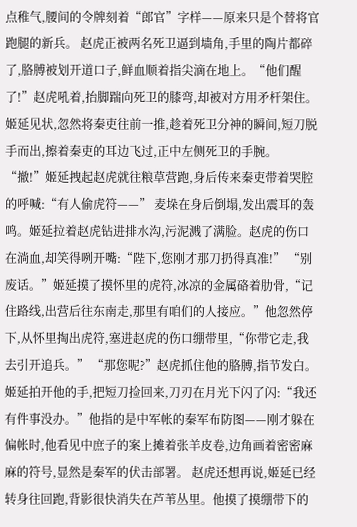点稚气,腰间的令牌刻着“郎官”字样——原来只是个替将官跑腿的新兵。 赵虎正被两名死卫逼到墙角,手里的陶片都碎了,胳膊被划开道口子,鲜血顺着指尖滴在地上。“他们醒了!”赵虎吼着,抬脚踹向死卫的膝弯,却被对方用矛杆架住。姬延见状,忽然将秦吏往前一推,趁着死卫分神的瞬间,短刀脱手而出,擦着秦吏的耳边飞过,正中左侧死卫的手腕。 “撤!”姬延拽起赵虎就往粮草营跑,身后传来秦吏带着哭腔的呼喊:“有人偷虎符——” 麦垛在身后倒塌,发出震耳的轰鸣。姬延拉着赵虎钻进排水沟,污泥溅了满脸。赵虎的伤口在淌血,却笑得咧开嘴:“陛下,您刚才那刀扔得真准!” “别废话。”姬延摸了摸怀里的虎符,冰凉的金属硌着肋骨,“记住路线,出营后往东南走,那里有咱们的人接应。”他忽然停下,从怀里掏出虎符,塞进赵虎的伤口绷带里,“你带它走,我去引开追兵。” “那您呢?”赵虎抓住他的胳膊,指节发白。 姬延拍开他的手,把短刀捡回来,刀刃在月光下闪了闪:“我还有件事没办。”他指的是中军帐的秦军布防图——刚才躲在偏帐时,他看见中庶子的案上摊着张羊皮卷,边角画着密密麻麻的符号,显然是秦军的伏击部署。 赵虎还想再说,姬延已经转身往回跑,背影很快消失在芦苇丛里。他摸了摸绷带下的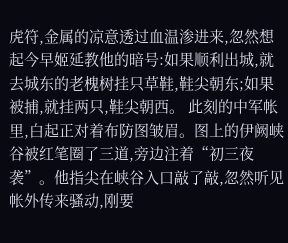虎符,金属的凉意透过血温渗进来,忽然想起今早姬延教他的暗号:如果顺利出城,就去城东的老槐树挂只草鞋,鞋尖朝东;如果被捕,就挂两只,鞋尖朝西。 此刻的中军帐里,白起正对着布防图皱眉。图上的伊阙峡谷被红笔圈了三道,旁边注着“初三夜袭”。他指尖在峡谷入口敲了敲,忽然听见帐外传来骚动,刚要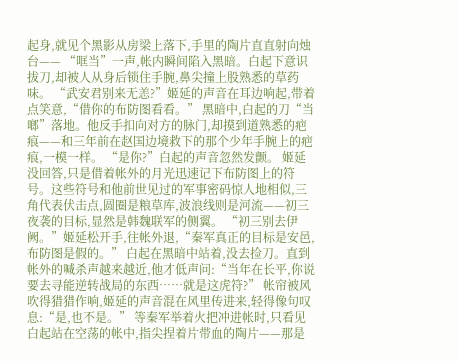起身,就见个黑影从房梁上落下,手里的陶片直直射向烛台—— “哐当”一声,帐内瞬间陷入黑暗。白起下意识拔刀,却被人从身后锁住手腕,鼻尖撞上股熟悉的草药味。 “武安君别来无恙?”姬延的声音在耳边响起,带着点笑意,“借你的布防图看看。” 黑暗中,白起的刀“当啷”落地。他反手扣向对方的脉门,却摸到道熟悉的疤痕——和三年前在赵国边境救下的那个少年手腕上的疤痕,一模一样。 “是你?”白起的声音忽然发颤。 姬延没回答,只是借着帐外的月光迅速记下布防图上的符号。这些符号和他前世见过的军事密码惊人地相似,三角代表伏击点,圆圈是粮草库,波浪线则是河流——初三夜袭的目标,显然是韩魏联军的侧翼。 “初三别去伊阙。”姬延松开手,往帐外退,“秦军真正的目标是安邑,布防图是假的。” 白起在黑暗中站着,没去捡刀。直到帐外的喊杀声越来越近,他才低声问:“当年在长平,你说要去寻能逆转战局的东西……就是这虎符?” 帐帘被风吹得猎猎作响,姬延的声音混在风里传进来,轻得像句叹息:“是,也不是。” 等秦军举着火把冲进帐时,只看见白起站在空荡的帐中,指尖捏着片带血的陶片——那是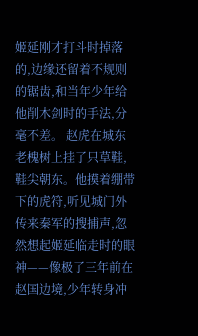姬延刚才打斗时掉落的,边缘还留着不规则的锯齿,和当年少年给他削木剑时的手法,分毫不差。 赵虎在城东老槐树上挂了只草鞋,鞋尖朝东。他摸着绷带下的虎符,听见城门外传来秦军的搜捕声,忽然想起姬延临走时的眼神——像极了三年前在赵国边境,少年转身冲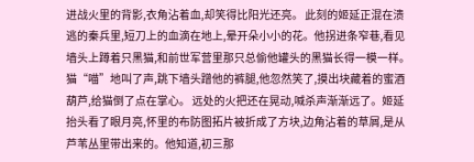进战火里的背影,衣角沾着血,却笑得比阳光还亮。 此刻的姬延正混在溃逃的秦兵里,短刀上的血滴在地上,晕开朵小小的花。他拐进条窄巷,看见墙头上蹲着只黑猫,和前世军营里那只总偷他罐头的黑猫长得一模一样。猫“喵”地叫了声,跳下墙头蹭他的裤腿,他忽然笑了,摸出块藏着的蜜酒葫芦,给猫倒了点在掌心。 远处的火把还在晃动,喊杀声渐渐远了。姬延抬头看了眼月亮,怀里的布防图拓片被折成了方块,边角沾着的草屑,是从芦苇丛里带出来的。他知道,初三那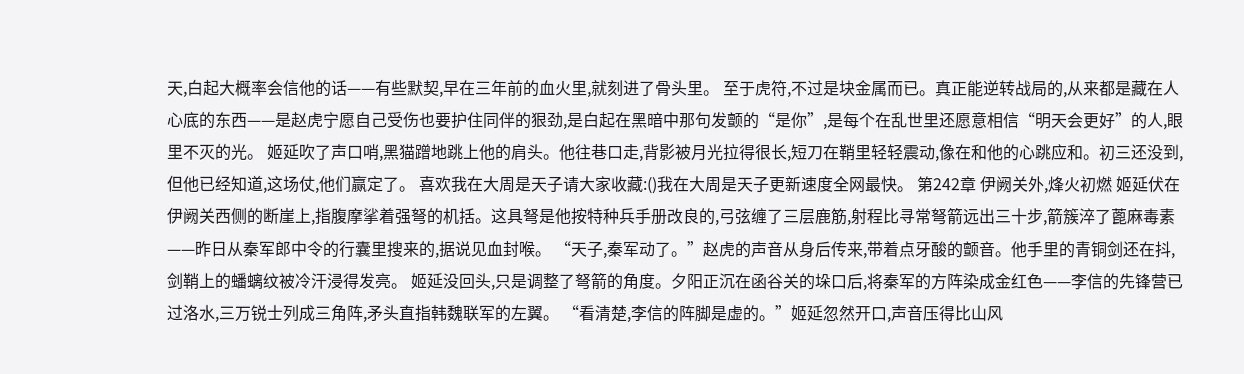天,白起大概率会信他的话——有些默契,早在三年前的血火里,就刻进了骨头里。 至于虎符,不过是块金属而已。真正能逆转战局的,从来都是藏在人心底的东西——是赵虎宁愿自己受伤也要护住同伴的狠劲,是白起在黑暗中那句发颤的“是你”,是每个在乱世里还愿意相信“明天会更好”的人,眼里不灭的光。 姬延吹了声口哨,黑猫蹭地跳上他的肩头。他往巷口走,背影被月光拉得很长,短刀在鞘里轻轻震动,像在和他的心跳应和。初三还没到,但他已经知道,这场仗,他们赢定了。 喜欢我在大周是天子请大家收藏:()我在大周是天子更新速度全网最快。 第242章 伊阙关外,烽火初燃 姬延伏在伊阙关西侧的断崖上,指腹摩挲着强弩的机括。这具弩是他按特种兵手册改良的,弓弦缠了三层鹿筋,射程比寻常弩箭远出三十步,箭簇淬了蓖麻毒素——昨日从秦军郎中令的行囊里搜来的,据说见血封喉。 “天子,秦军动了。”赵虎的声音从身后传来,带着点牙酸的颤音。他手里的青铜剑还在抖,剑鞘上的蟠螭纹被冷汗浸得发亮。 姬延没回头,只是调整了弩箭的角度。夕阳正沉在函谷关的垛口后,将秦军的方阵染成金红色——李信的先锋营已过洛水,三万锐士列成三角阵,矛头直指韩魏联军的左翼。 “看清楚,李信的阵脚是虚的。”姬延忽然开口,声音压得比山风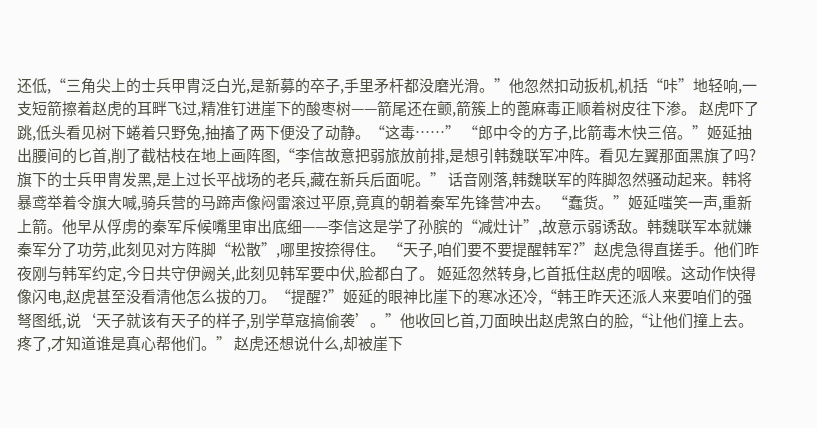还低,“三角尖上的士兵甲胄泛白光,是新募的卒子,手里矛杆都没磨光滑。”他忽然扣动扳机,机括“咔”地轻响,一支短箭擦着赵虎的耳畔飞过,精准钉进崖下的酸枣树——箭尾还在颤,箭簇上的蓖麻毒正顺着树皮往下渗。 赵虎吓了跳,低头看见树下蜷着只野兔,抽搐了两下便没了动静。“这毒……” “郎中令的方子,比箭毒木快三倍。”姬延抽出腰间的匕首,削了截枯枝在地上画阵图,“李信故意把弱旅放前排,是想引韩魏联军冲阵。看见左翼那面黑旗了吗?旗下的士兵甲胄发黑,是上过长平战场的老兵,藏在新兵后面呢。” 话音刚落,韩魏联军的阵脚忽然骚动起来。韩将暴鸢举着令旗大喊,骑兵营的马蹄声像闷雷滚过平原,竟真的朝着秦军先锋营冲去。 “蠢货。”姬延嗤笑一声,重新上箭。他早从俘虏的秦军斥候嘴里审出底细——李信这是学了孙膑的“减灶计”,故意示弱诱敌。韩魏联军本就嫌秦军分了功劳,此刻见对方阵脚“松散”,哪里按捺得住。 “天子,咱们要不要提醒韩军?”赵虎急得直搓手。他们昨夜刚与韩军约定,今日共守伊阙关,此刻见韩军要中伏,脸都白了。 姬延忽然转身,匕首抵住赵虎的咽喉。这动作快得像闪电,赵虎甚至没看清他怎么拔的刀。“提醒?”姬延的眼神比崖下的寒冰还冷,“韩王昨天还派人来要咱们的强弩图纸,说‘天子就该有天子的样子,别学草寇搞偷袭’。”他收回匕首,刀面映出赵虎煞白的脸,“让他们撞上去。疼了,才知道谁是真心帮他们。” 赵虎还想说什么,却被崖下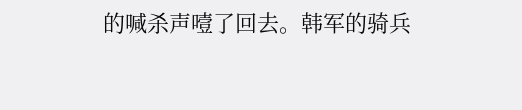的喊杀声噎了回去。韩军的骑兵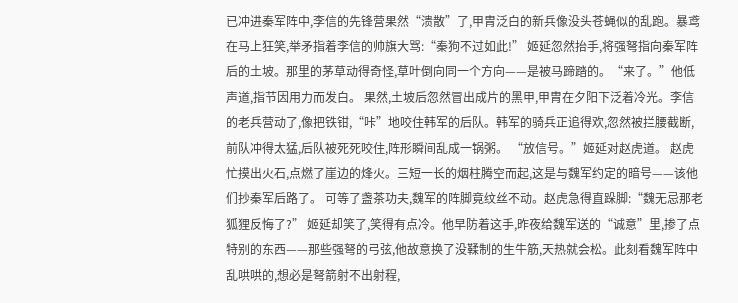已冲进秦军阵中,李信的先锋营果然“溃散”了,甲胄泛白的新兵像没头苍蝇似的乱跑。暴鸢在马上狂笑,举矛指着李信的帅旗大骂:“秦狗不过如此!” 姬延忽然抬手,将强弩指向秦军阵后的土坡。那里的茅草动得奇怪,草叶倒向同一个方向——是被马蹄踏的。“来了。”他低声道,指节因用力而发白。 果然,土坡后忽然冒出成片的黑甲,甲胄在夕阳下泛着冷光。李信的老兵营动了,像把铁钳,“咔”地咬住韩军的后队。韩军的骑兵正追得欢,忽然被拦腰截断,前队冲得太猛,后队被死死咬住,阵形瞬间乱成一锅粥。 “放信号。”姬延对赵虎道。 赵虎忙摸出火石,点燃了崖边的烽火。三短一长的烟柱腾空而起,这是与魏军约定的暗号——该他们抄秦军后路了。 可等了盏茶功夫,魏军的阵脚竟纹丝不动。赵虎急得直跺脚:“魏无忌那老狐狸反悔了?” 姬延却笑了,笑得有点冷。他早防着这手,昨夜给魏军送的“诚意”里,掺了点特别的东西——那些强弩的弓弦,他故意换了没鞣制的生牛筋,天热就会松。此刻看魏军阵中乱哄哄的,想必是弩箭射不出射程,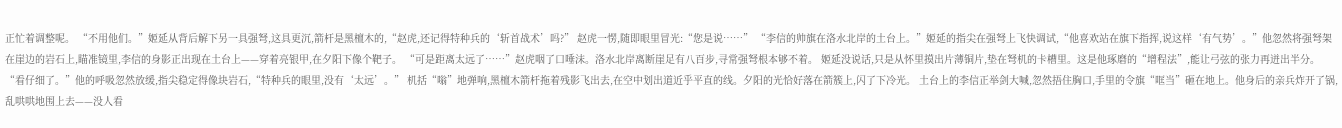正忙着调整呢。 “不用他们。”姬延从背后解下另一具强弩,这具更沉,箭杆是黑檀木的,“赵虎,还记得特种兵的‘斩首战术’吗?” 赵虎一愣,随即眼里冒光:“您是说……” “李信的帅旗在洛水北岸的土台上。”姬延的指尖在强弩上飞快调试,“他喜欢站在旗下指挥,说这样‘有气势’。”他忽然将强弩架在崖边的岩石上,瞄准镜里,李信的身影正出现在土台上——穿着亮银甲,在夕阳下像个靶子。 “可是距离太远了……”赵虎咽了口唾沫。洛水北岸离断崖足有八百步,寻常强弩根本够不着。 姬延没说话,只是从怀里摸出片薄铜片,垫在弩机的卡槽里。这是他琢磨的“增程法”,能让弓弦的张力再迸出半分。“看仔细了。”他的呼吸忽然放缓,指尖稳定得像块岩石,“特种兵的眼里,没有‘太远’。” 机括“嗡”地弹响,黑檀木箭杆拖着残影飞出去,在空中划出道近乎平直的线。夕阳的光恰好落在箭簇上,闪了下冷光。 土台上的李信正举剑大喊,忽然捂住胸口,手里的令旗“哐当”砸在地上。他身后的亲兵炸开了锅,乱哄哄地围上去——没人看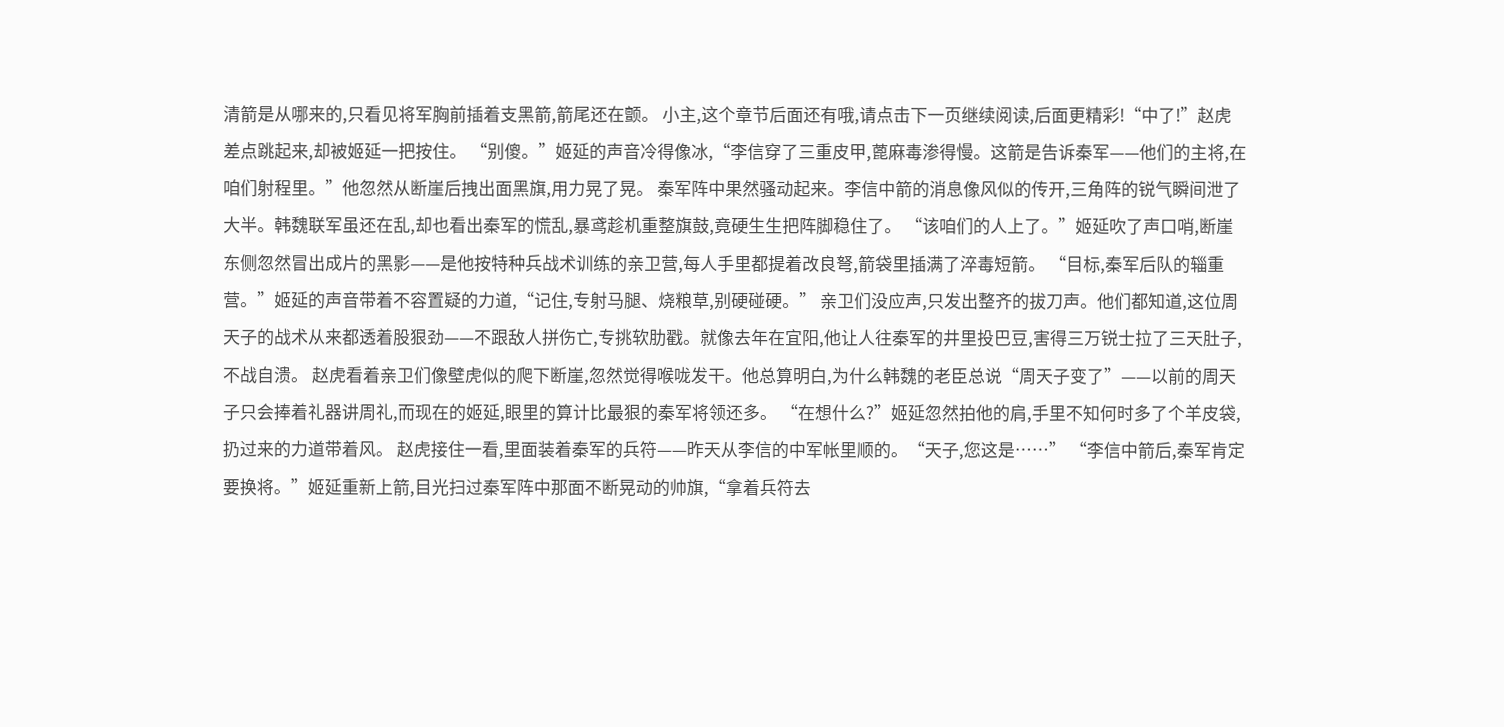清箭是从哪来的,只看见将军胸前插着支黑箭,箭尾还在颤。 小主,这个章节后面还有哦,请点击下一页继续阅读,后面更精彩!“中了!”赵虎差点跳起来,却被姬延一把按住。 “别傻。”姬延的声音冷得像冰,“李信穿了三重皮甲,蓖麻毒渗得慢。这箭是告诉秦军——他们的主将,在咱们射程里。”他忽然从断崖后拽出面黑旗,用力晃了晃。 秦军阵中果然骚动起来。李信中箭的消息像风似的传开,三角阵的锐气瞬间泄了大半。韩魏联军虽还在乱,却也看出秦军的慌乱,暴鸢趁机重整旗鼓,竟硬生生把阵脚稳住了。 “该咱们的人上了。”姬延吹了声口哨,断崖东侧忽然冒出成片的黑影——是他按特种兵战术训练的亲卫营,每人手里都提着改良弩,箭袋里插满了淬毒短箭。 “目标,秦军后队的辎重营。”姬延的声音带着不容置疑的力道,“记住,专射马腿、烧粮草,别硬碰硬。” 亲卫们没应声,只发出整齐的拔刀声。他们都知道,这位周天子的战术从来都透着股狠劲——不跟敌人拼伤亡,专挑软肋戳。就像去年在宜阳,他让人往秦军的井里投巴豆,害得三万锐士拉了三天肚子,不战自溃。 赵虎看着亲卫们像壁虎似的爬下断崖,忽然觉得喉咙发干。他总算明白,为什么韩魏的老臣总说“周天子变了”——以前的周天子只会捧着礼器讲周礼,而现在的姬延,眼里的算计比最狠的秦军将领还多。 “在想什么?”姬延忽然拍他的肩,手里不知何时多了个羊皮袋,扔过来的力道带着风。 赵虎接住一看,里面装着秦军的兵符——昨天从李信的中军帐里顺的。“天子,您这是……” “李信中箭后,秦军肯定要换将。”姬延重新上箭,目光扫过秦军阵中那面不断晃动的帅旗,“拿着兵符去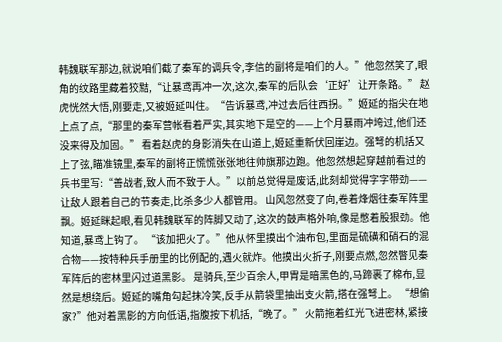韩魏联军那边,就说咱们截了秦军的调兵令,李信的副将是咱们的人。”他忽然笑了,眼角的纹路里藏着狡黠,“让暴鸢再冲一次,这次,秦军的后队会‘正好’让开条路。” 赵虎恍然大悟,刚要走,又被姬延叫住。“告诉暴鸢,冲过去后往西拐。”姬延的指尖在地上点了点,“那里的秦军营帐看着严实,其实地下是空的——上个月暴雨冲垮过,他们还没来得及加固。” 看着赵虎的身影消失在山道上,姬延重新伏回崖边。强弩的机括又上了弦,瞄准镜里,秦军的副将正慌慌张张地往帅旗那边跑。他忽然想起穿越前看过的兵书里写:“善战者,致人而不致于人。”以前总觉得是废话,此刻却觉得字字带劲——让敌人跟着自己的节奏走,比杀多少人都管用。 山风忽然变了向,卷着烽烟往秦军阵里飘。姬延眯起眼,看见韩魏联军的阵脚又动了,这次的鼓声格外响,像是憋着股狠劲。他知道,暴鸢上钩了。 “该加把火了。”他从怀里摸出个油布包,里面是硫磺和硝石的混合物——按特种兵手册里的比例配的,遇火就炸。他摸出火折子,刚要点燃,忽然瞥见秦军阵后的密林里闪过道黑影。 是骑兵,至少百余人,甲胄是暗黑色的,马蹄裹了棉布,显然是想绕后。姬延的嘴角勾起抹冷笑,反手从箭袋里抽出支火箭,搭在强弩上。 “想偷家?”他对着黑影的方向低语,指腹按下机括,“晚了。” 火箭拖着红光飞进密林,紧接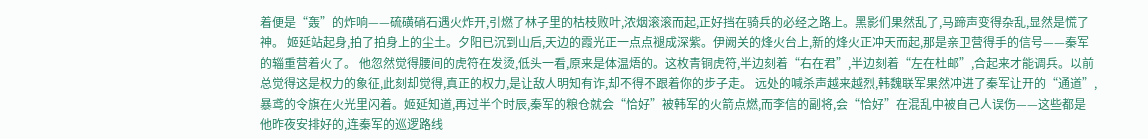着便是“轰”的炸响——硫磺硝石遇火炸开,引燃了林子里的枯枝败叶,浓烟滚滚而起,正好挡在骑兵的必经之路上。黑影们果然乱了,马蹄声变得杂乱,显然是慌了神。 姬延站起身,拍了拍身上的尘土。夕阳已沉到山后,天边的霞光正一点点褪成深紫。伊阙关的烽火台上,新的烽火正冲天而起,那是亲卫营得手的信号——秦军的辎重营着火了。 他忽然觉得腰间的虎符在发烫,低头一看,原来是体温焐的。这枚青铜虎符,半边刻着“右在君”,半边刻着“左在杜邮”,合起来才能调兵。以前总觉得这是权力的象征,此刻却觉得,真正的权力,是让敌人明知有诈,却不得不跟着你的步子走。 远处的喊杀声越来越烈,韩魏联军果然冲进了秦军让开的“通道”,暴鸢的令旗在火光里闪着。姬延知道,再过半个时辰,秦军的粮仓就会“恰好”被韩军的火箭点燃,而李信的副将,会“恰好”在混乱中被自己人误伤——这些都是他昨夜安排好的,连秦军的巡逻路线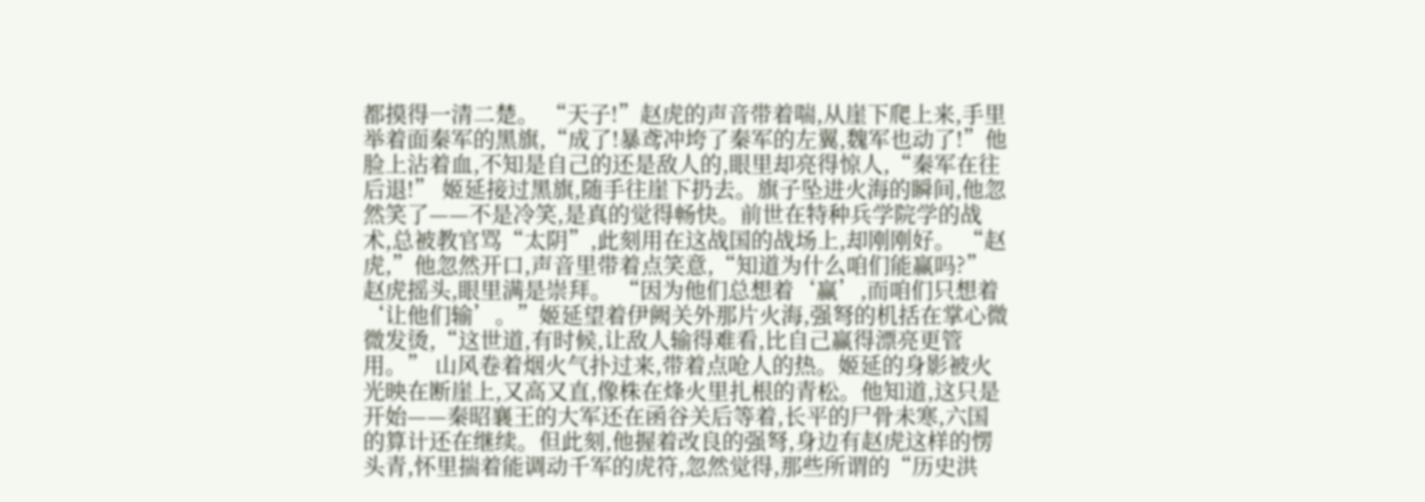都摸得一清二楚。 “天子!”赵虎的声音带着喘,从崖下爬上来,手里举着面秦军的黑旗,“成了!暴鸢冲垮了秦军的左翼,魏军也动了!”他脸上沾着血,不知是自己的还是敌人的,眼里却亮得惊人,“秦军在往后退!” 姬延接过黑旗,随手往崖下扔去。旗子坠进火海的瞬间,他忽然笑了——不是冷笑,是真的觉得畅快。前世在特种兵学院学的战术,总被教官骂“太阴”,此刻用在这战国的战场上,却刚刚好。 “赵虎,”他忽然开口,声音里带着点笑意,“知道为什么咱们能赢吗?” 赵虎摇头,眼里满是崇拜。 “因为他们总想着‘赢’,而咱们只想着‘让他们输’。”姬延望着伊阙关外那片火海,强弩的机括在掌心微微发烫,“这世道,有时候,让敌人输得难看,比自己赢得漂亮更管用。” 山风卷着烟火气扑过来,带着点呛人的热。姬延的身影被火光映在断崖上,又高又直,像株在烽火里扎根的青松。他知道,这只是开始——秦昭襄王的大军还在函谷关后等着,长平的尸骨未寒,六国的算计还在继续。但此刻,他握着改良的强弩,身边有赵虎这样的愣头青,怀里揣着能调动千军的虎符,忽然觉得,那些所谓的“历史洪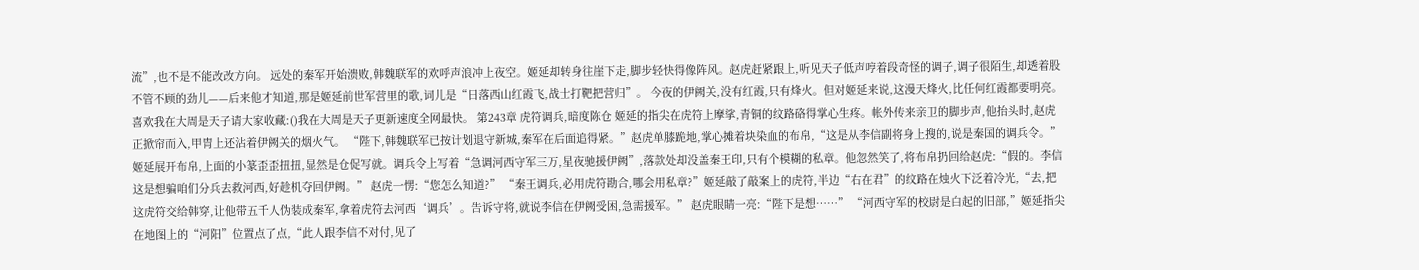流”,也不是不能改改方向。 远处的秦军开始溃败,韩魏联军的欢呼声浪冲上夜空。姬延却转身往崖下走,脚步轻快得像阵风。赵虎赶紧跟上,听见天子低声哼着段奇怪的调子,调子很陌生,却透着股不管不顾的劲儿——后来他才知道,那是姬延前世军营里的歌,词儿是“日落西山红霞飞,战士打靶把营归”。 今夜的伊阙关,没有红霞,只有烽火。但对姬延来说,这漫天烽火,比任何红霞都要明亮。 喜欢我在大周是天子请大家收藏:()我在大周是天子更新速度全网最快。 第243章 虎符调兵,暗度陈仓 姬延的指尖在虎符上摩挲,青铜的纹路硌得掌心生疼。帐外传来亲卫的脚步声,他抬头时,赵虎正掀帘而入,甲胄上还沾着伊阙关的烟火气。 “陛下,韩魏联军已按计划退守新城,秦军在后面追得紧。”赵虎单膝跪地,掌心摊着块染血的布帛,“这是从李信副将身上搜的,说是秦国的调兵令。” 姬延展开布帛,上面的小篆歪歪扭扭,显然是仓促写就。调兵令上写着“急调河西守军三万,星夜驰援伊阙”,落款处却没盖秦王印,只有个模糊的私章。他忽然笑了,将布帛扔回给赵虎:“假的。李信这是想骗咱们分兵去救河西,好趁机夺回伊阙。” 赵虎一愣:“您怎么知道?” “秦王调兵,必用虎符勘合,哪会用私章?”姬延敲了敲案上的虎符,半边“右在君”的纹路在烛火下泛着冷光,“去,把这虎符交给韩穿,让他带五千人伪装成秦军,拿着虎符去河西‘调兵’。告诉守将,就说李信在伊阙受困,急需援军。” 赵虎眼睛一亮:“陛下是想……” “河西守军的校尉是白起的旧部,”姬延指尖在地图上的“河阳”位置点了点,“此人跟李信不对付,见了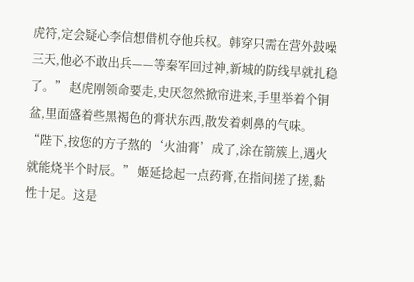虎符,定会疑心李信想借机夺他兵权。韩穿只需在营外鼓噪三天,他必不敢出兵——等秦军回过神,新城的防线早就扎稳了。” 赵虎刚领命要走,史厌忽然掀帘进来,手里举着个铜盆,里面盛着些黑褐色的膏状东西,散发着刺鼻的气味。“陛下,按您的方子熬的‘火油膏’成了,涂在箭簇上,遇火就能烧半个时辰。” 姬延捻起一点药膏,在指间搓了搓,黏性十足。这是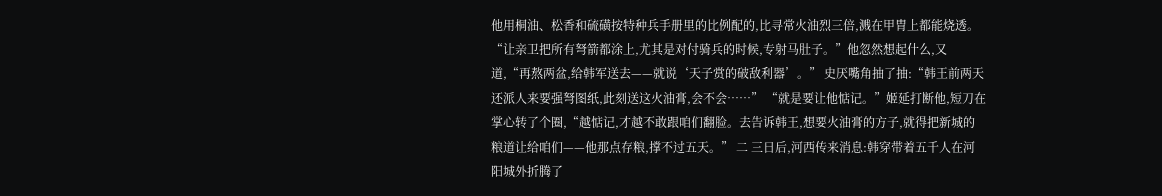他用桐油、松香和硫磺按特种兵手册里的比例配的,比寻常火油烈三倍,溅在甲胄上都能烧透。“让亲卫把所有弩箭都涂上,尤其是对付骑兵的时候,专射马肚子。”他忽然想起什么,又道,“再熬两盆,给韩军送去——就说‘天子赏的破敌利器’。” 史厌嘴角抽了抽:“韩王前两天还派人来要强弩图纸,此刻送这火油膏,会不会……” “就是要让他惦记。”姬延打断他,短刀在掌心转了个圈,“越惦记,才越不敢跟咱们翻脸。去告诉韩王,想要火油膏的方子,就得把新城的粮道让给咱们——他那点存粮,撑不过五天。” 二 三日后,河西传来消息:韩穿带着五千人在河阳城外折腾了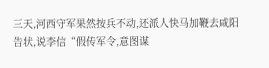三天,河西守军果然按兵不动,还派人快马加鞭去咸阳告状,说李信“假传军令,意图谋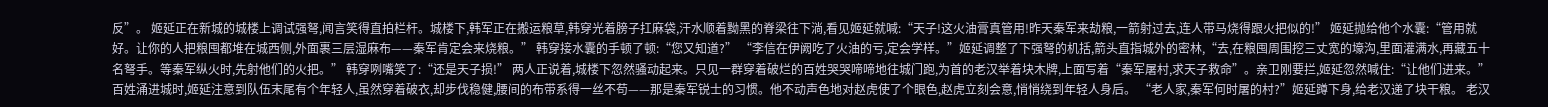反”。 姬延正在新城的城楼上调试强弩,闻言笑得直拍栏杆。城楼下,韩军正在搬运粮草,韩穿光着膀子扛麻袋,汗水顺着黝黑的脊梁往下淌,看见姬延就喊:“天子!这火油膏真管用!昨天秦军来劫粮,一箭射过去,连人带马烧得跟火把似的!” 姬延抛给他个水囊:“管用就好。让你的人把粮囤都堆在城西侧,外面裹三层湿麻布——秦军肯定会来烧粮。” 韩穿接水囊的手顿了顿:“您又知道?” “李信在伊阙吃了火油的亏,定会学样。”姬延调整了下强弩的机括,箭头直指城外的密林,“去,在粮囤周围挖三丈宽的壕沟,里面灌满水,再藏五十名弩手。等秦军纵火时,先射他们的火把。” 韩穿咧嘴笑了:“还是天子损!” 两人正说着,城楼下忽然骚动起来。只见一群穿着破烂的百姓哭哭啼啼地往城门跑,为首的老汉举着块木牌,上面写着“秦军屠村,求天子救命”。亲卫刚要拦,姬延忽然喊住:“让他们进来。” 百姓涌进城时,姬延注意到队伍末尾有个年轻人,虽然穿着破衣,却步伐稳健,腰间的布带系得一丝不苟——那是秦军锐士的习惯。他不动声色地对赵虎使了个眼色,赵虎立刻会意,悄悄绕到年轻人身后。 “老人家,秦军何时屠的村?”姬延蹲下身,给老汉递了块干粮。 老汉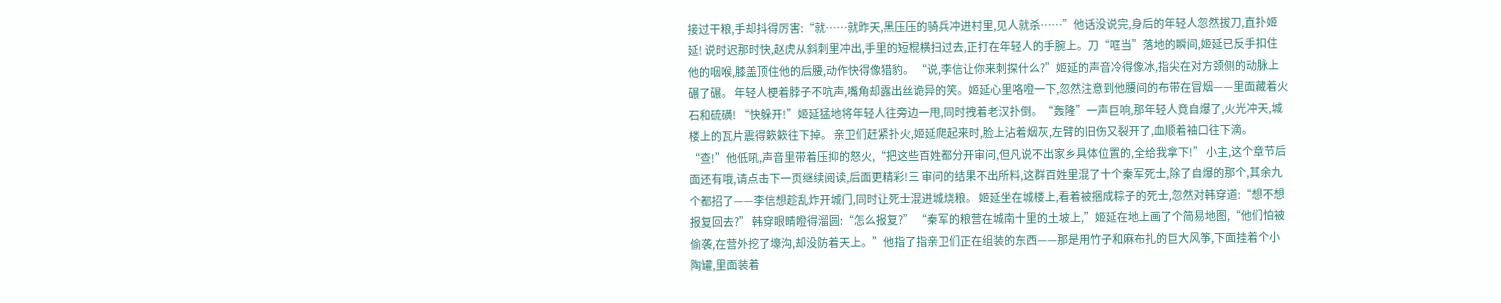接过干粮,手却抖得厉害:“就……就昨天,黑压压的骑兵冲进村里,见人就杀……”他话没说完,身后的年轻人忽然拔刀,直扑姬延! 说时迟那时快,赵虎从斜刺里冲出,手里的短棍横扫过去,正打在年轻人的手腕上。刀“哐当”落地的瞬间,姬延已反手扣住他的咽喉,膝盖顶住他的后腰,动作快得像猎豹。 “说,李信让你来刺探什么?”姬延的声音冷得像冰,指尖在对方颈侧的动脉上碾了碾。 年轻人梗着脖子不吭声,嘴角却露出丝诡异的笑。姬延心里咯噔一下,忽然注意到他腰间的布带在冒烟——里面藏着火石和硫磺! “快躲开!”姬延猛地将年轻人往旁边一甩,同时拽着老汉扑倒。“轰隆”一声巨响,那年轻人竟自爆了,火光冲天,城楼上的瓦片震得簌簌往下掉。 亲卫们赶紧扑火,姬延爬起来时,脸上沾着烟灰,左臂的旧伤又裂开了,血顺着袖口往下滴。“查!”他低吼,声音里带着压抑的怒火,“把这些百姓都分开审问,但凡说不出家乡具体位置的,全给我拿下!” 小主,这个章节后面还有哦,请点击下一页继续阅读,后面更精彩!三 审问的结果不出所料,这群百姓里混了十个秦军死士,除了自爆的那个,其余九个都招了——李信想趁乱炸开城门,同时让死士混进城烧粮。 姬延坐在城楼上,看着被捆成粽子的死士,忽然对韩穿道:“想不想报复回去?” 韩穿眼睛瞪得溜圆:“怎么报复?” “秦军的粮营在城南十里的土坡上,”姬延在地上画了个简易地图,“他们怕被偷袭,在营外挖了壕沟,却没防着天上。”他指了指亲卫们正在组装的东西——那是用竹子和麻布扎的巨大风筝,下面挂着个小陶罐,里面装着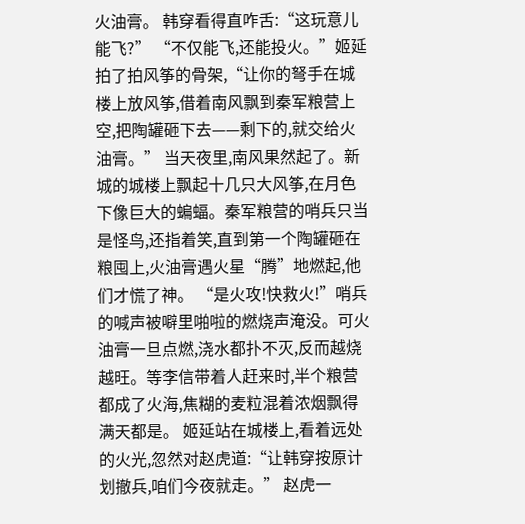火油膏。 韩穿看得直咋舌:“这玩意儿能飞?” “不仅能飞,还能投火。”姬延拍了拍风筝的骨架,“让你的弩手在城楼上放风筝,借着南风飘到秦军粮营上空,把陶罐砸下去——剩下的,就交给火油膏。” 当天夜里,南风果然起了。新城的城楼上飘起十几只大风筝,在月色下像巨大的蝙蝠。秦军粮营的哨兵只当是怪鸟,还指着笑,直到第一个陶罐砸在粮囤上,火油膏遇火星“腾”地燃起,他们才慌了神。 “是火攻!快救火!”哨兵的喊声被噼里啪啦的燃烧声淹没。可火油膏一旦点燃,浇水都扑不灭,反而越烧越旺。等李信带着人赶来时,半个粮营都成了火海,焦糊的麦粒混着浓烟飘得满天都是。 姬延站在城楼上,看着远处的火光,忽然对赵虎道:“让韩穿按原计划撤兵,咱们今夜就走。” 赵虎一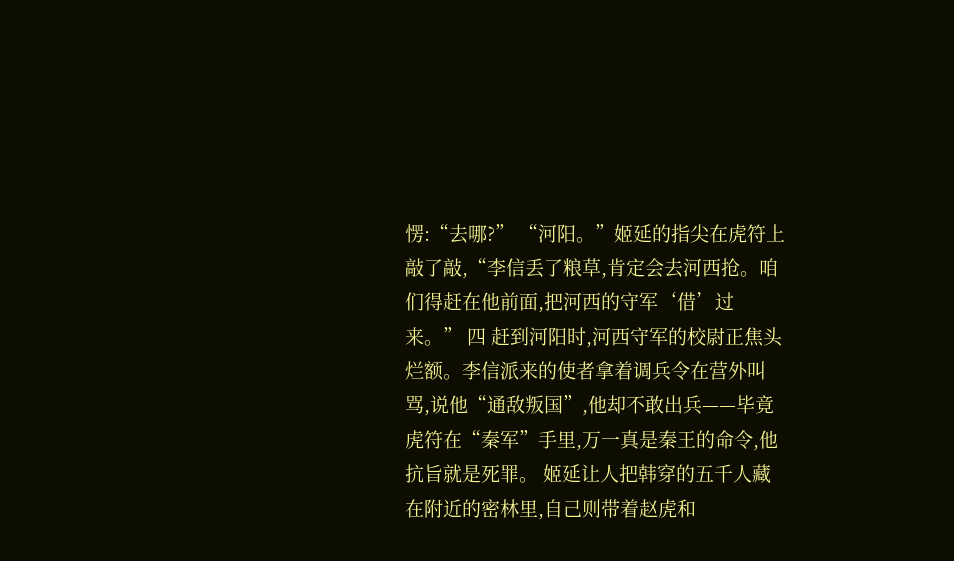愣:“去哪?” “河阳。”姬延的指尖在虎符上敲了敲,“李信丢了粮草,肯定会去河西抢。咱们得赶在他前面,把河西的守军‘借’过来。” 四 赶到河阳时,河西守军的校尉正焦头烂额。李信派来的使者拿着调兵令在营外叫骂,说他“通敌叛国”,他却不敢出兵——毕竟虎符在“秦军”手里,万一真是秦王的命令,他抗旨就是死罪。 姬延让人把韩穿的五千人藏在附近的密林里,自己则带着赵虎和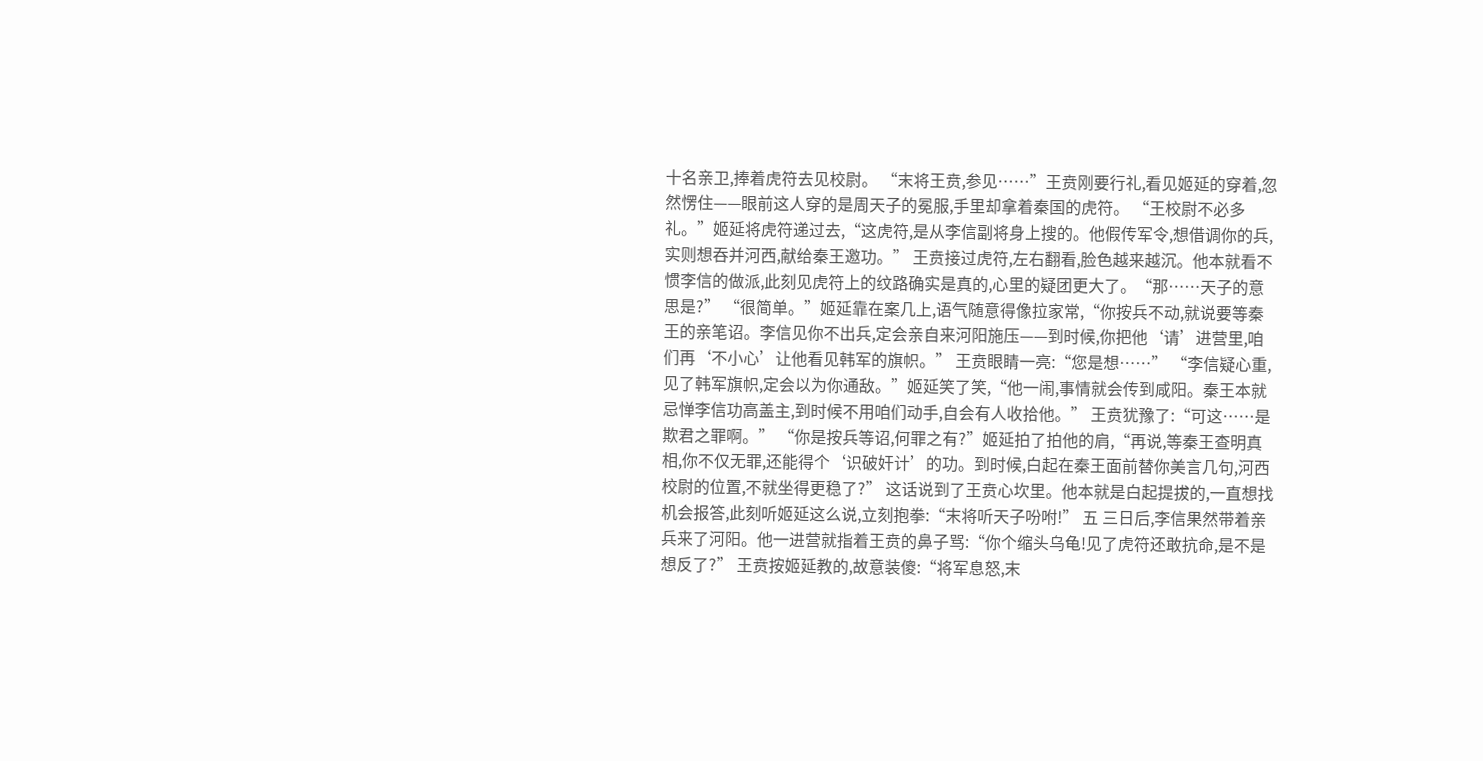十名亲卫,捧着虎符去见校尉。 “末将王贲,参见……”王贲刚要行礼,看见姬延的穿着,忽然愣住——眼前这人穿的是周天子的冕服,手里却拿着秦国的虎符。 “王校尉不必多礼。”姬延将虎符递过去,“这虎符,是从李信副将身上搜的。他假传军令,想借调你的兵,实则想吞并河西,献给秦王邀功。” 王贲接过虎符,左右翻看,脸色越来越沉。他本就看不惯李信的做派,此刻见虎符上的纹路确实是真的,心里的疑团更大了。“那……天子的意思是?” “很简单。”姬延靠在案几上,语气随意得像拉家常,“你按兵不动,就说要等秦王的亲笔诏。李信见你不出兵,定会亲自来河阳施压——到时候,你把他‘请’进营里,咱们再‘不小心’让他看见韩军的旗帜。” 王贲眼睛一亮:“您是想……” “李信疑心重,见了韩军旗帜,定会以为你通敌。”姬延笑了笑,“他一闹,事情就会传到咸阳。秦王本就忌惮李信功高盖主,到时候不用咱们动手,自会有人收拾他。” 王贲犹豫了:“可这……是欺君之罪啊。” “你是按兵等诏,何罪之有?”姬延拍了拍他的肩,“再说,等秦王查明真相,你不仅无罪,还能得个‘识破奸计’的功。到时候,白起在秦王面前替你美言几句,河西校尉的位置,不就坐得更稳了?” 这话说到了王贲心坎里。他本就是白起提拔的,一直想找机会报答,此刻听姬延这么说,立刻抱拳:“末将听天子吩咐!” 五 三日后,李信果然带着亲兵来了河阳。他一进营就指着王贲的鼻子骂:“你个缩头乌龟!见了虎符还敢抗命,是不是想反了?” 王贲按姬延教的,故意装傻:“将军息怒,末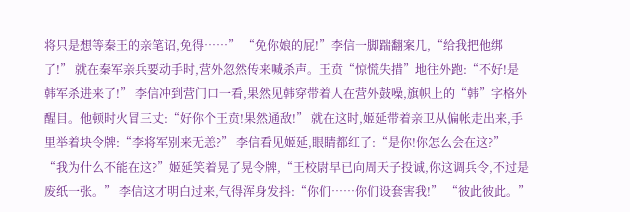将只是想等秦王的亲笔诏,免得……” “免你娘的屁!”李信一脚踹翻案几,“给我把他绑了!” 就在秦军亲兵要动手时,营外忽然传来喊杀声。王贲“惊慌失措”地往外跑:“不好!是韩军杀进来了!” 李信冲到营门口一看,果然见韩穿带着人在营外鼓噪,旗帜上的“韩”字格外醒目。他顿时火冒三丈:“好你个王贲!果然通敌!” 就在这时,姬延带着亲卫从偏帐走出来,手里举着块令牌:“李将军别来无恙?” 李信看见姬延,眼睛都红了:“是你!你怎么会在这?” “我为什么不能在这?”姬延笑着晃了晃令牌,“王校尉早已向周天子投诚,你这调兵令,不过是废纸一张。” 李信这才明白过来,气得浑身发抖:“你们……你们设套害我!” “彼此彼此。”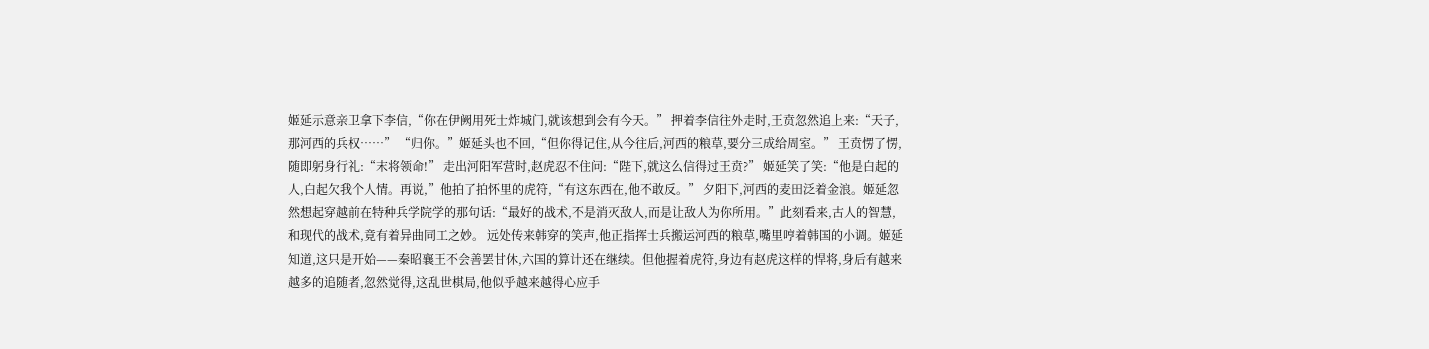姬延示意亲卫拿下李信,“你在伊阙用死士炸城门,就该想到会有今天。” 押着李信往外走时,王贲忽然追上来:“天子,那河西的兵权……” “归你。”姬延头也不回,“但你得记住,从今往后,河西的粮草,要分三成给周室。” 王贲愣了愣,随即躬身行礼:“末将领命!” 走出河阳军营时,赵虎忍不住问:“陛下,就这么信得过王贲?” 姬延笑了笑:“他是白起的人,白起欠我个人情。再说,”他拍了拍怀里的虎符,“有这东西在,他不敢反。” 夕阳下,河西的麦田泛着金浪。姬延忽然想起穿越前在特种兵学院学的那句话:“最好的战术,不是消灭敌人,而是让敌人为你所用。”此刻看来,古人的智慧,和现代的战术,竟有着异曲同工之妙。 远处传来韩穿的笑声,他正指挥士兵搬运河西的粮草,嘴里哼着韩国的小调。姬延知道,这只是开始——秦昭襄王不会善罢甘休,六国的算计还在继续。但他握着虎符,身边有赵虎这样的悍将,身后有越来越多的追随者,忽然觉得,这乱世棋局,他似乎越来越得心应手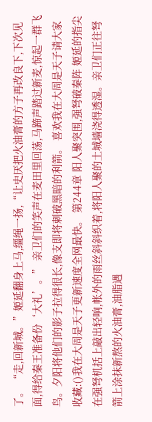了。 “走,回新城。”姬延翻身上马,缰绳一扬,“让史厌把火油膏的方子再改良下,下次见面,得给秦王准备份‘大礼’。” 亲卫们的笑声在麦田里回荡,马蹄声踏过新麦,惊起一群飞鸟。夕阳将他们的影子拉得很长,像支即将刺破黑暗的利箭。 喜欢我在大周是天子请大家收藏:()我在大周是天子更新速度全网最快。 第244章 阳人聚突围,强弩破秦阵 姬延的指尖在强弩机括上敲出轻响,帐外的雨丝斜斜织着,将阳人聚的土城墙浇得透湿。亲卫们正往弩箭上涂抹新熬的火油膏,油脂遇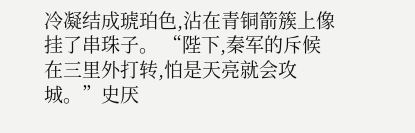冷凝结成琥珀色,沾在青铜箭簇上像挂了串珠子。 “陛下,秦军的斥候在三里外打转,怕是天亮就会攻城。”史厌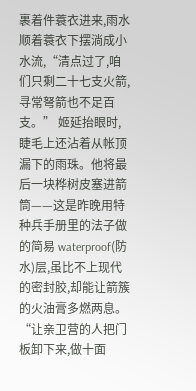裹着件蓑衣进来,雨水顺着蓑衣下摆淌成小水流,“清点过了,咱们只剩二十七支火箭,寻常弩箭也不足百支。” 姬延抬眼时,睫毛上还沾着从帐顶漏下的雨珠。他将最后一块桦树皮塞进箭筒——这是昨晚用特种兵手册里的法子做的简易 waterproof(防水)层,虽比不上现代的密封胶,却能让箭簇的火油膏多燃两息。“让亲卫营的人把门板卸下来,做十面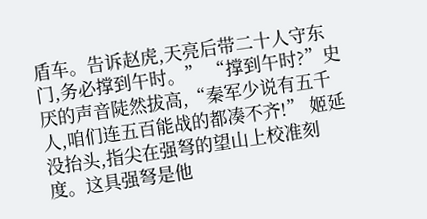盾车。告诉赵虎,天亮后带二十人守东门,务必撑到午时。” “撑到午时?”史厌的声音陡然拔高,“秦军少说有五千人,咱们连五百能战的都凑不齐!” 姬延没抬头,指尖在强弩的望山上校准刻度。这具强弩是他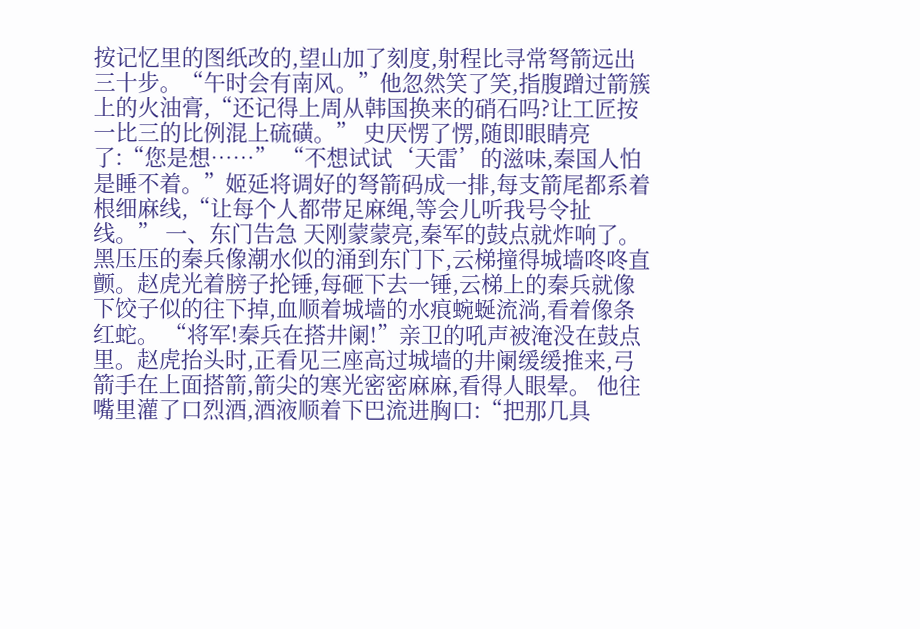按记忆里的图纸改的,望山加了刻度,射程比寻常弩箭远出三十步。“午时会有南风。”他忽然笑了笑,指腹蹭过箭簇上的火油膏,“还记得上周从韩国换来的硝石吗?让工匠按一比三的比例混上硫磺。” 史厌愣了愣,随即眼睛亮了:“您是想……” “不想试试‘天雷’的滋味,秦国人怕是睡不着。”姬延将调好的弩箭码成一排,每支箭尾都系着根细麻线,“让每个人都带足麻绳,等会儿听我号令扯线。” 一、东门告急 天刚蒙蒙亮,秦军的鼓点就炸响了。黑压压的秦兵像潮水似的涌到东门下,云梯撞得城墙咚咚直颤。赵虎光着膀子抡锤,每砸下去一锤,云梯上的秦兵就像下饺子似的往下掉,血顺着城墙的水痕蜿蜒流淌,看着像条红蛇。 “将军!秦兵在搭井阑!”亲卫的吼声被淹没在鼓点里。赵虎抬头时,正看见三座高过城墙的井阑缓缓推来,弓箭手在上面搭箭,箭尖的寒光密密麻麻,看得人眼晕。 他往嘴里灌了口烈酒,酒液顺着下巴流进胸口:“把那几具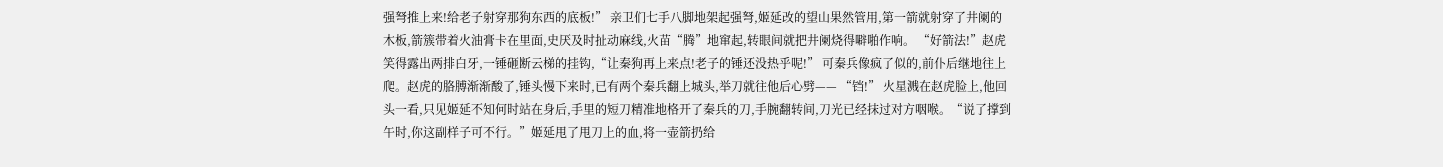强弩推上来!给老子射穿那狗东西的底板!” 亲卫们七手八脚地架起强弩,姬延改的望山果然管用,第一箭就射穿了井阑的木板,箭簇带着火油膏卡在里面,史厌及时扯动麻线,火苗“腾”地窜起,转眼间就把井阑烧得噼啪作响。 “好箭法!”赵虎笑得露出两排白牙,一锤砸断云梯的挂钩,“让秦狗再上来点!老子的锤还没热乎呢!” 可秦兵像疯了似的,前仆后继地往上爬。赵虎的胳膊渐渐酸了,锤头慢下来时,已有两个秦兵翻上城头,举刀就往他后心劈—— “铛!” 火星溅在赵虎脸上,他回头一看,只见姬延不知何时站在身后,手里的短刀精准地格开了秦兵的刀,手腕翻转间,刀光已经抹过对方咽喉。“说了撑到午时,你这副样子可不行。”姬延甩了甩刀上的血,将一壶箭扔给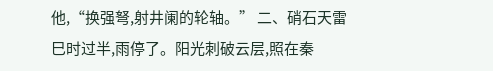他,“换强弩,射井阑的轮轴。” 二、硝石天雷 巳时过半,雨停了。阳光刺破云层,照在秦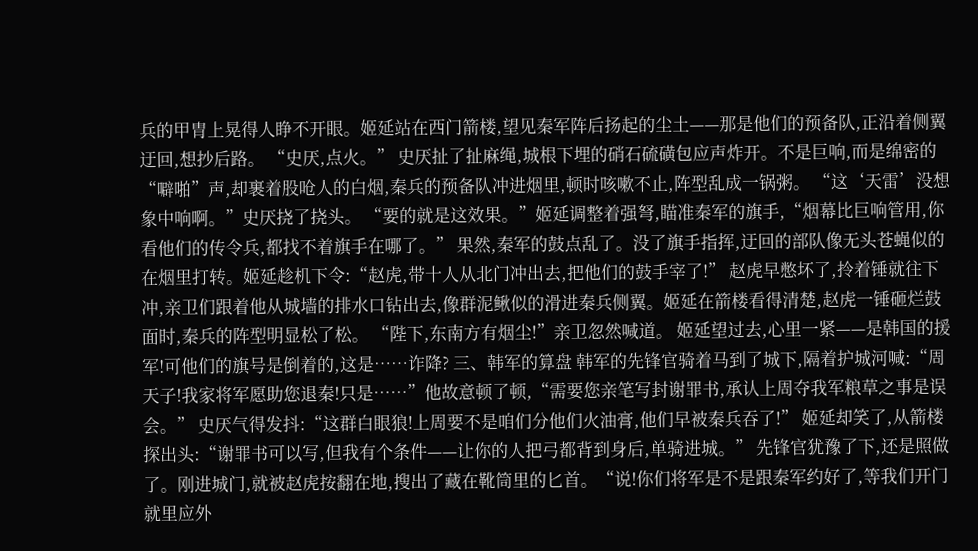兵的甲胄上晃得人睁不开眼。姬延站在西门箭楼,望见秦军阵后扬起的尘土——那是他们的预备队,正沿着侧翼迂回,想抄后路。 “史厌,点火。” 史厌扯了扯麻绳,城根下埋的硝石硫磺包应声炸开。不是巨响,而是绵密的“噼啪”声,却裹着股呛人的白烟,秦兵的预备队冲进烟里,顿时咳嗽不止,阵型乱成一锅粥。 “这‘天雷’没想象中响啊。”史厌挠了挠头。 “要的就是这效果。”姬延调整着强弩,瞄准秦军的旗手,“烟幕比巨响管用,你看他们的传令兵,都找不着旗手在哪了。” 果然,秦军的鼓点乱了。没了旗手指挥,迂回的部队像无头苍蝇似的在烟里打转。姬延趁机下令:“赵虎,带十人从北门冲出去,把他们的鼓手宰了!” 赵虎早憋坏了,拎着锤就往下冲,亲卫们跟着他从城墙的排水口钻出去,像群泥鳅似的滑进秦兵侧翼。姬延在箭楼看得清楚,赵虎一锤砸烂鼓面时,秦兵的阵型明显松了松。 “陛下,东南方有烟尘!”亲卫忽然喊道。 姬延望过去,心里一紧——是韩国的援军!可他们的旗号是倒着的,这是……诈降? 三、韩军的算盘 韩军的先锋官骑着马到了城下,隔着护城河喊:“周天子!我家将军愿助您退秦!只是……”他故意顿了顿,“需要您亲笔写封谢罪书,承认上周夺我军粮草之事是误会。” 史厌气得发抖:“这群白眼狼!上周要不是咱们分他们火油膏,他们早被秦兵吞了!” 姬延却笑了,从箭楼探出头:“谢罪书可以写,但我有个条件——让你的人把弓都背到身后,单骑进城。” 先锋官犹豫了下,还是照做了。刚进城门,就被赵虎按翻在地,搜出了藏在靴筒里的匕首。“说!你们将军是不是跟秦军约好了,等我们开门就里应外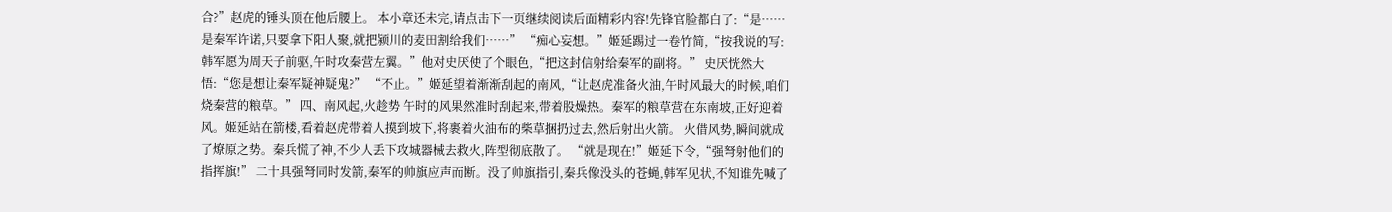合?”赵虎的锤头顶在他后腰上。 本小章还未完,请点击下一页继续阅读后面精彩内容!先锋官脸都白了:“是……是秦军许诺,只要拿下阳人聚,就把颍川的麦田割给我们……” “痴心妄想。”姬延踢过一卷竹简,“按我说的写:韩军愿为周天子前驱,午时攻秦营左翼。”他对史厌使了个眼色,“把这封信射给秦军的副将。” 史厌恍然大悟:“您是想让秦军疑神疑鬼?” “不止。”姬延望着渐渐刮起的南风,“让赵虎准备火油,午时风最大的时候,咱们烧秦营的粮草。” 四、南风起,火趁势 午时的风果然准时刮起来,带着股燥热。秦军的粮草营在东南坡,正好迎着风。姬延站在箭楼,看着赵虎带着人摸到坡下,将裹着火油布的柴草捆扔过去,然后射出火箭。 火借风势,瞬间就成了燎原之势。秦兵慌了神,不少人丢下攻城器械去救火,阵型彻底散了。 “就是现在!”姬延下令,“强弩射他们的指挥旗!” 二十具强弩同时发箭,秦军的帅旗应声而断。没了帅旗指引,秦兵像没头的苍蝇,韩军见状,不知谁先喊了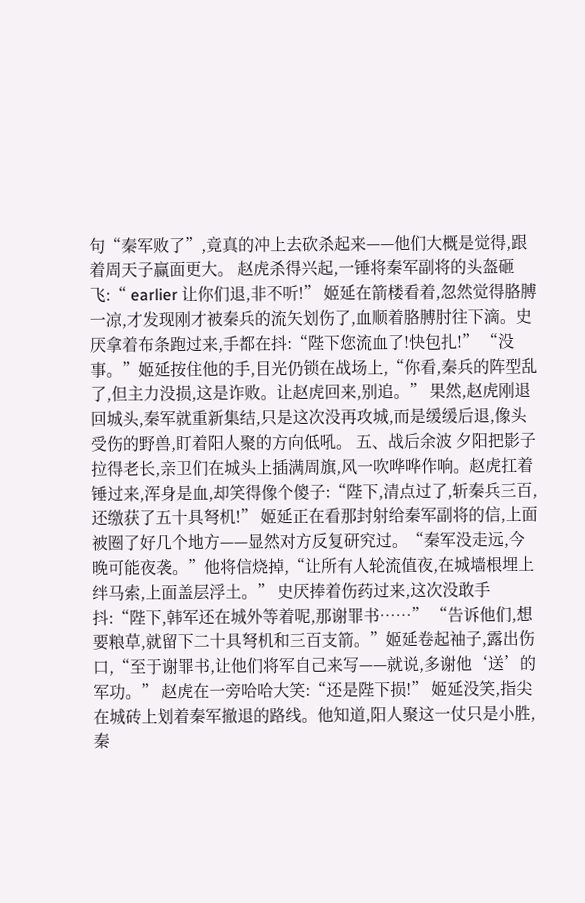句“秦军败了”,竟真的冲上去砍杀起来——他们大概是觉得,跟着周天子赢面更大。 赵虎杀得兴起,一锤将秦军副将的头盔砸飞:“ earlier 让你们退,非不听!” 姬延在箭楼看着,忽然觉得胳膊一凉,才发现刚才被秦兵的流矢划伤了,血顺着胳膊肘往下滴。史厌拿着布条跑过来,手都在抖:“陛下您流血了!快包扎!” “没事。”姬延按住他的手,目光仍锁在战场上,“你看,秦兵的阵型乱了,但主力没损,这是诈败。让赵虎回来,别追。” 果然,赵虎刚退回城头,秦军就重新集结,只是这次没再攻城,而是缓缓后退,像头受伤的野兽,盯着阳人聚的方向低吼。 五、战后余波 夕阳把影子拉得老长,亲卫们在城头上插满周旗,风一吹哗哗作响。赵虎扛着锤过来,浑身是血,却笑得像个傻子:“陛下,清点过了,斩秦兵三百,还缴获了五十具弩机!” 姬延正在看那封射给秦军副将的信,上面被圈了好几个地方——显然对方反复研究过。“秦军没走远,今晚可能夜袭。”他将信烧掉,“让所有人轮流值夜,在城墙根埋上绊马索,上面盖层浮土。” 史厌捧着伤药过来,这次没敢手抖:“陛下,韩军还在城外等着呢,那谢罪书……” “告诉他们,想要粮草,就留下二十具弩机和三百支箭。”姬延卷起袖子,露出伤口,“至于谢罪书,让他们将军自己来写——就说,多谢他‘送’的军功。” 赵虎在一旁哈哈大笑:“还是陛下损!” 姬延没笑,指尖在城砖上划着秦军撤退的路线。他知道,阳人聚这一仗只是小胜,秦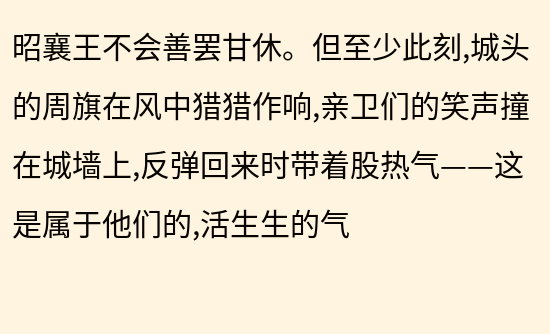昭襄王不会善罢甘休。但至少此刻,城头的周旗在风中猎猎作响,亲卫们的笑声撞在城墙上,反弹回来时带着股热气——这是属于他们的,活生生的气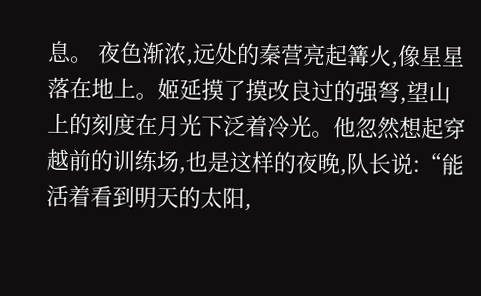息。 夜色渐浓,远处的秦营亮起篝火,像星星落在地上。姬延摸了摸改良过的强弩,望山上的刻度在月光下泛着冷光。他忽然想起穿越前的训练场,也是这样的夜晚,队长说:“能活着看到明天的太阳,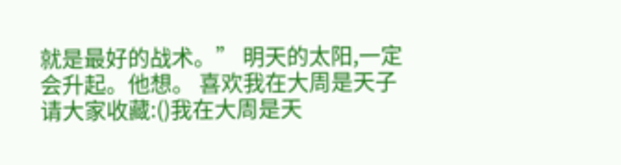就是最好的战术。” 明天的太阳,一定会升起。他想。 喜欢我在大周是天子请大家收藏:()我在大周是天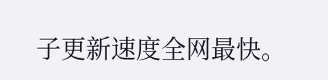子更新速度全网最快。